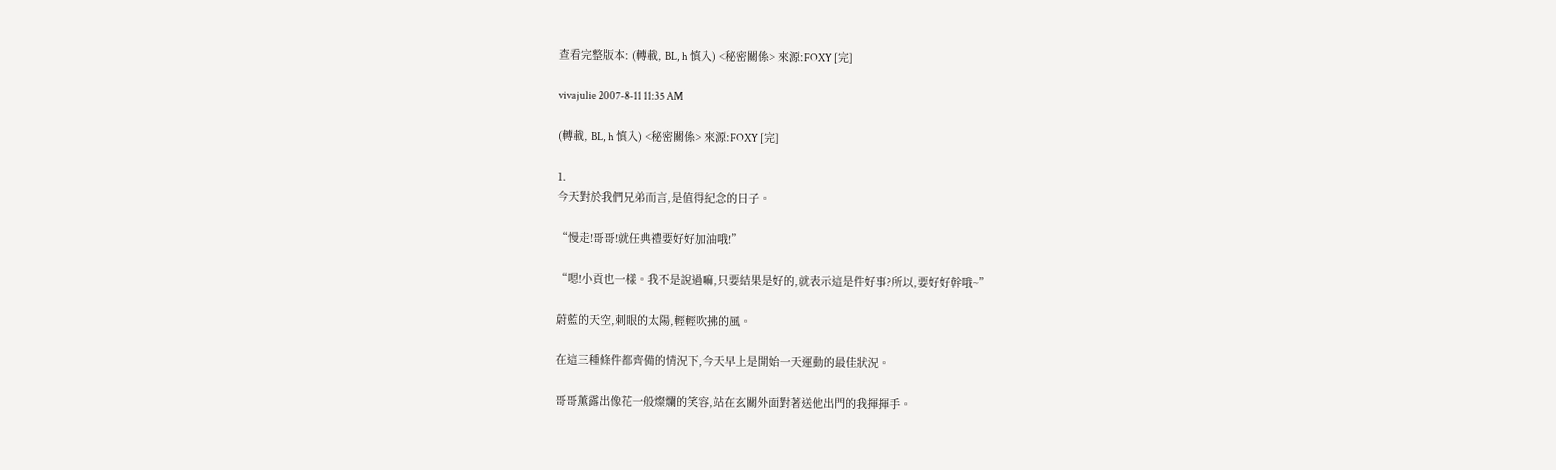查看完整版本: (轉載, BL, h 慎入) <秘密關係> 來源:FOXY [完]

vivajulie 2007-8-11 11:35 AM

(轉載, BL, h 慎入) <秘密關係> 來源:FOXY [完]

1.
今天對於我們兄弟而言,是值得紀念的日子。

“慢走!哥哥!就任典禮要好好加油哦!”

“嗯!小貢也一樣。我不是說過嘛,只要結果是好的,就表示這是件好事?所以,要好好幹哦~”

蔚藍的天空,刺眼的太陽,輕輕吹拂的風。

在這三種條件都齊備的情況下,今天早上是開始一天運動的最佳狀況。

哥哥薰露出像花一般燦爛的笑容,站在玄關外面對著送他出門的我揮揮手。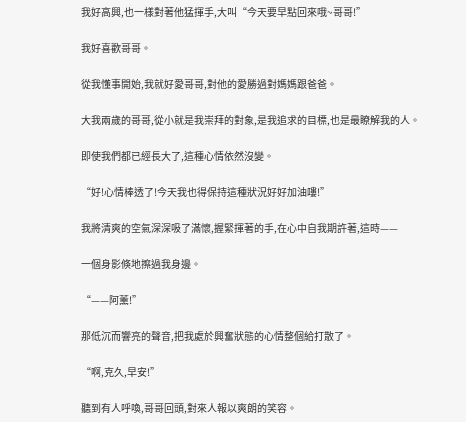我好高興,也一樣對著他猛揮手,大叫“今天要早點回來哦~哥哥!”

我好喜歡哥哥。

從我懂事開始,我就好愛哥哥,對他的愛勝過對媽媽跟爸爸。

大我兩歲的哥哥,從小就是我崇拜的對象,是我追求的目標,也是最瞭解我的人。

即使我們都已經長大了,這種心情依然沒變。

“好!心情棒透了!今天我也得保持這種狀況好好加油嘍!”

我將清爽的空氣深深吸了滿懷,握緊揮著的手,在心中自我期許著,這時——

一個身影倏地擦過我身邊。

“——阿薰!”

那低沉而響亮的聲音,把我處於興奮狀態的心情整個給打散了。

“啊,克久,早安!”

聽到有人呼喚,哥哥回頭,對來人報以爽朗的笑容。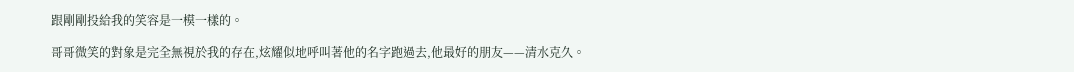跟剛剛投給我的笑容是一模一樣的。

哥哥微笑的對象是完全無視於我的存在,炫耀似地呼叫著他的名字跑過去,他最好的朋友——清水克久。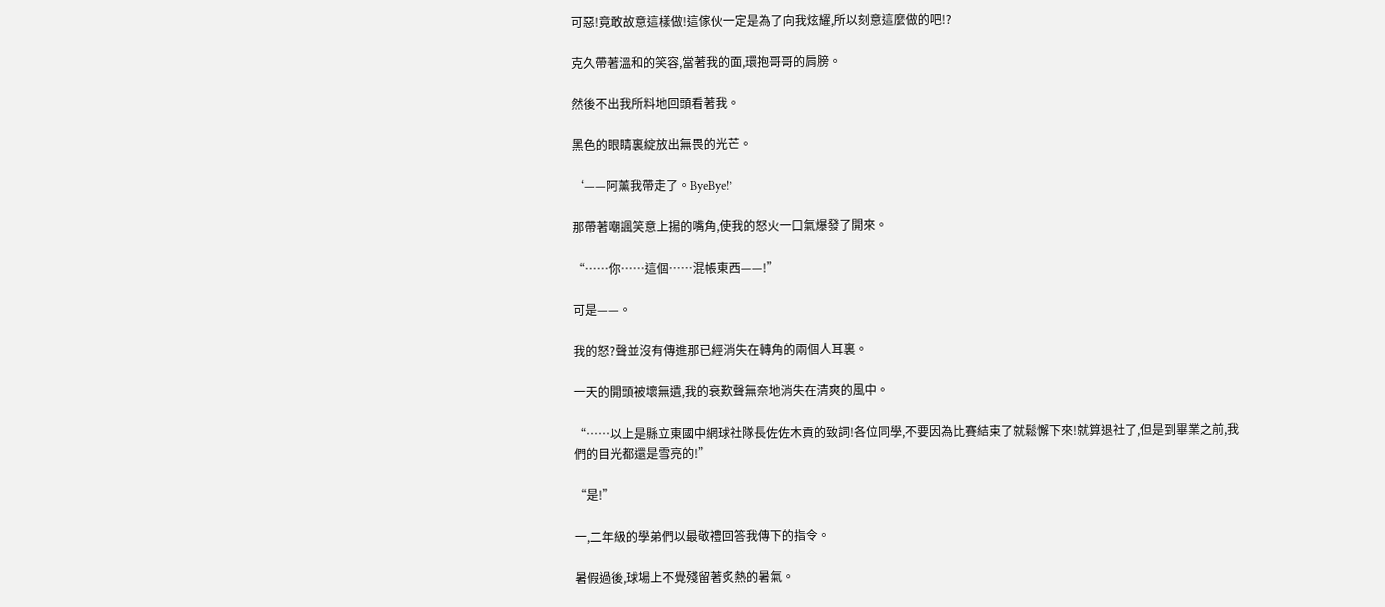可惡!竟敢故意這樣做!這傢伙一定是為了向我炫耀,所以刻意這麼做的吧!?

克久帶著溫和的笑容,當著我的面,環抱哥哥的肩膀。

然後不出我所料地回頭看著我。

黑色的眼睛裏綻放出無畏的光芒。

‘——阿薰我帶走了。ByeBye!’

那帶著嘲諷笑意上揚的嘴角,使我的怒火一口氣爆發了開來。

“……你……這個……混帳東西——!”

可是——。

我的怒?聲並沒有傳進那已經消失在轉角的兩個人耳裏。

一天的開頭被壞無遺,我的衰歎聲無奈地消失在清爽的風中。

“……以上是縣立東國中網球社隊長佐佐木貢的致詞!各位同學,不要因為比賽結束了就鬆懈下來!就算退社了,但是到畢業之前,我們的目光都還是雪亮的!”

“是!”

一,二年級的學弟們以最敬禮回答我傳下的指令。

暑假過後,球場上不覺殘留著炙熱的暑氣。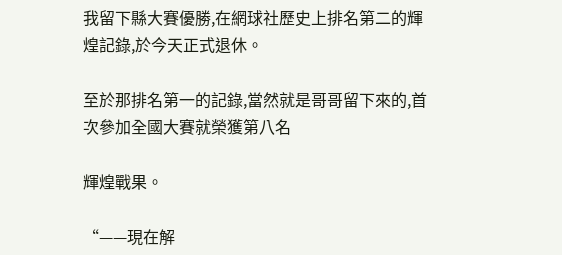我留下縣大賽優勝,在網球社歷史上排名第二的輝煌記錄,於今天正式退休。

至於那排名第一的記錄,當然就是哥哥留下來的,首次參加全國大賽就榮獲第八名

輝煌戰果。

“——現在解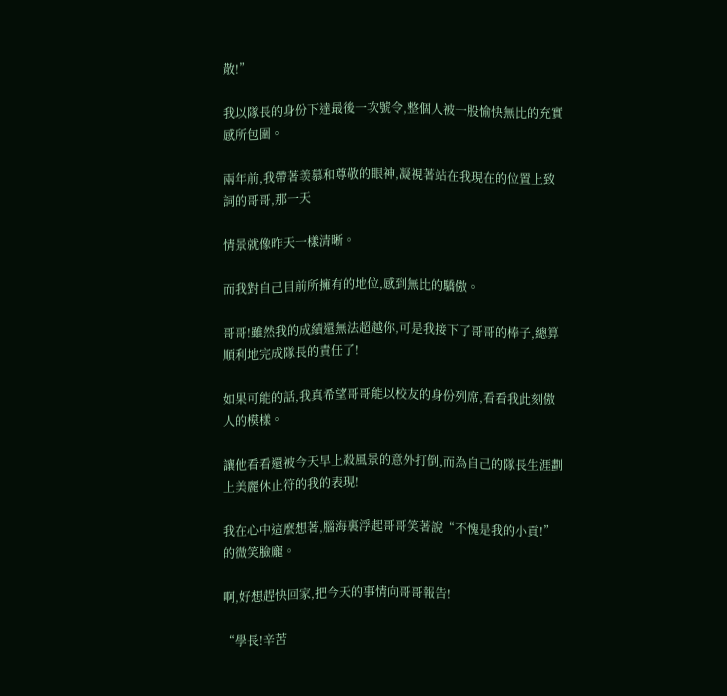散!”

我以隊長的身份下達最後一次號令,整個人被一股愉快無比的充實感所包圍。

兩年前,我帶著羡慕和尊敬的眼神,凝視著站在我現在的位置上致詞的哥哥,那一天

情景就像昨天一樣清晰。

而我對自己目前所擁有的地位,感到無比的驕傲。

哥哥!雖然我的成績還無法超越你,可是我接下了哥哥的棒子,總算順利地完成隊長的責任了!

如果可能的話,我真希望哥哥能以校友的身份列席,看看我此刻傲人的模樣。

讓他看看還被今天早上殺風景的意外打倒,而為自己的隊長生涯劃上美麗休止符的我的表現!

我在心中這麼想著,腦海裏浮起哥哥笑著說“不愧是我的小貢!”的微笑臉龐。

啊,好想趕快回家,把今天的事情向哥哥報告!

“學長!辛苦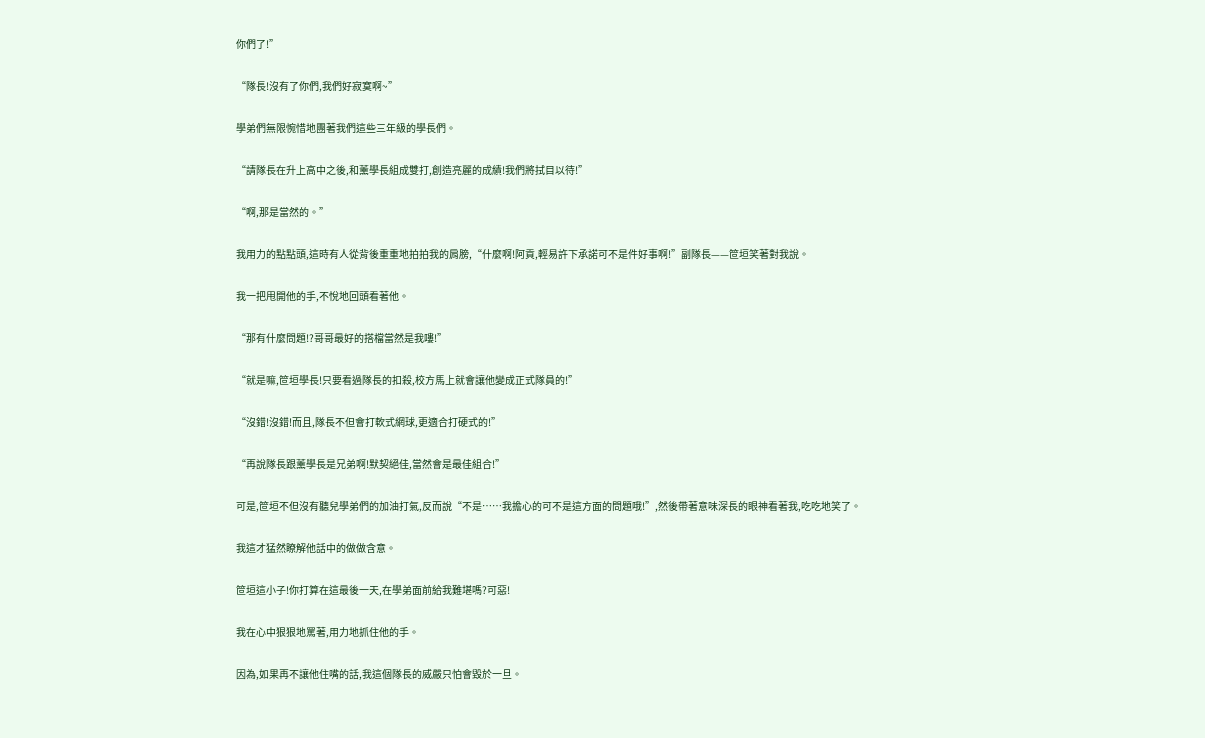你們了!”

“隊長!沒有了你們,我們好寂寞啊~”

學弟們無限惋惜地團著我們這些三年級的學長們。

“請隊長在升上高中之後,和薰學長組成雙打,創造亮麗的成績!我們將拭目以待!”

“啊,那是當然的。”

我用力的點點頭,這時有人從背後重重地拍拍我的肩膀,“什麼啊!阿貢,輕易許下承諾可不是件好事啊!”副隊長——笸垣笑著對我說。

我一把甩開他的手,不悅地回頭看著他。

“那有什麼問題!?哥哥最好的搭檔當然是我嘍!”

“就是嘛,笸垣學長!只要看過隊長的扣殺,校方馬上就會讓他變成正式隊員的!”

“沒錯!沒錯!而且,隊長不但會打軟式網球,更適合打硬式的!”

“再說隊長跟薰學長是兄弟啊!默契絕佳,當然會是最佳組合!”

可是,笸垣不但沒有聽兒學弟們的加油打氣,反而說“不是……我擔心的可不是這方面的問題哦!”,然後帶著意味深長的眼神看著我,吃吃地笑了。

我這才猛然瞭解他話中的做做含意。

笸垣這小子!你打算在這最後一天,在學弟面前給我難堪嗎?可惡!

我在心中狠狠地罵著,用力地抓住他的手。

因為,如果再不讓他住嘴的話,我這個隊長的威嚴只怕會毀於一旦。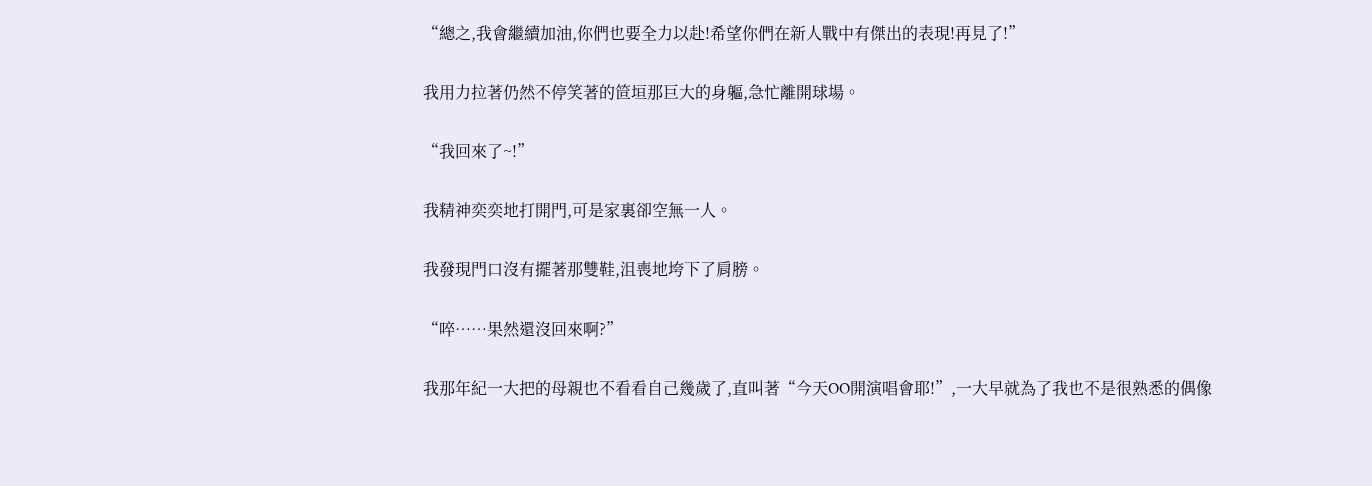“總之,我會繼續加油,你們也要全力以赴!希望你們在新人戰中有傑出的表現!再見了!”

我用力拉著仍然不停笑著的笸垣那巨大的身軀,急忙離開球場。

“我回來了~!”

我精神奕奕地打開門,可是家裏卻空無一人。

我發現門口沒有擺著那雙鞋,沮喪地垮下了肩膀。

“啐……果然還沒回來啊?”

我那年紀一大把的母親也不看看自己幾歲了,直叫著“今天OO開演唱會耶!”,一大早就為了我也不是很熟悉的偶像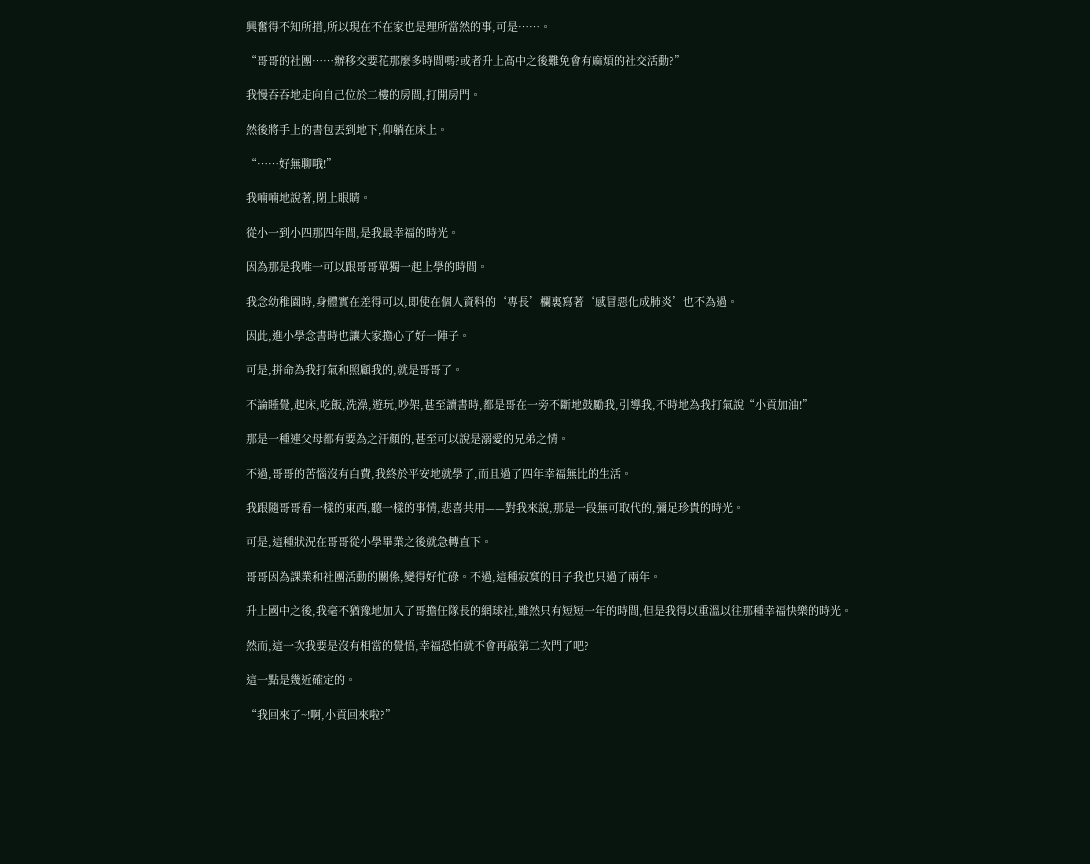興奮得不知所措,所以現在不在家也是理所當然的事,可是……。

“哥哥的社團……辦移交要花那麼多時間嗎?或者升上高中之後難免會有麻煩的社交活動?”

我慢吞吞地走向自己位於二樓的房間,打開房門。

然後將手上的書包丟到地下,仰躺在床上。

“……好無聊哦!”

我喃喃地說著,閉上眼睛。

從小一到小四那四年間,是我最幸福的時光。

因為那是我唯一可以跟哥哥單獨一起上學的時間。

我念幼稚園時,身體實在差得可以,即使在個人資料的‘專長’欄裏寫著‘感冒惡化成肺炎’也不為過。

因此,進小學念書時也讓大家擔心了好一陣子。

可是,拼命為我打氣和照顧我的,就是哥哥了。

不論睡覺,起床,吃飯,洗澡,遊玩,吵架,甚至讀書時,都是哥在一旁不斷地鼓勵我,引導我,不時地為我打氣說“小貢加油!”

那是一種連父母都有要為之汗顏的,甚至可以說是溺愛的兄弟之情。

不過,哥哥的苦惱沒有白費,我終於平安地就學了,而且過了四年幸福無比的生活。

我跟隨哥哥看一樣的東西,聽一樣的事情,悲喜共用——對我來說,那是一段無可取代的,彌足珍貴的時光。

可是,這種狀況在哥哥從小學畢業之後就急轉直下。

哥哥因為課業和社團活動的關係,變得好忙碌。不過,這種寂寞的日子我也只過了兩年。

升上國中之後,我毫不猶豫地加入了哥擔任隊長的網球社,雖然只有短短一年的時間,但是我得以重溫以往那種幸福快樂的時光。

然而,這一次我要是沒有相當的覺悟,幸福恐怕就不會再敲第二次門了吧?

這一點是幾近確定的。

“我回來了~!啊,小貢回來啦?”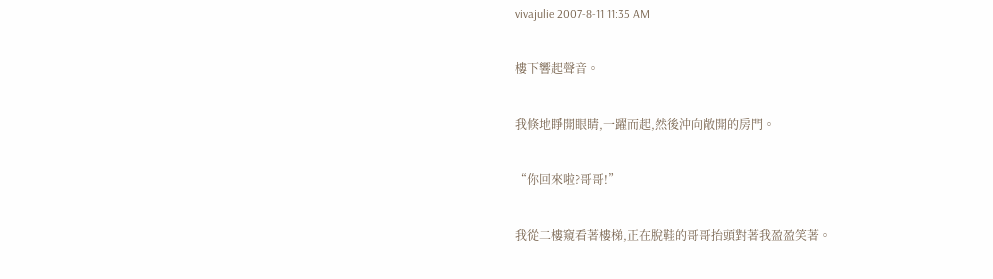vivajulie 2007-8-11 11:35 AM

樓下響起聲音。

我倏地睜開眼睛,一躍而起,然後沖向敞開的房門。

“你回來啦?哥哥!”

我從二樓窺看著樓梯,正在脫鞋的哥哥抬頭對著我盈盈笑著。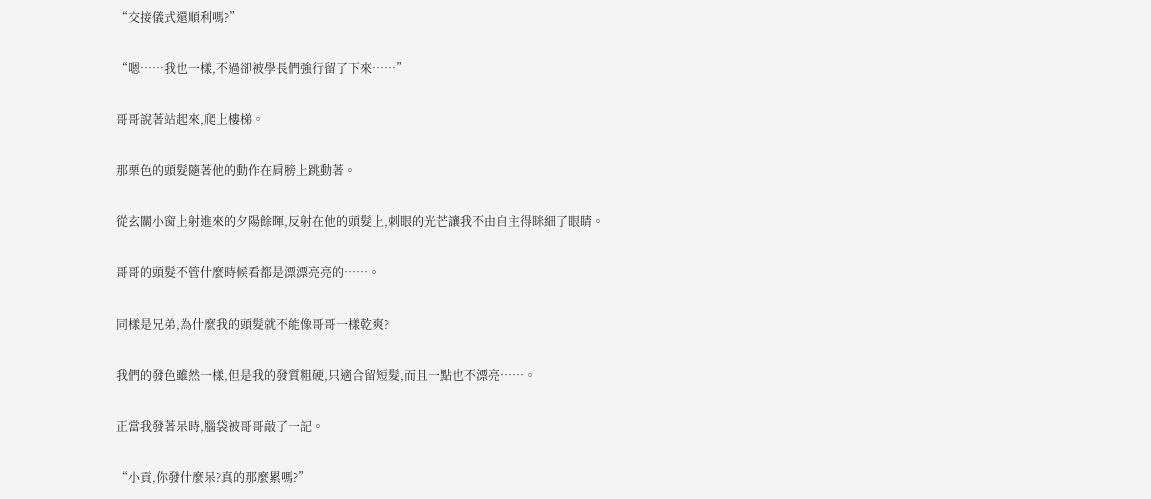“交接儀式還順利嗎?”

“嗯……我也一樣,不過卻被學長們強行留了下來……”

哥哥說著站起來,爬上樓梯。

那栗色的頭髮隨著他的動作在肩膀上跳動著。

從玄關小窗上射進來的夕陽餘暉,反射在他的頭髮上,刺眼的光芒讓我不由自主得眯細了眼睛。

哥哥的頭髮不管什麼時候看都是漂漂亮亮的……。

同樣是兄弟,為什麼我的頭髮就不能像哥哥一樣乾爽?

我們的發色雖然一樣,但是我的發質粗硬,只適合留短髮,而且一點也不漂亮……。

正當我發著呆時,腦袋被哥哥敲了一記。

“小貢,你發什麼呆?真的那麼累嗎?”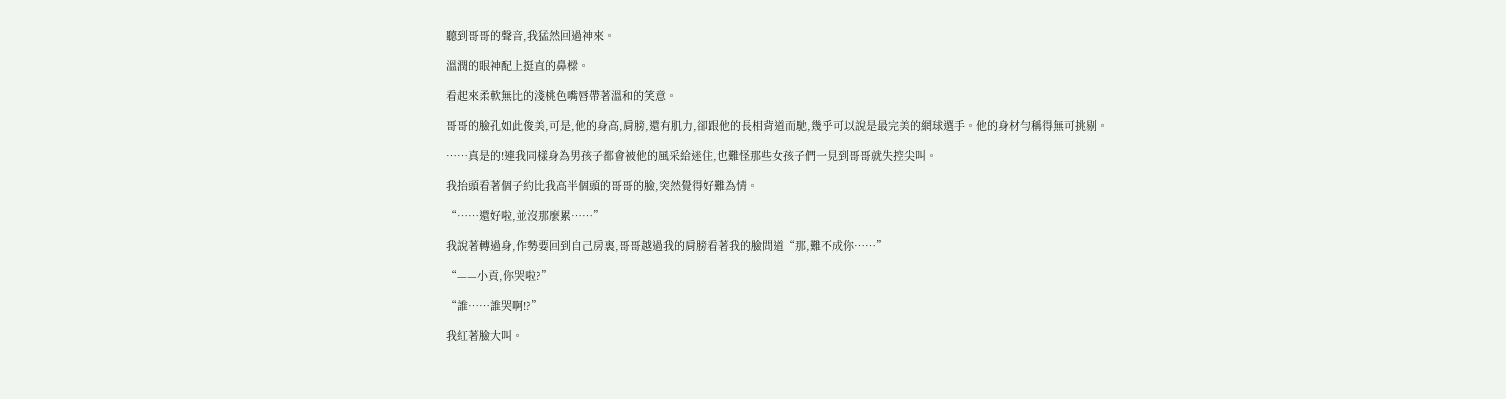聽到哥哥的聲音,我猛然回過神來。

溫潤的眼神配上挺直的鼻樑。

看起來柔軟無比的淺桃色嘴唇帶著溫和的笑意。

哥哥的臉孔如此俊美,可是,他的身高,肩膀,還有肌力,卻跟他的長相背道而馳,幾乎可以說是最完美的網球選手。他的身材勻稱得無可挑剔。

……真是的!連我同樣身為男孩子都會被他的風采給迷住,也難怪那些女孩子們一見到哥哥就失控尖叫。

我抬頭看著個子約比我高半個頭的哥哥的臉,突然覺得好難為情。

“……還好啦,並沒那麼累……”

我說著轉過身,作勢要回到自己房裏,哥哥越過我的肩膀看著我的臉問道“那,難不成你……”

“——小貢,你哭啦?”

“誰……誰哭啊!?”

我紅著臉大叫。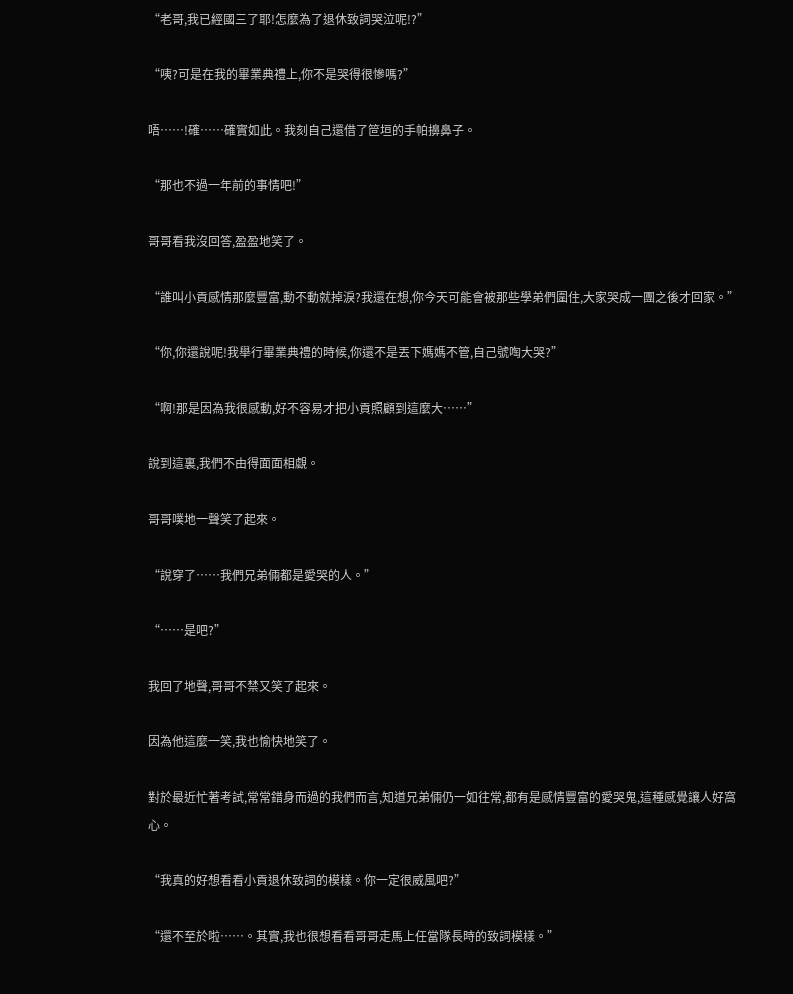“老哥,我已經國三了耶!怎麼為了退休致詞哭泣呢!?”

“咦?可是在我的畢業典禮上,你不是哭得很慘嗎?”

唔……!確……確實如此。我刻自己還借了笸垣的手帕擤鼻子。

“那也不過一年前的事情吧!”

哥哥看我沒回答,盈盈地笑了。

“誰叫小貢感情那麼豐富,動不動就掉淚?我還在想,你今天可能會被那些學弟們圍住,大家哭成一團之後才回家。”

“你,你還說呢!我舉行畢業典禮的時候,你還不是丟下媽媽不管,自己號啕大哭?”

“啊!那是因為我很感動,好不容易才把小貢照顧到這麼大……”

說到這裏,我們不由得面面相覷。

哥哥噗地一聲笑了起來。

“說穿了……我們兄弟倆都是愛哭的人。”

“……是吧?”

我回了地聲,哥哥不禁又笑了起來。

因為他這麼一笑,我也愉快地笑了。

對於最近忙著考試,常常錯身而過的我們而言,知道兄弟倆仍一如往常,都有是感情豐富的愛哭鬼,這種感覺讓人好窩心。

“我真的好想看看小貢退休致詞的模樣。你一定很威風吧?”

“還不至於啦……。其實,我也很想看看哥哥走馬上任當隊長時的致詞模樣。”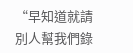“早知道就請別人幫我們錄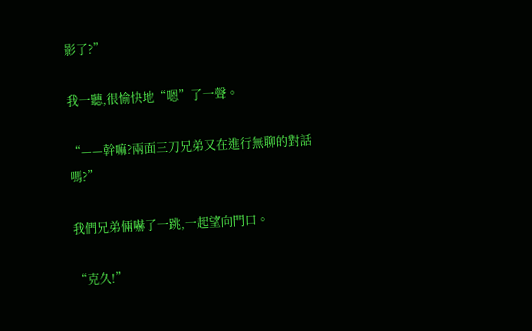影了?”

我一聽,很愉快地“嗯”了一聲。

“——幹嘛?兩面三刀兄弟又在進行無聊的對話嗎?”

我們兄弟倆嚇了一跳,一起望向門口。

“克久!”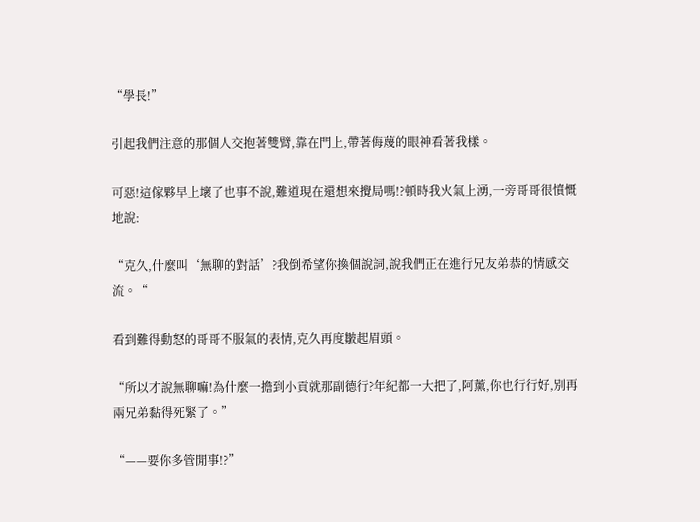“學長!”

引起我們注意的那個人交抱著雙臂,靠在門上,帶著侮蔑的眼神看著我樣。

可惡!這傢夥早上壞了也事不說,難道現在還想來攪局嗎!?頓時我火氣上湧,一旁哥哥很憤慨地說:

“克久,什麼叫‘無聊的對話’?我倒希望你換個說詞,說我們正在進行兄友弟恭的情感交流。“

看到難得動怒的哥哥不服氣的表情,克久再度皺起眉頭。

“所以才說無聊嘛!為什麼一擔到小貢就那副德行?年紀都一大把了,阿薰,你也行行好,別再兩兄弟黏得死緊了。”

“——要你多管閒事!?”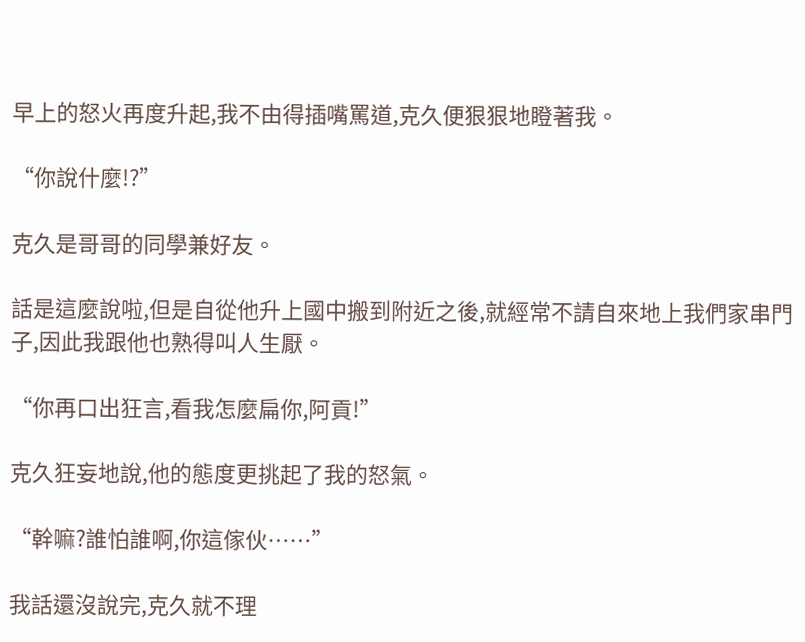早上的怒火再度升起,我不由得插嘴罵道,克久便狠狠地瞪著我。

“你說什麼!?”

克久是哥哥的同學兼好友。

話是這麼說啦,但是自從他升上國中搬到附近之後,就經常不請自來地上我們家串門子,因此我跟他也熟得叫人生厭。

“你再口出狂言,看我怎麼扁你,阿貢!”

克久狂妄地說,他的態度更挑起了我的怒氣。

“幹嘛?誰怕誰啊,你這傢伙……”

我話還沒說完,克久就不理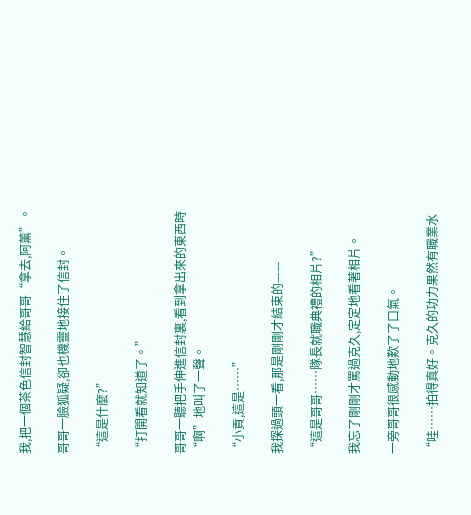我,把一個茶色信封智慧給哥哥“拿去,阿薰”。

哥哥一臉狐疑,卻也機靈地接住了信封。

“這是什麼?”

“打開看就知道了。”

哥哥一聽把手伸進信封裏,看到拿出來的東西時“啊”地叫了一聲。

“小貢,這是……”

我探過頭一看,那是剛剛才結束的——

“這是哥哥……隊長就職典禮的相片?”

我忘了剛剛才罵過克久,定定地看著相片。

一旁哥哥很感動地歎了了口氣。

“哇……拍得真好。克久的功力果然有職業水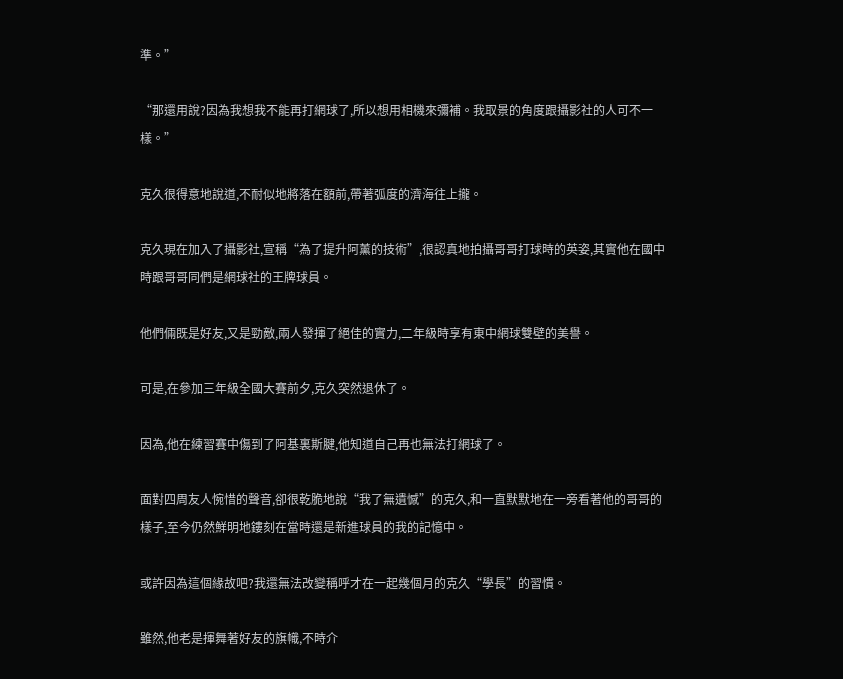準。”

“那還用說?因為我想我不能再打網球了,所以想用相機來彌補。我取景的角度跟攝影社的人可不一樣。”

克久很得意地說道,不耐似地將落在額前,帶著弧度的濟海往上攏。

克久現在加入了攝影社,宣稱“為了提升阿薰的技術”,很認真地拍攝哥哥打球時的英姿,其實他在國中時跟哥哥同們是網球社的王牌球員。

他們倆既是好友,又是勁敵,兩人發揮了絕佳的實力,二年級時享有東中網球雙壁的美譽。

可是,在參加三年級全國大賽前夕,克久突然退休了。

因為,他在練習賽中傷到了阿基裏斯腱,他知道自己再也無法打網球了。

面對四周友人惋惜的聲音,卻很乾脆地說“我了無遺憾”的克久,和一直默默地在一旁看著他的哥哥的樣子,至今仍然鮮明地鏤刻在當時還是新進球員的我的記憶中。

或許因為這個緣故吧?我還無法改變稱呼才在一起幾個月的克久“學長”的習慣。

雖然,他老是揮舞著好友的旗幟,不時介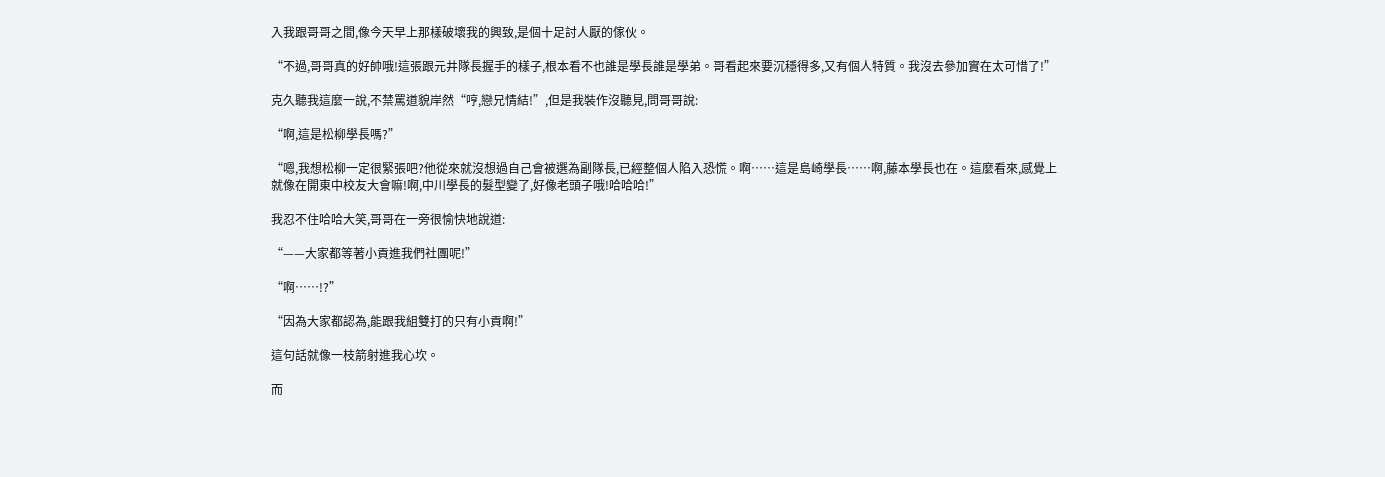入我跟哥哥之間,像今天早上那樣破壞我的興致,是個十足討人厭的傢伙。

“不過,哥哥真的好帥哦!這張跟元井隊長握手的樣子,根本看不也誰是學長誰是學弟。哥看起來要沉穩得多,又有個人特質。我沒去參加實在太可惜了!”

克久聽我這麼一說,不禁罵道貌岸然“哼,戀兄情結!”,但是我裝作沒聽見,問哥哥說:

“啊,這是松柳學長嗎?”

“嗯,我想松柳一定很緊張吧?他從來就沒想過自己會被選為副隊長,已經整個人陷入恐慌。啊……這是島崎學長……啊,藤本學長也在。這麼看來,感覺上就像在開東中校友大會嘛!啊,中川學長的髮型變了,好像老頭子哦!哈哈哈!”

我忍不住哈哈大笑,哥哥在一旁很愉快地說道:

“——大家都等著小貢進我們社團呢!”

“啊……!?”

“因為大家都認為,能跟我組雙打的只有小貢啊!”

這句話就像一枝箭射進我心坎。

而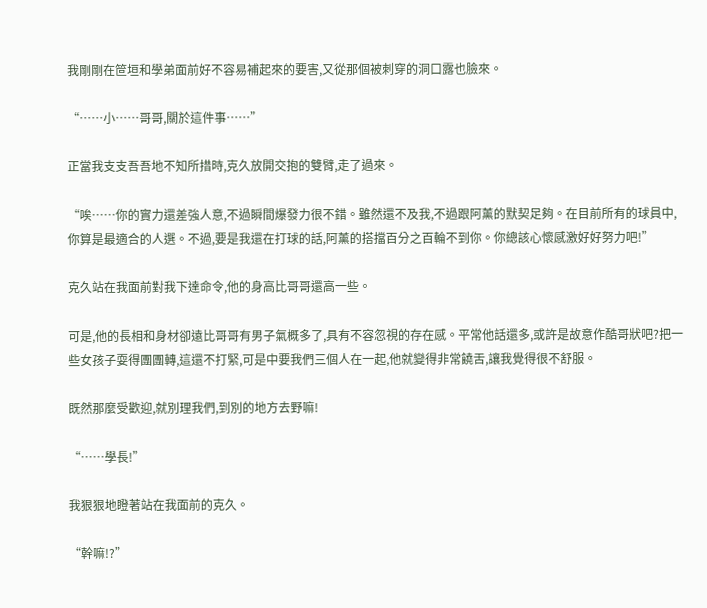我剛剛在笸垣和學弟面前好不容易補起來的要害,又從那個被刺穿的洞口露也臉來。

“……小……哥哥,關於這件事……”

正當我支支吾吾地不知所措時,克久放開交抱的雙臂,走了過來。

“唉……你的實力還差強人意,不過瞬間爆發力很不錯。雖然還不及我,不過跟阿薰的默契足夠。在目前所有的球員中,你算是最適合的人選。不過,要是我還在打球的話,阿薰的搭擋百分之百輪不到你。你總該心懷感激好好努力吧!”

克久站在我面前對我下達命令,他的身高比哥哥還高一些。

可是,他的長相和身材卻遠比哥哥有男子氣概多了,具有不容忽視的存在感。平常他話還多,或許是故意作酷哥狀吧?把一些女孩子耍得團團轉,這還不打緊,可是中要我們三個人在一起,他就變得非常饒舌,讓我覺得很不舒服。

既然那麼受歡迎,就別理我們,到別的地方去野嘛!

“……學長!”

我狠狠地瞪著站在我面前的克久。

“幹嘛!?”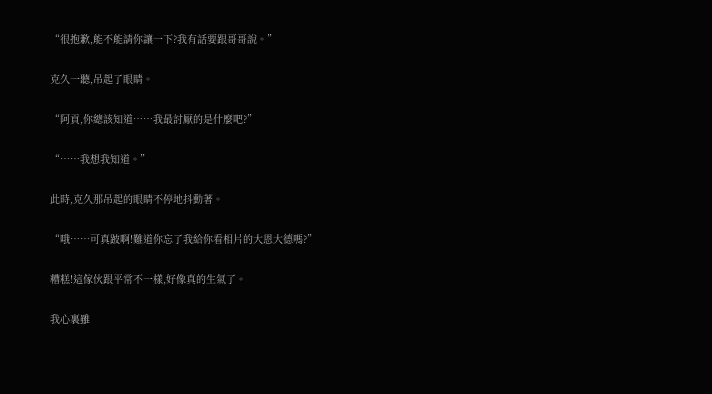“很抱歉,能不能請你讓一下?我有話要跟哥哥說。”

克久一聽,吊起了眼睛。

“阿貢,你總該知道……我最討厭的是什麼吧?”

“……我想我知道。”

此時,克久那吊起的眼睛不停地抖動著。

“哦……可真跛啊!難道你忘了我給你看相片的大恩大德嗎?”

糟糕!這傢伙跟平常不一樣,好像真的生氣了。

我心裏雖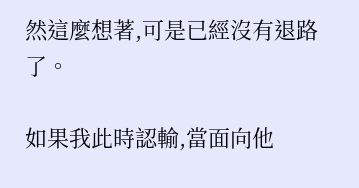然這麼想著,可是已經沒有退路了。

如果我此時認輸,當面向他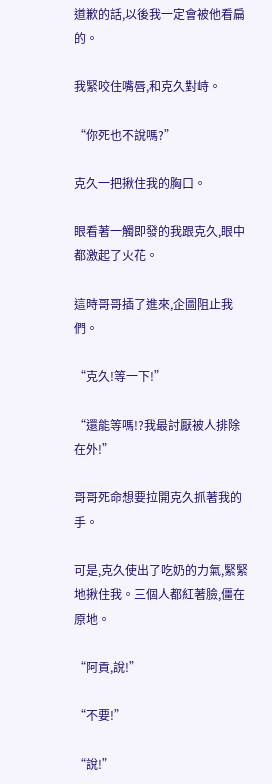道歉的話,以後我一定會被他看扁的。

我緊咬住嘴唇,和克久對峙。

“你死也不說嗎?”

克久一把揪住我的胸口。

眼看著一觸即發的我跟克久,眼中都激起了火花。

這時哥哥插了進來,企圖阻止我們。

“克久!等一下!”

“還能等嗎!?我最討厭被人排除在外!”

哥哥死命想要拉開克久抓著我的手。

可是,克久使出了吃奶的力氣,緊緊地揪住我。三個人都紅著臉,僵在原地。

“阿貢,說!”

“不要!”

“說!”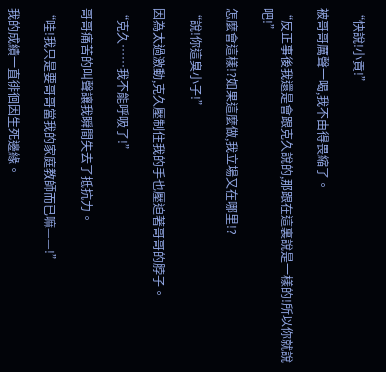“快說!小貢!”

被哥哥厲聲一喝,我不由得畏縮了。

“反正事後我還是會跟克久說的,那跟在這裏說是一樣的!所以你就說吧!”

怎麼會這樣!?如果這麼做,我立場又在哪里!?

“說!你這臭小子!”

因為太過激動,克久壓制住我的手也壓迫著哥哥的脖子。

“克久……我不能呼吸了!”

哥哥痛苦的叫聲讓我瞬間失去了抵抗力。

“哇!我只是要哥哥當我的家庭教師而已嘛——!”

我的成績一直徘徊因生死邊緣。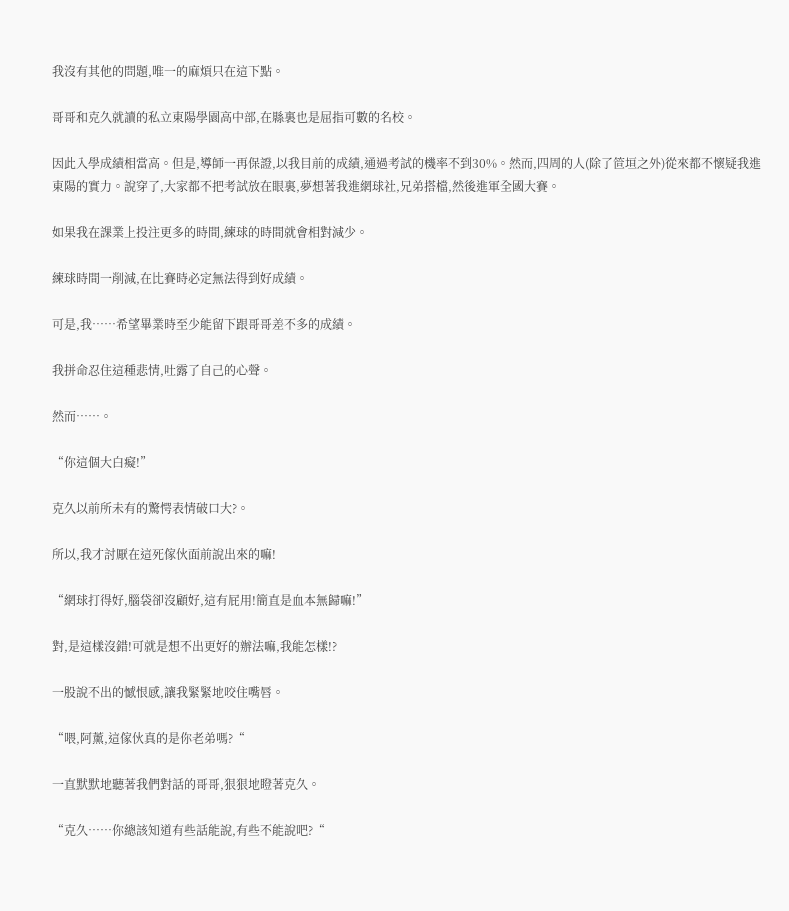我沒有其他的問題,唯一的麻煩只在這下點。

哥哥和克久就讀的私立東陽學園高中部,在縣裏也是屈指可數的名校。

因此入學成績相當高。但是,導師一再保證,以我目前的成績,通過考試的機率不到30%。然而,四周的人(除了笸垣之外)從來都不懷疑我進東陽的實力。說穿了,大家都不把考試放在眼裏,夢想著我進網球社,兄弟搭檔,然後進軍全國大賽。

如果我在課業上投注更多的時間,練球的時間就會相對減少。

練球時間一削減,在比賽時必定無法得到好成績。

可是,我……希望畢業時至少能留下跟哥哥差不多的成績。

我拼命忍住這種悲情,吐露了自己的心聲。

然而……。

“你這個大白癡!”

克久以前所未有的驚愕表情破口大?。

所以,我才討厭在這死傢伙面前說出來的嘛!

“網球打得好,腦袋卻沒顧好,這有屁用!簡直是血本無歸嘛!”

對,是這樣沒錯!可就是想不出更好的辦法嘛,我能怎樣!?

一股說不出的憾恨感,讓我緊緊地咬住嘴唇。

“喂,阿薰,這傢伙真的是你老弟嗎?“

一直默默地聽著我們對話的哥哥,狠狠地瞪著克久。

“克久……你總該知道有些話能說,有些不能說吧?“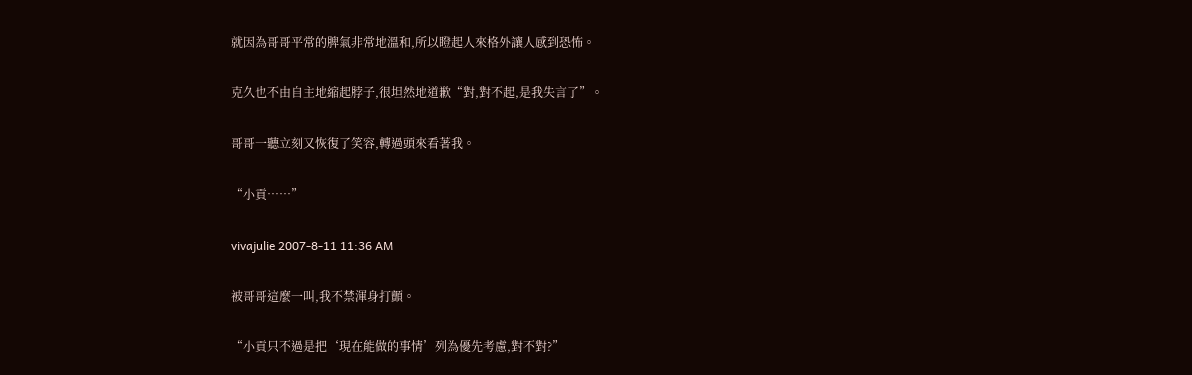就因為哥哥平常的脾氣非常地溫和,所以瞪起人來格外讓人感到恐怖。

克久也不由自主地縮起脖子,很坦然地道歉“對,對不起,是我失言了”。

哥哥一聽立刻又恢復了笑容,轉過頭來看著我。

“小貢……”

vivajulie 2007-8-11 11:36 AM

被哥哥這麼一叫,我不禁渾身打顫。

“小貢只不過是把‘現在能做的事情’列為優先考慮,對不對?”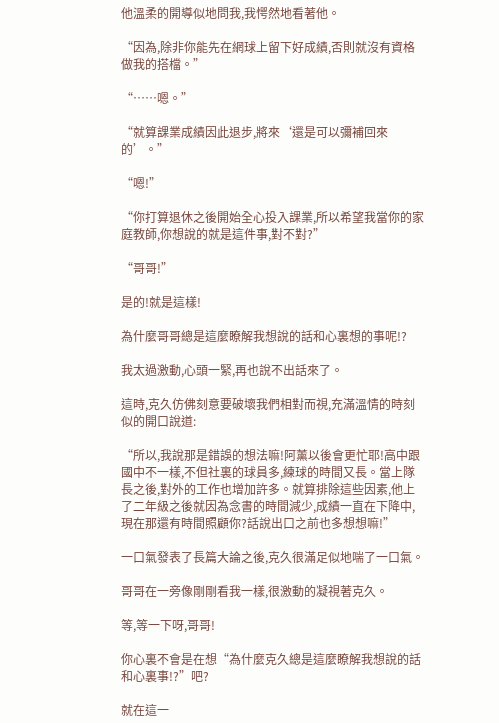他溫柔的開導似地問我,我愕然地看著他。

“因為,除非你能先在網球上留下好成績,否則就沒有資格做我的搭檔。”

“……嗯。”

“就算課業成績因此退步,將來‘還是可以彌補回來的’。”

“嗯!”

“你打算退休之後開始全心投入課業,所以希望我當你的家庭教師,你想說的就是這件事,對不對?”

“哥哥!”

是的!就是這樣!

為什麼哥哥總是這麼瞭解我想說的話和心裏想的事呢!?

我太過激動,心頭一緊,再也說不出話來了。

這時,克久仿佛刻意要破壞我們相對而視,充滿溫情的時刻似的開口說道:

“所以,我說那是錯誤的想法嘛!阿薰以後會更忙耶!高中跟國中不一樣,不但社裏的球員多,練球的時間又長。當上隊長之後,對外的工作也增加許多。就算排除這些因素,他上了二年級之後就因為念書的時間減少,成績一直在下降中,現在那還有時間照顧你?話說出口之前也多想想嘛!”

一口氣發表了長篇大論之後,克久很滿足似地喘了一口氣。

哥哥在一旁像剛剛看我一樣,很激動的凝視著克久。

等,等一下呀,哥哥!

你心裏不會是在想“為什麼克久總是這麼瞭解我想說的話和心裏事!?”吧?

就在這一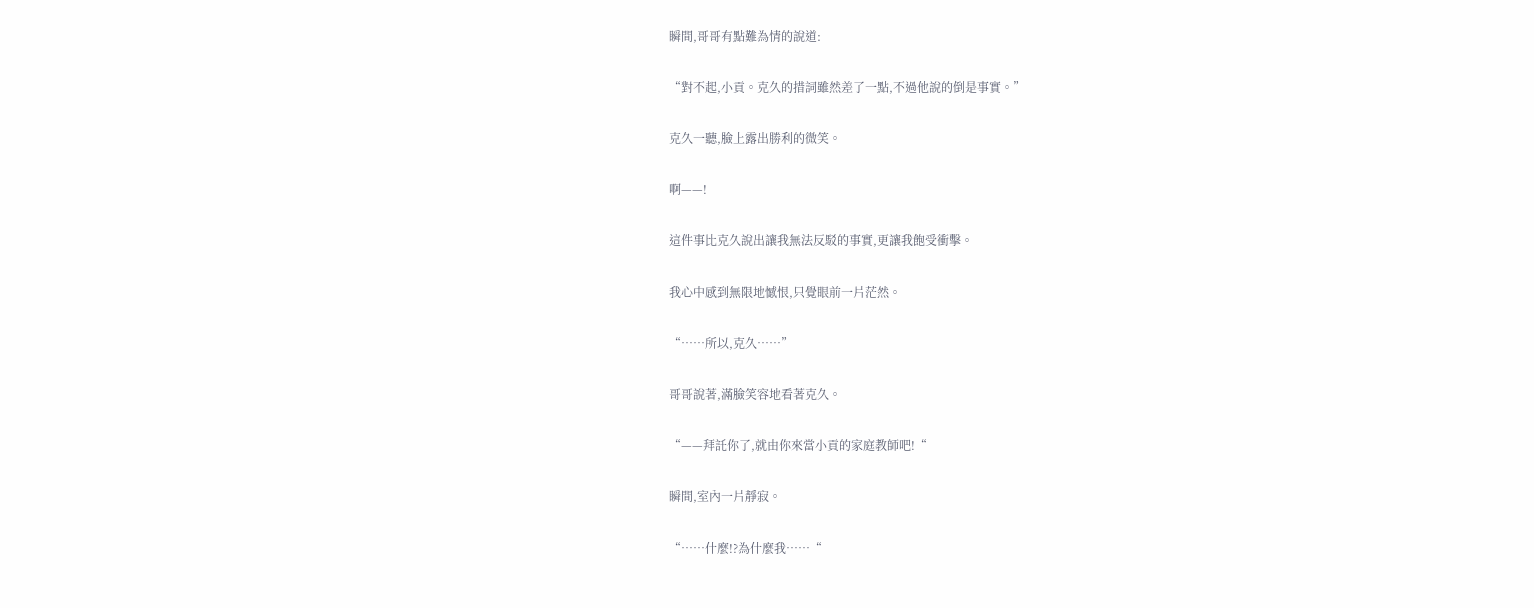瞬間,哥哥有點難為情的說道:

“對不起,小貢。克久的措詞雖然差了一點,不過他說的倒是事實。”

克久一聽,臉上露出勝利的微笑。

啊——!

這件事比克久說出讓我無法反駁的事實,更讓我飽受衝擊。

我心中感到無限地憾恨,只覺眼前一片茫然。

“……所以,克久……”

哥哥說著,滿臉笑容地看著克久。

“——拜託你了,就由你來當小貢的家庭教師吧!“

瞬間,室內一片靜寂。

“……什麼!?為什麼我……“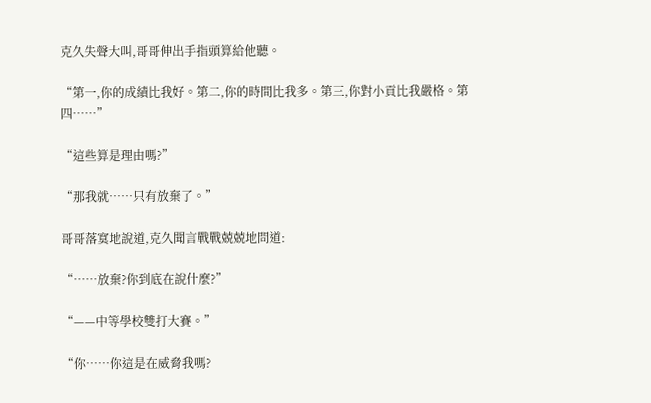克久失聲大叫,哥哥伸出手指頭算給他聽。

“第一,你的成績比我好。第二,你的時間比我多。第三,你對小貢比我嚴格。第四……”

“這些算是理由嗎?”

“那我就……只有放棄了。”

哥哥落寞地說道,克久聞言戰戰兢兢地問道:

“……放棄?你到底在說什麼?”

“——中等學校雙打大賽。”

“你……你這是在威脅我嗎?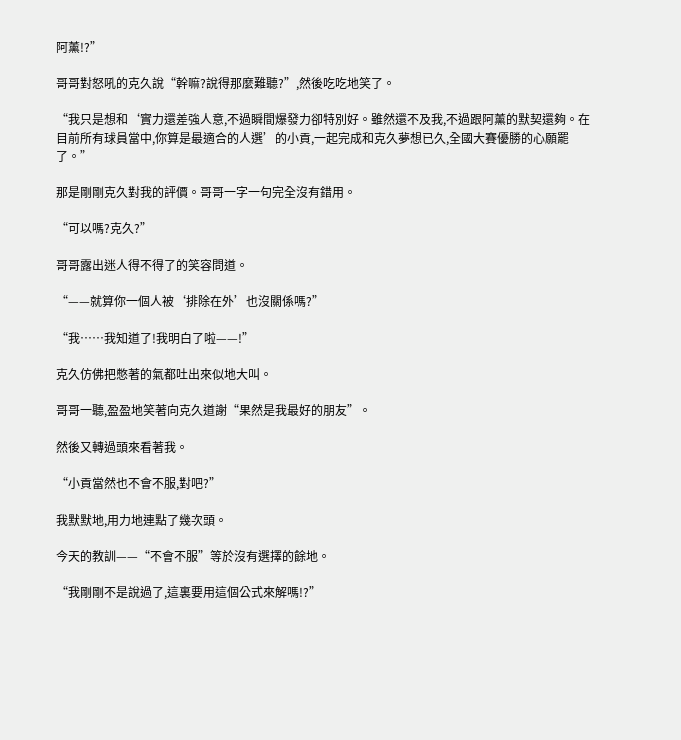阿薰!?”

哥哥對怒吼的克久說“幹嘛?說得那麼難聽?”,然後吃吃地笑了。

“我只是想和‘實力還差強人意,不過瞬間爆發力卻特別好。雖然還不及我,不過跟阿薰的默契還夠。在目前所有球員當中,你算是最適合的人選’的小貢,一起完成和克久夢想已久,全國大賽優勝的心願罷了。”

那是剛剛克久對我的評價。哥哥一字一句完全沒有錯用。

“可以嗎?克久?”

哥哥露出迷人得不得了的笑容問道。

“——就算你一個人被‘排除在外’也沒關係嗎?”

“我……我知道了!我明白了啦——!”

克久仿佛把憋著的氣都吐出來似地大叫。

哥哥一聽,盈盈地笑著向克久道謝“果然是我最好的朋友”。

然後又轉過頭來看著我。

“小貢當然也不會不服,對吧?”

我默默地,用力地連點了幾次頭。

今天的教訓——“不會不服”等於沒有選擇的餘地。

“我剛剛不是說過了,這裏要用這個公式來解嗎!?”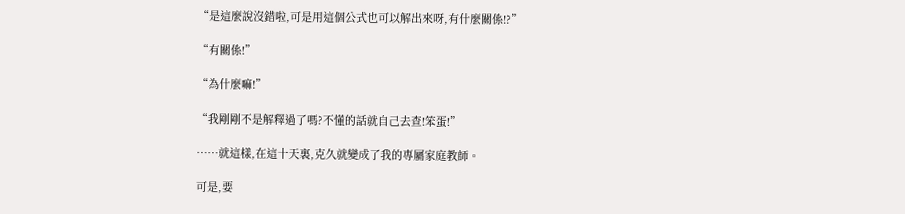“是這麼說沒錯啦,可是用這個公式也可以解出來呀,有什麼關係!?”

“有關係!”

“為什麼嘛!”

“我剛剛不是解釋過了嗎?不懂的話就自己去查!笨蛋!”

……就這樣,在這十天裏,克久就變成了我的專屬家庭教師。

可是,要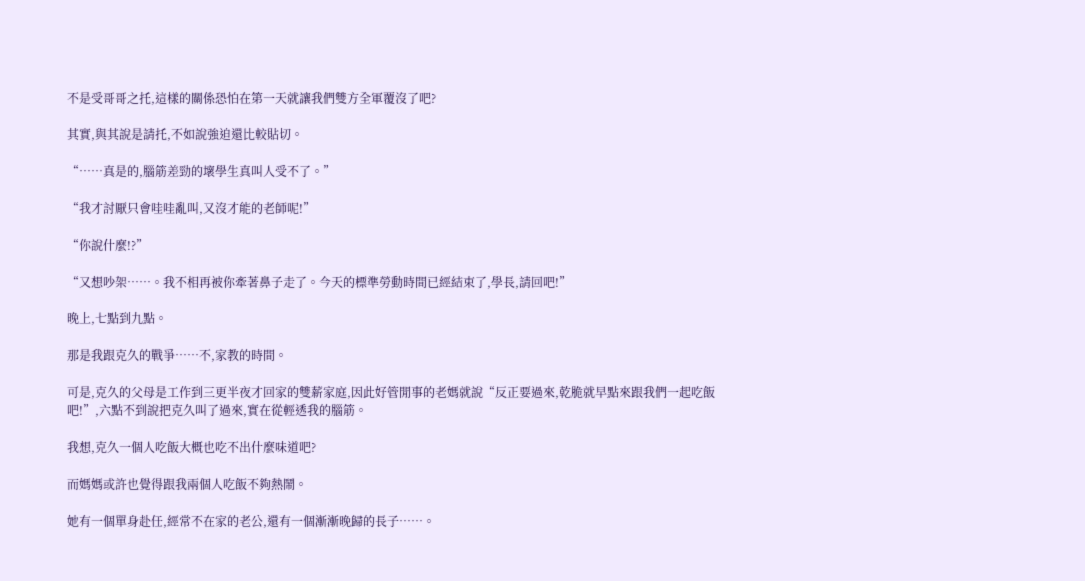不是受哥哥之托,這樣的關係恐怕在第一天就讓我們雙方全軍覆沒了吧?

其實,與其說是請托,不如說強迫還比較貼切。

“……真是的,腦筋差勁的壞學生真叫人受不了。”

“我才討厭只會哇哇亂叫,又沒才能的老師呢!”

“你說什麼!?”

“又想吵架……。我不相再被你牽著鼻子走了。今天的標準勞動時間已經結束了,學長,請回吧!”

晚上,七點到九點。

那是我跟克久的戰爭……不,家教的時間。

可是,克久的父母是工作到三更半夜才回家的雙薪家庭,因此好管閒事的老媽就說“反正要過來,乾脆就早點來跟我們一起吃飯吧!”,六點不到說把克久叫了過來,實在從輕透我的腦筋。

我想,克久一個人吃飯大概也吃不出什麼味道吧?

而媽媽或許也覺得跟我兩個人吃飯不夠熱鬧。

她有一個單身赴任,經常不在家的老公,還有一個漸漸晚歸的長子……。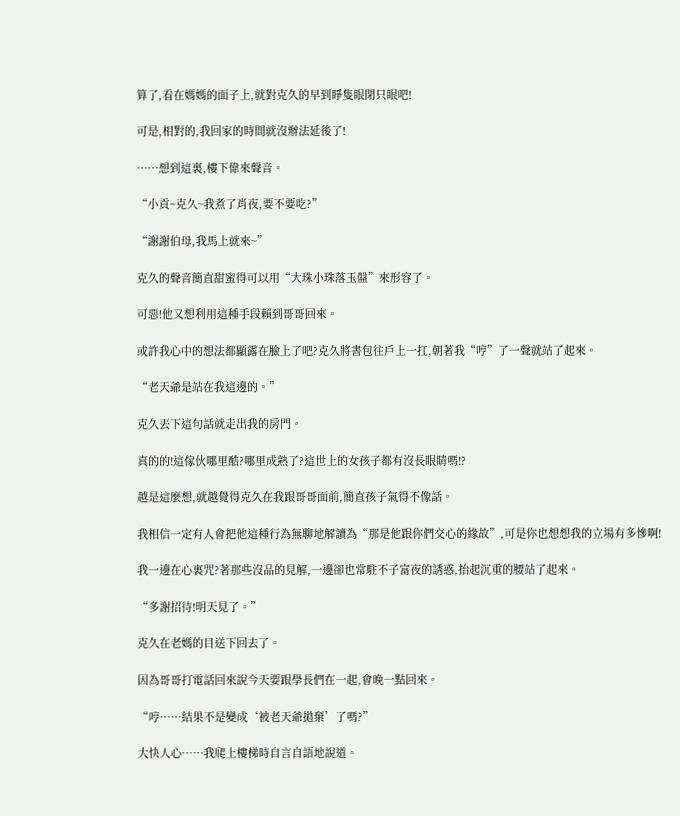算了,看在媽媽的面子上,就對克久的早到睜隻眼閉只眼吧!

可是,相對的,我回家的時間就沒辦法延後了!

……想到這裏,樓下偉來聲音。

“小貢~克久~我煮了肖夜,要不要吃?”

“謝謝伯母,我馬上就來~”

克久的聲音簡直甜蜜得可以用“大珠小珠落玉盤”來形容了。

可惡!他又想利用這種手段賴到哥哥回來。

或許我心中的想法都顯露在臉上了吧?克久將書包往戶上一扛,朝著我“哼”了一聲就站了起來。

“老天爺是站在我這邊的。”

克久丟下這句話就走出我的房門。

真的的!這傢伙哪里酷?哪里成熟了?這世上的女孩子都有沒長眼睛嗎!?

越是這麼想,就越覺得克久在我跟哥哥面前,簡直孩子氣得不像話。

我相信一定有人會把他這種行為無聊地解讀為“那是他跟你們交心的緣故”,可是你也想想我的立場有多慘啊!

我一邊在心裏咒?著那些沒品的見解,一邊卻也常駐不子富夜的誘惑,抬起沉重的腰站了起來。

“多謝招待!明天見了。”

克久在老媽的目送下回去了。

因為哥哥打電話回來說今天要跟學長們在一起,會晚一點回來。

“哼……結果不是變成‘被老天爺拋棄’了嗎?”

大快人心……我爬上樓梯時自言自語地說道。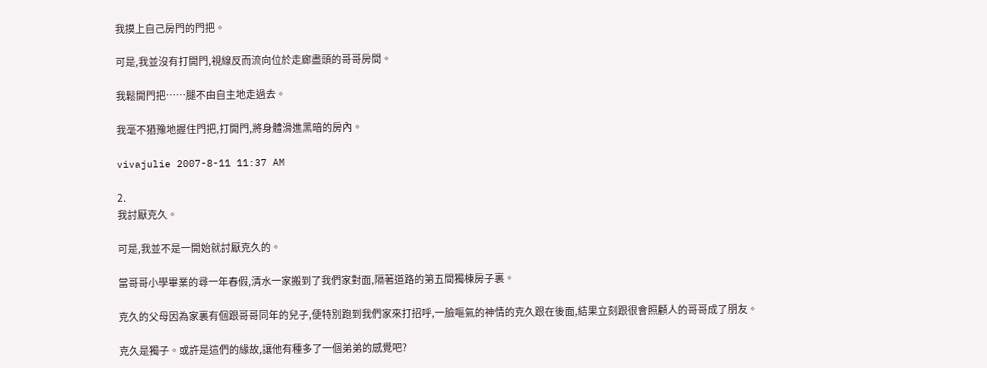我摸上自己房門的門把。

可是,我並沒有打開門,視線反而流向位於走廊盡頭的哥哥房間。

我鬆開門把……腿不由自主地走過去。

我毫不猶豫地握住門把,打開門,將身體滑進黑暗的房內。

vivajulie 2007-8-11 11:37 AM

2.
我討厭克久。

可是,我並不是一開始就討厭克久的。

當哥哥小學畢業的尋一年春假,清水一家搬到了我們家對面,隔著道路的第五間獨棟房子裏。

克久的父母因為家裏有個跟哥哥同年的兒子,便特別跑到我們家來打招呼,一臉嘔氣的神情的克久跟在後面,結果立刻跟很會照顧人的哥哥成了朋友。

克久是獨子。或許是這們的緣故,讓他有種多了一個弟弟的感覺吧?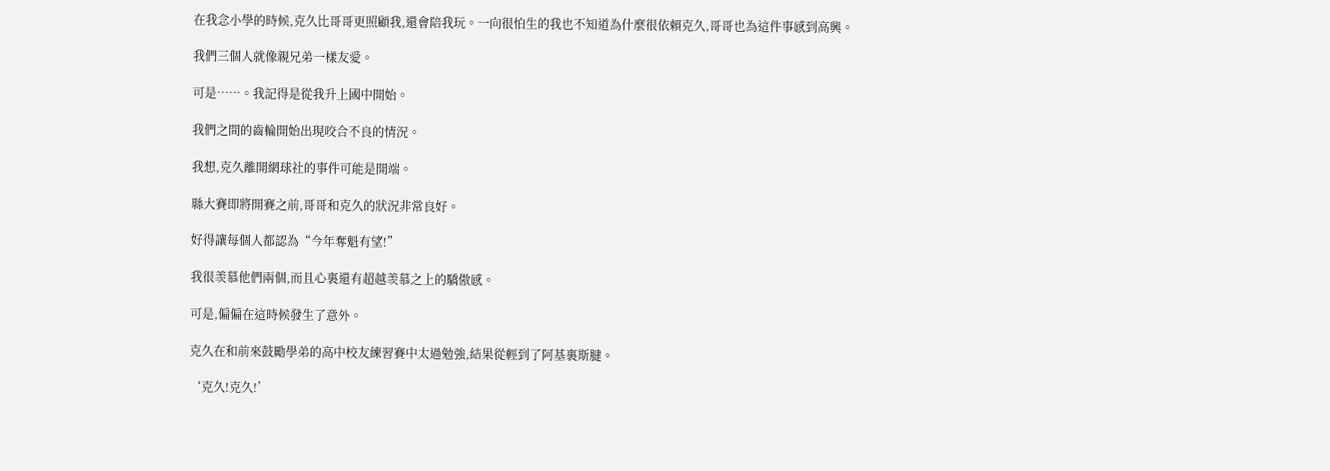在我念小學的時候,克久比哥哥更照顧我,還會陪我玩。一向很怕生的我也不知道為什麼很依賴克久,哥哥也為這件事感到高興。

我們三個人就像親兄弟一樣友愛。

可是……。我記得是從我升上國中開始。

我們之間的齒輪開始出現咬合不良的情況。

我想,克久離開網球社的事件可能是開端。

縣大賽即將開賽之前,哥哥和克久的狀況非常良好。

好得讓每個人都認為“今年奪魁有望!”

我很羡慕他們兩個,而且心裏還有超越羡慕之上的驕傲感。

可是,偏偏在這時候發生了意外。

克久在和前來鼓勵學弟的高中校友練習賽中太過勉強,結果從輕到了阿基裏斯腱。

‘克久!克久!’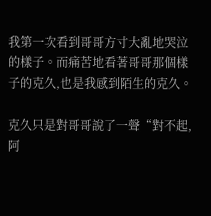我第一次看到哥哥方寸大亂地哭泣的樣子。而痛苦地看著哥哥那個樣子的克久,也是我感到陌生的克久。

克久只是對哥哥說了一聲“對不起,阿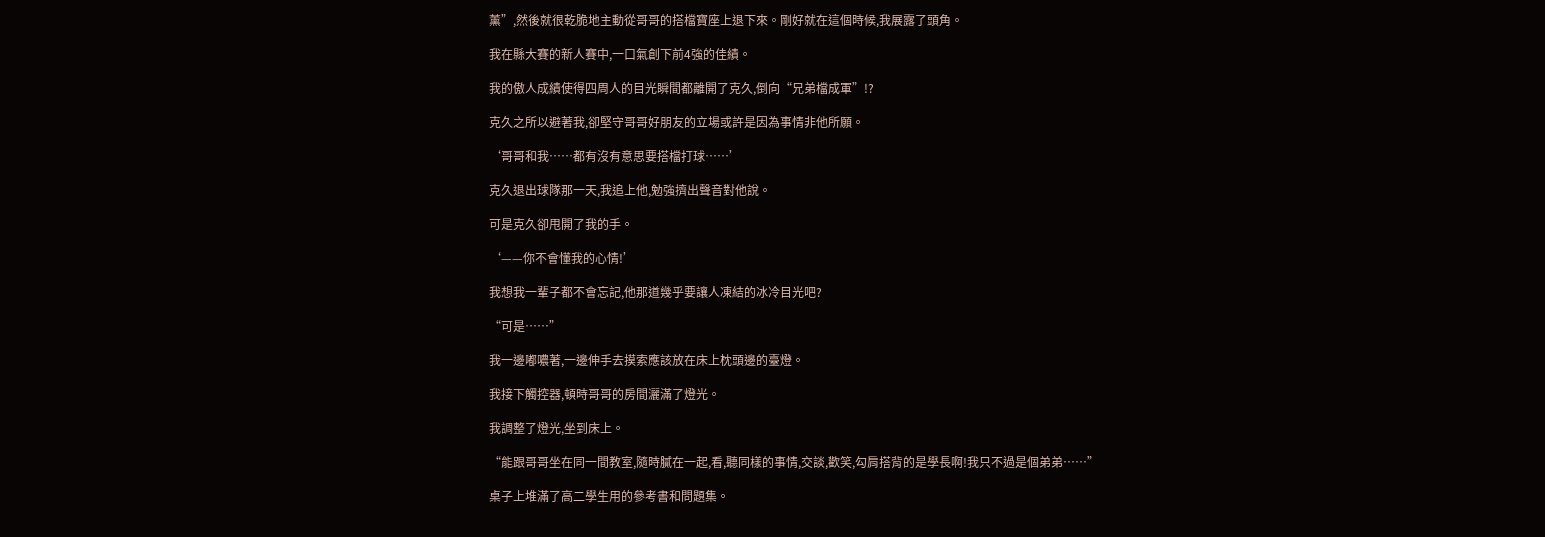薰”,然後就很乾脆地主動從哥哥的搭檔寶座上退下來。剛好就在這個時候,我展露了頭角。

我在縣大賽的新人賽中,一口氣創下前4強的佳績。

我的傲人成績使得四周人的目光瞬間都離開了克久,倒向“兄弟檔成軍”!?

克久之所以避著我,卻堅守哥哥好朋友的立場或許是因為事情非他所願。

‘哥哥和我……都有沒有意思要搭檔打球……’

克久退出球隊那一天,我追上他,勉強擠出聲音對他說。

可是克久卻甩開了我的手。

‘——你不會懂我的心情!’

我想我一輩子都不會忘記,他那道幾乎要讓人凍結的冰冷目光吧?

“可是……”

我一邊嘟噥著,一邊伸手去摸索應該放在床上枕頭邊的臺燈。

我接下觸控器,頓時哥哥的房間灑滿了燈光。

我調整了燈光,坐到床上。

“能跟哥哥坐在同一間教室,隨時膩在一起,看,聽同樣的事情,交談,歡笑,勾肩搭背的是學長啊!我只不過是個弟弟……”

桌子上堆滿了高二學生用的參考書和問題集。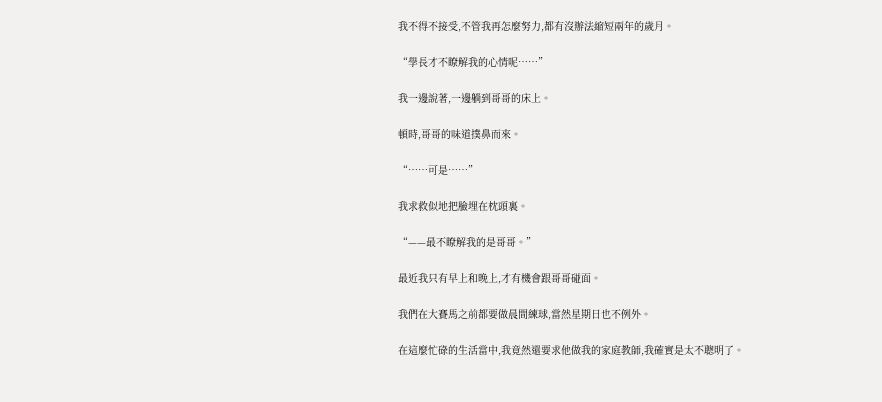我不得不接受,不管我再怎麼努力,都有沒辦法縮短兩年的歲月。

“學長才不瞭解我的心情呢……”

我一邊說著,一邊躺到哥哥的床上。

頓時,哥哥的味道撲鼻而來。

“……可是……”

我求救似地把臉埋在枕頭裏。

“——最不瞭解我的是哥哥。”

最近我只有早上和晚上,才有機會跟哥哥碰面。

我們在大賽馬之前都要做晨間練球,當然星期日也不例外。

在這麼忙碌的生活當中,我竟然還要求他做我的家庭教師,我確實是太不聰明了。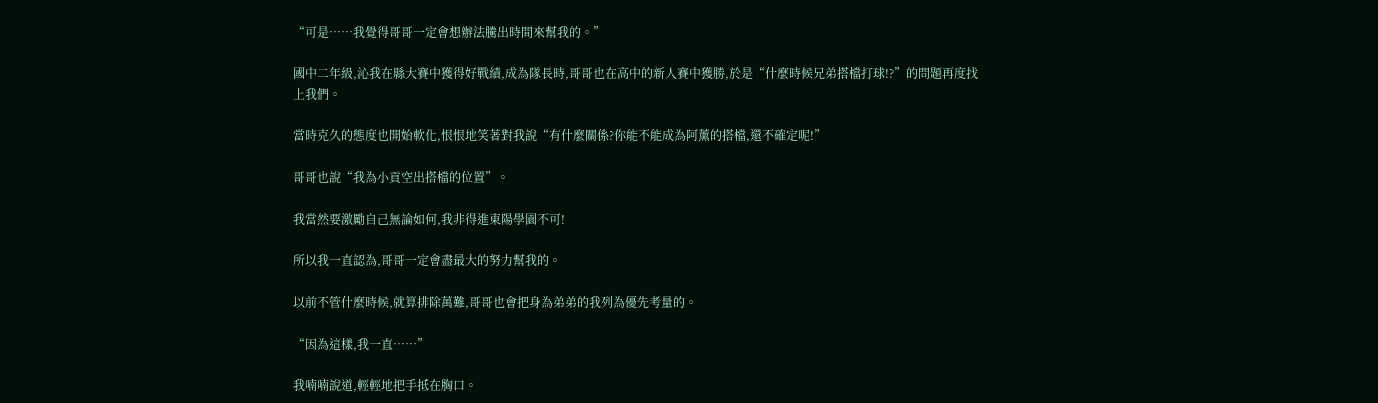“可是……我覺得哥哥一定會想辦法騰出時間來幫我的。”

國中二年級,沁我在縣大賽中獲得好戰績,成為隊長時,哥哥也在高中的新人賽中獲勝,於是“什麼時候兄弟搭檔打球!?”的問題再度找上我們。

當時克久的態度也開始軟化,恨恨地笑著對我說“有什麼關係?你能不能成為阿薰的搭檔,還不確定呢!”

哥哥也說“我為小貢空出搭檔的位置”。

我當然要激勵自己無論如何,我非得進東陽學園不可!

所以我一直認為,哥哥一定會盡最大的努力幫我的。

以前不管什麼時候,就算排除萬難,哥哥也會把身為弟弟的我列為優先考量的。

“因為這樣,我一直……”

我喃喃說道,輕輕地把手抵在胸口。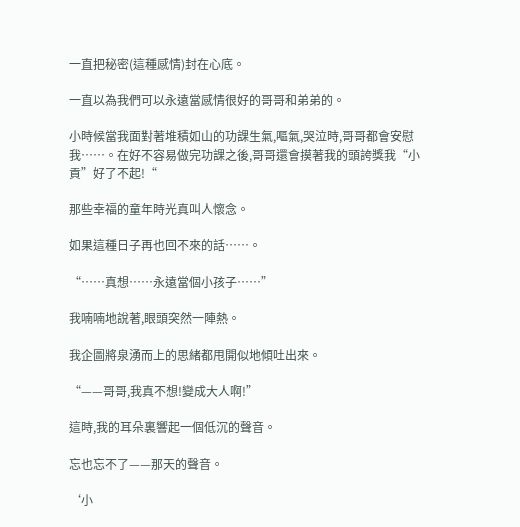一直把秘密(這種感情)封在心底。

一直以為我們可以永遠當感情很好的哥哥和弟弟的。

小時候當我面對著堆積如山的功課生氣,嘔氣,哭泣時,哥哥都會安慰我……。在好不容易做完功課之後,哥哥還會摸著我的頭誇獎我“小貢”好了不起!“

那些幸福的童年時光真叫人懷念。

如果這種日子再也回不來的話……。

“……真想……永遠當個小孩子……”

我喃喃地說著,眼頭突然一陣熱。

我企圖將泉湧而上的思緒都甩開似地傾吐出來。

“——哥哥,我真不想!變成大人啊!”

這時,我的耳朵裏響起一個低沉的聲音。

忘也忘不了——那天的聲音。

‘小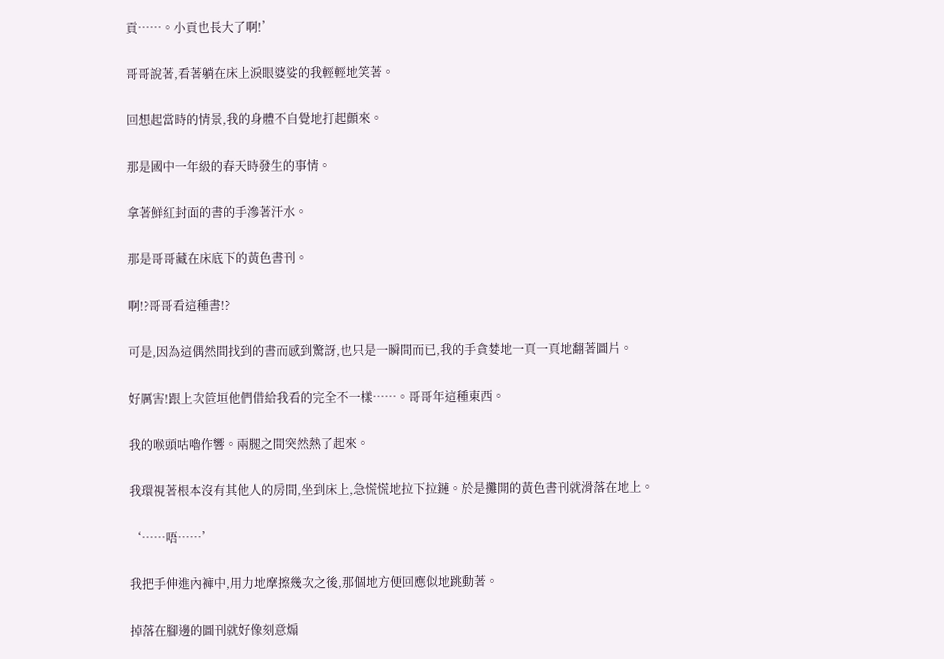貢……。小貢也長大了啊!’

哥哥說著,看著躺在床上淚眼婆娑的我輕輕地笑著。

回想起當時的情景,我的身體不自覺地打起顫來。

那是國中一年級的春天時發生的事情。

拿著鮮紅封面的書的手滲著汗水。

那是哥哥藏在床底下的黃色書刊。

啊!?哥哥看這種書!?

可是,因為這偶然間找到的書而感到驚訝,也只是一瞬間而已,我的手貪婪地一頁一頁地翻著圖片。

好厲害!跟上次笸垣他們借給我看的完全不一樣……。哥哥年這種東西。

我的喉頭咕嚕作響。兩腿之間突然熱了起來。

我環視著根本沒有其他人的房間,坐到床上,急慌慌地拉下拉鏈。於是攤開的黃色書刊就滑落在地上。

‘……唔……’

我把手伸進內褲中,用力地摩擦幾次之後,那個地方便回應似地跳動著。

掉落在腳邊的圖刊就好像刻意煽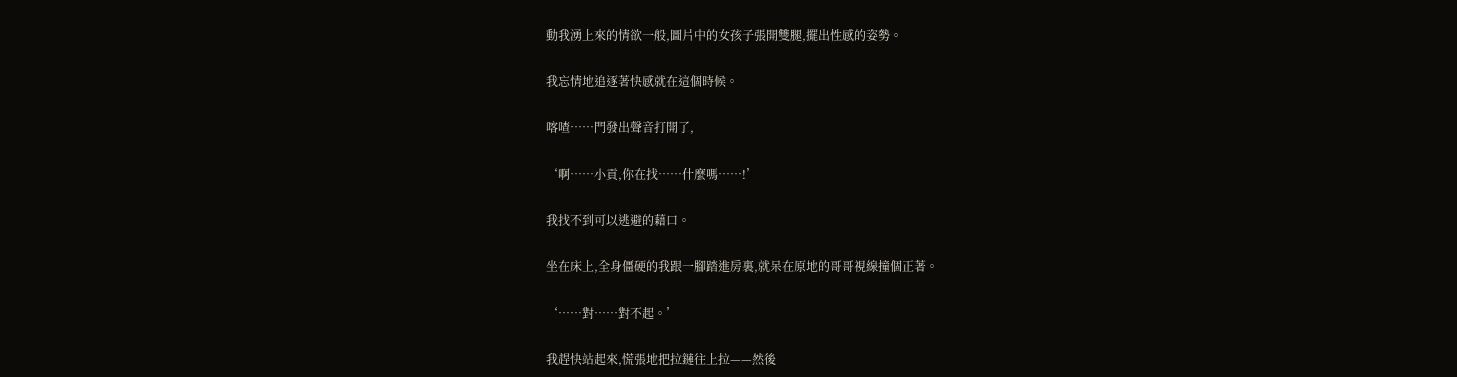動我湧上來的情欲一般,圖片中的女孩子張開雙腿,擺出性感的姿勢。

我忘情地追逐著快感就在這個時候。

喀喳……門發出聲音打開了,

‘啊……小貢,你在找……什麼嗎……!’

我找不到可以逃避的藉口。

坐在床上,全身僵硬的我跟一腳踏進房裏,就呆在原地的哥哥視線撞個正著。

‘……對……對不起。’

我趕快站起來,慌張地把拉鏈往上拉——然後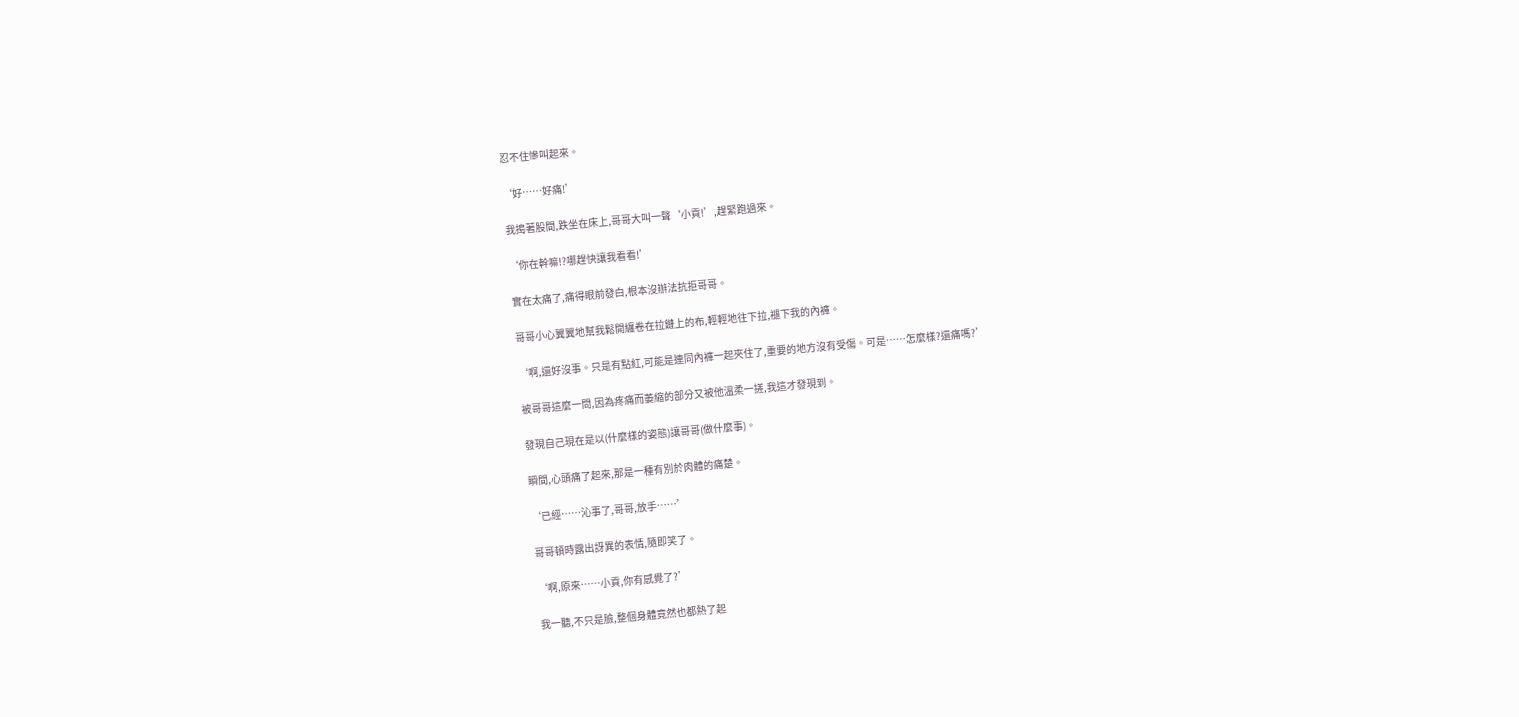忍不住慘叫起來。

‘好……好痛!’

我搗著股間,跌坐在床上,哥哥大叫一聲‘小貢!’,趕緊跑過來。

‘你在幹嘛!?哪趕快讓我看看!’

實在太痛了,痛得眼前發白,根本沒辦法抗拒哥哥。

哥哥小心翼翼地幫我鬆開纏卷在拉鏈上的布,輕輕地往下拉,褪下我的內褲。

‘啊,還好沒事。只是有點紅,可能是連同內褲一起夾住了,重要的地方沒有受傷。可是……怎麼樣?還痛嗎?’

被哥哥這麼一問,因為疼痛而萎縮的部分又被他溫柔一搓,我這才發現到。

發現自己現在是以(什麼樣的姿態)讓哥哥(做什麼事)。

瞬間,心頭痛了起來,那是一種有別於肉體的痛楚。

‘已經……沁事了,哥哥,放手……’

哥哥頓時露出訝異的表情,隨即笑了。

‘啊,原來……小貢,你有感覺了?’

我一聽,不只是臉,整個身體竟然也都熱了起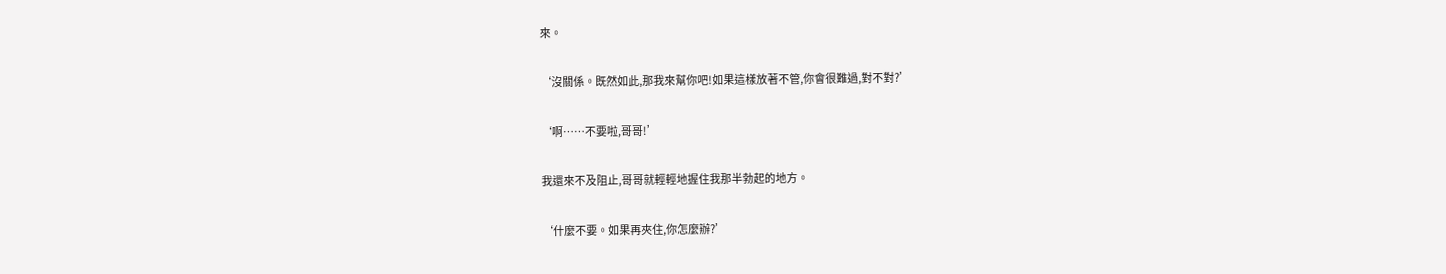來。

‘沒關係。既然如此,那我來幫你吧!如果這樣放著不管,你會很難過,對不對?’

‘啊……不要啦,哥哥!’

我還來不及阻止,哥哥就輕輕地握住我那半勃起的地方。

‘什麼不要。如果再夾住,你怎麼辦?’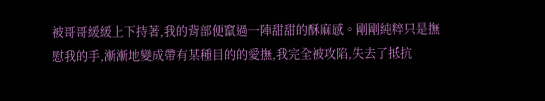被哥哥緩緩上下持著,我的背部便竄過一陣甜甜的酥麻感。剛剛純粹只是撫慰我的手,漸漸地變成帶有某種目的的愛撫,我完全被攻陷,失去了抵抗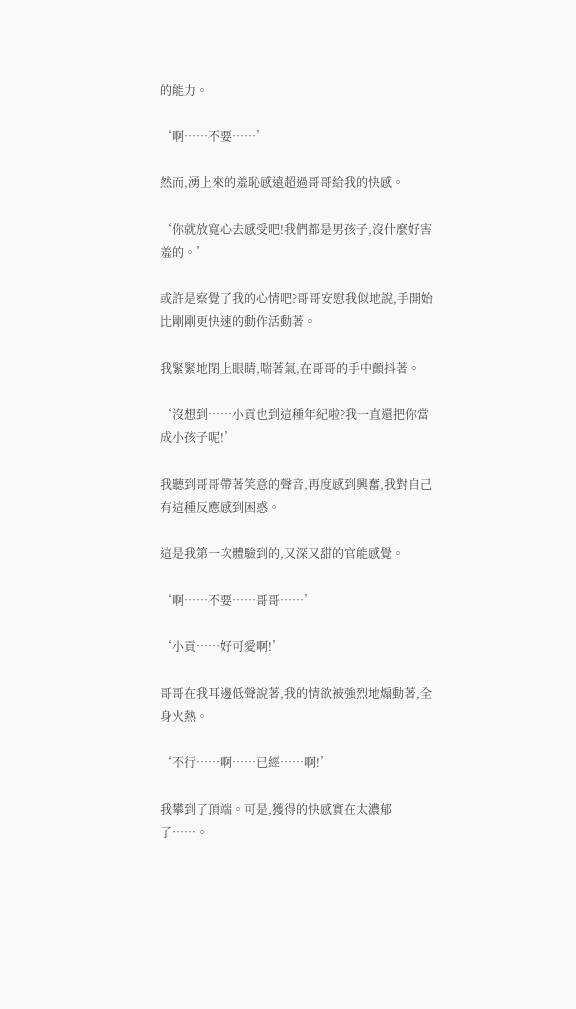的能力。

‘啊……不要……’

然而,湧上來的羞恥感遠超過哥哥給我的快感。

‘你就放寬心去感受吧!我們都是男孩子,沒什麼好害羞的。’

或許是察覺了我的心情吧?哥哥安慰我似地說,手開始比剛剛更快速的動作活動著。

我緊緊地閉上眼睛,喘著氣,在哥哥的手中顫抖著。

‘沒想到……小貢也到這種年紀啦?我一直還把你當成小孩子呢!’

我聽到哥哥帶著笑意的聲音,再度感到興奮,我對自己有這種反應感到困惑。

這是我第一次體驗到的,又深又甜的官能感覺。

‘啊……不要……哥哥……’

‘小貢……好可愛啊!’

哥哥在我耳邊低聲說著,我的情欲被強烈地煽動著,全身火熱。

‘不行……啊……已經……啊!’

我攀到了頂端。可是,獲得的快感實在太濃郁了……。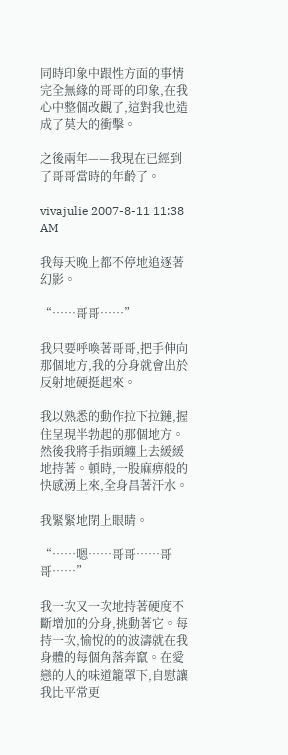同時印象中跟性方面的事情完全無緣的哥哥的印象,在我心中整個改觀了,這對我也造成了莫大的衝擊。

之後兩年——我現在已經到了哥哥當時的年齡了。

vivajulie 2007-8-11 11:38 AM

我每天晚上都不停地追逐著幻影。

“……哥哥……”

我只要呼喚著哥哥,把手伸向那個地方,我的分身就會出於反射地硬挺起來。

我以熟悉的動作拉下拉鏈,握住呈現半勃起的那個地方。然後我將手指頭纏上去緩緩地持著。頓時,一股麻痹般的快感湧上來,全身昌著汗水。

我緊緊地閉上眼睛。

“……嗯……哥哥……哥哥……”

我一次又一次地持著硬度不斷增加的分身,挑動著它。每持一次,愉悅的的波濤就在我身體的每個角落奔竄。在愛戀的人的味道籠罩下,自慰讓我比平常更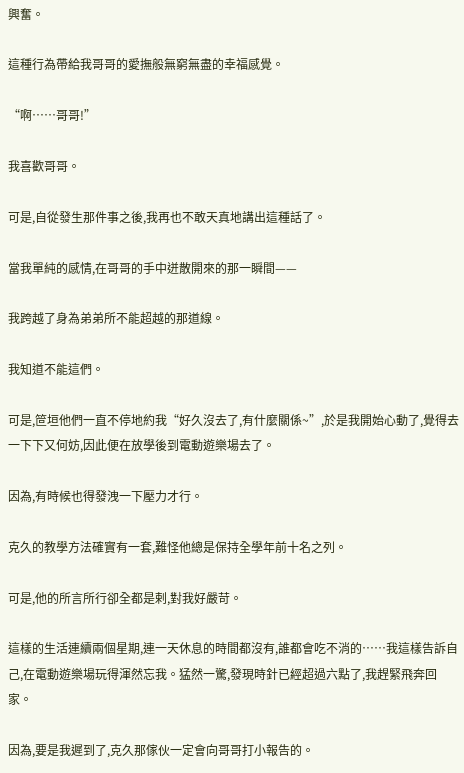興奮。

這種行為帶給我哥哥的愛撫般無窮無盡的幸福感覺。

“啊……哥哥!”

我喜歡哥哥。

可是,自從發生那件事之後,我再也不敢天真地講出這種話了。

當我單純的感情,在哥哥的手中迸散開來的那一瞬間——

我跨越了身為弟弟所不能超越的那道線。

我知道不能這們。

可是,笸垣他們一直不停地約我“好久沒去了,有什麼關係~”,於是我開始心動了,覺得去一下下又何妨,因此便在放學後到電動遊樂場去了。

因為,有時候也得發洩一下壓力才行。

克久的教學方法確實有一套,難怪他總是保持全學年前十名之列。

可是,他的所言所行卻全都是剌,對我好嚴苛。

這樣的生活連續兩個星期,連一天休息的時間都沒有,誰都會吃不消的……我這樣告訴自己,在電動遊樂場玩得渾然忘我。猛然一驚,發現時針已經超過六點了,我趕緊飛奔回家。

因為,要是我遲到了,克久那傢伙一定會向哥哥打小報告的。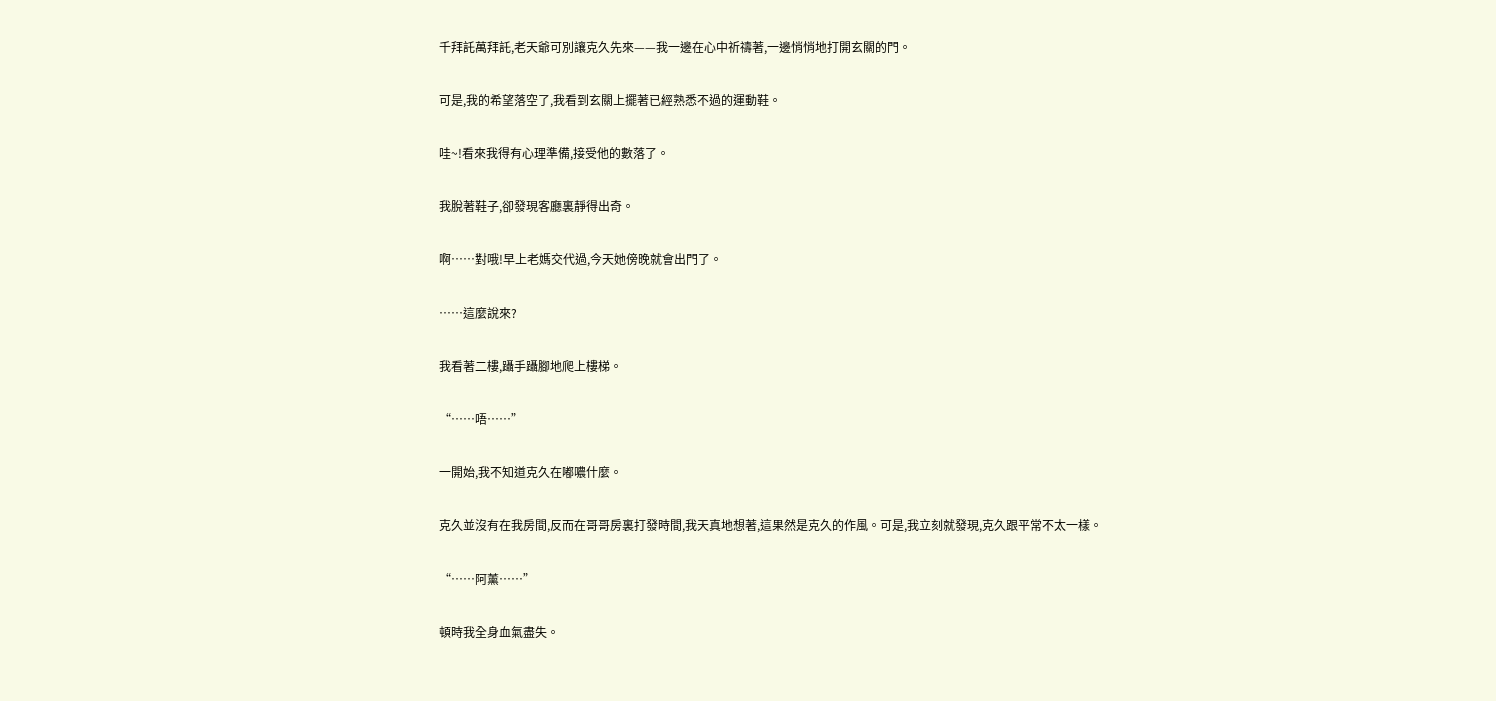千拜託萬拜託,老天爺可別讓克久先來——我一邊在心中祈禱著,一邊悄悄地打開玄關的門。

可是,我的希望落空了,我看到玄關上擺著已經熟悉不過的運動鞋。

哇~!看來我得有心理準備,接受他的數落了。

我脫著鞋子,卻發現客廳裏靜得出奇。

啊……對哦!早上老媽交代過,今天她傍晚就會出門了。

……這麼說來?

我看著二樓,躡手躡腳地爬上樓梯。

“……唔……”

一開始,我不知道克久在嘟噥什麼。

克久並沒有在我房間,反而在哥哥房裏打發時間,我天真地想著,這果然是克久的作風。可是,我立刻就發現,克久跟平常不太一樣。

“……阿薰……”

頓時我全身血氣盡失。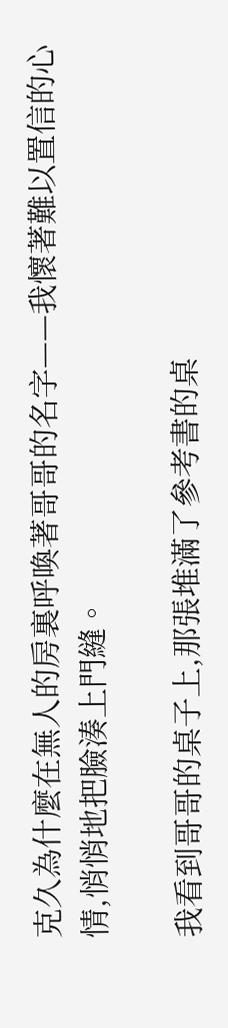克久為什麼在無人的房裏呼喚著哥哥的名字——我懷著難以置信的心情,悄悄地把臉湊上門縫。

我看到哥哥的桌子上,那張堆滿了參考書的桌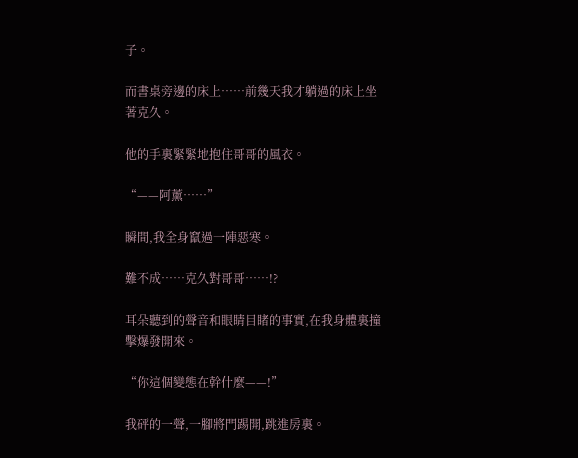子。

而書桌旁邊的床上……前幾天我才躺過的床上坐著克久。

他的手裏緊緊地抱住哥哥的風衣。

“——阿薰……”

瞬間,我全身竄過一陣惡寒。

難不成……克久對哥哥……!?

耳朵聽到的聲音和眼睛目睹的事實,在我身體裏撞擊爆發開來。

“你這個變態在幹什麼——!”

我砰的一聲,一腳將門踢開,跳進房裏。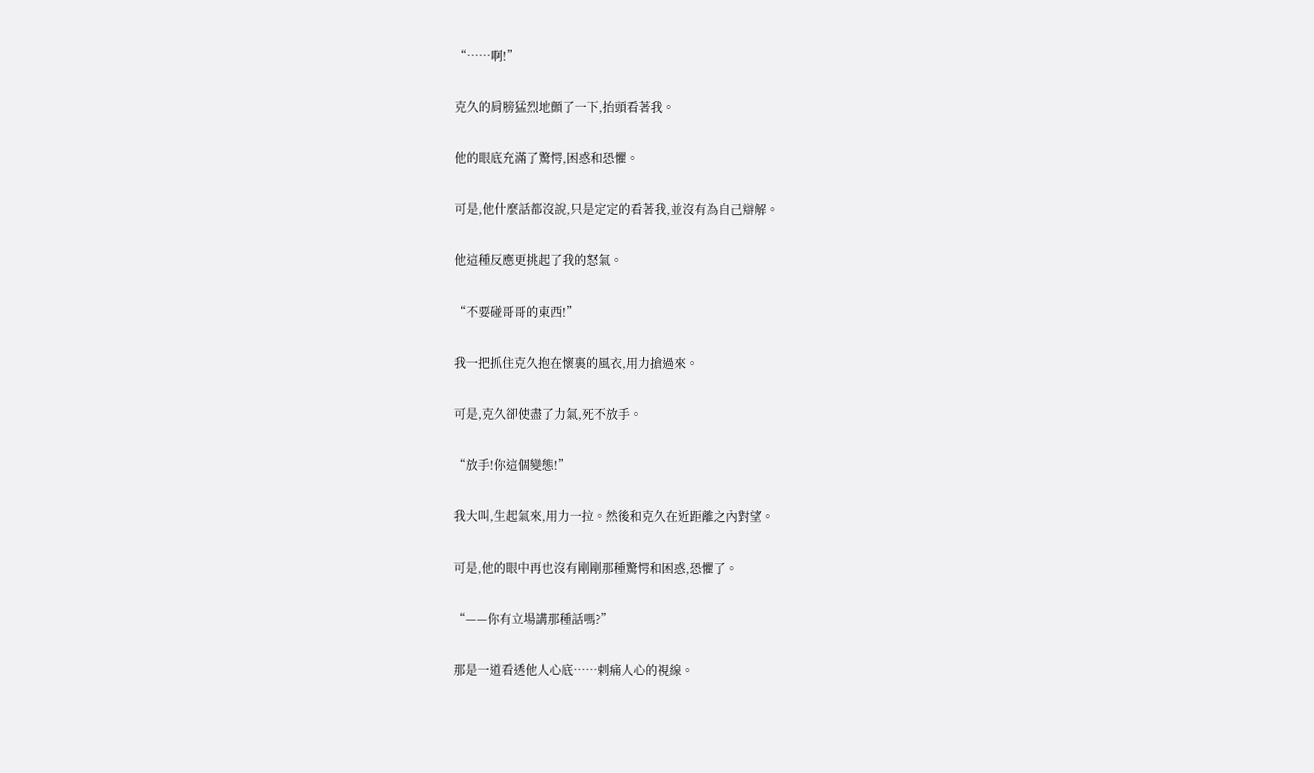“……啊!”

克久的肩膀猛烈地顫了一下,抬頭看著我。

他的眼底充滿了驚愕,困惑和恐懼。

可是,他什麼話都沒說,只是定定的看著我,並沒有為自己辯解。

他這種反應更挑起了我的怒氣。

“不要碰哥哥的東西!”

我一把抓住克久抱在懷裏的風衣,用力搶過來。

可是,克久卻使盡了力氣,死不放手。

“放手!你這個變態!”

我大叫,生起氣來,用力一拉。然後和克久在近距離之內對望。

可是,他的眼中再也沒有剛剛那種驚愕和困惑,恐懼了。

“——你有立場講那種話嗎?”

那是一道看透他人心底……剌痛人心的視線。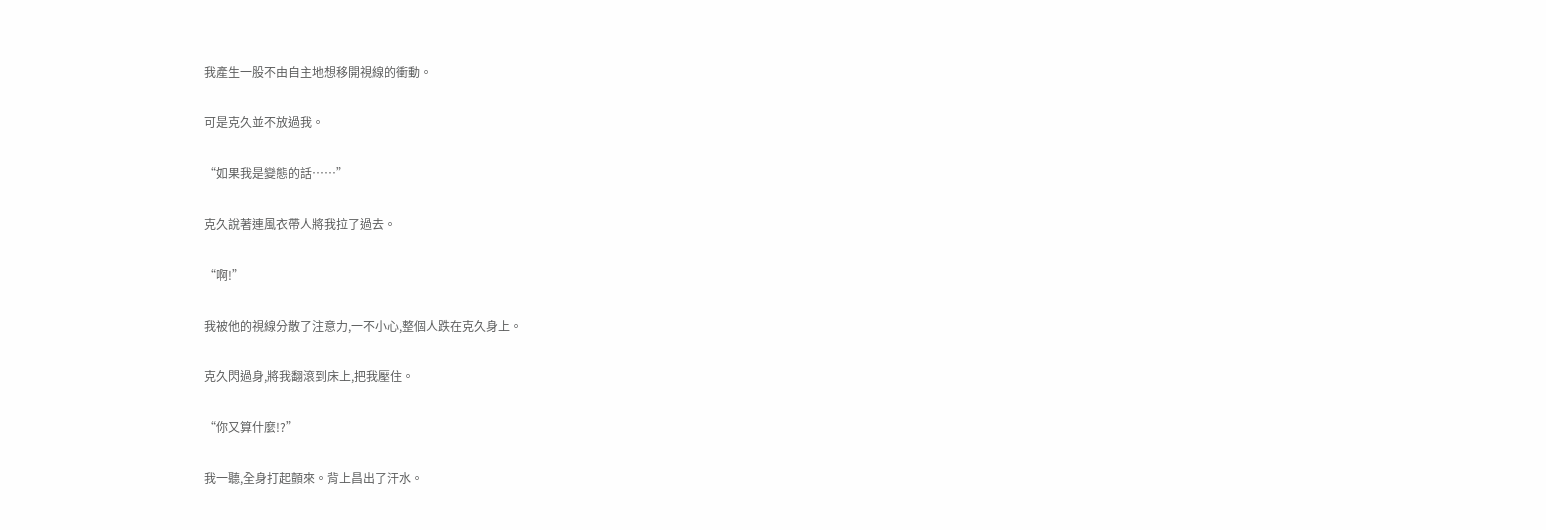我產生一股不由自主地想移開視線的衝動。

可是克久並不放過我。

“如果我是變態的話……”

克久說著連風衣帶人將我拉了過去。

“啊!”

我被他的視線分散了注意力,一不小心,整個人跌在克久身上。

克久閃過身,將我翻滾到床上,把我壓住。

“你又算什麼!?”

我一聽,全身打起顫來。背上昌出了汗水。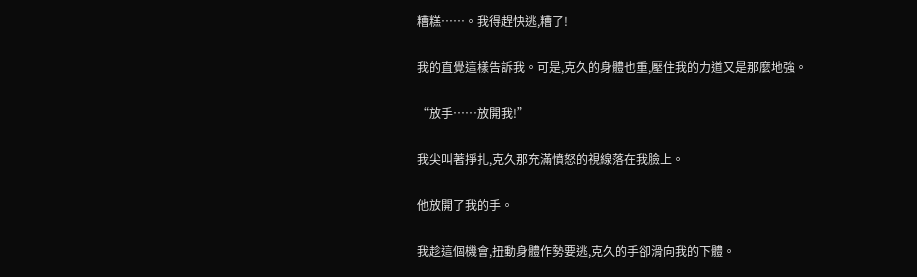糟糕……。我得趕快逃,糟了!

我的直覺這樣告訴我。可是,克久的身體也重,壓住我的力道又是那麼地強。

“放手……放開我!”

我尖叫著掙扎,克久那充滿憤怒的視線落在我臉上。

他放開了我的手。

我趁這個機會,扭動身體作勢要逃,克久的手卻滑向我的下體。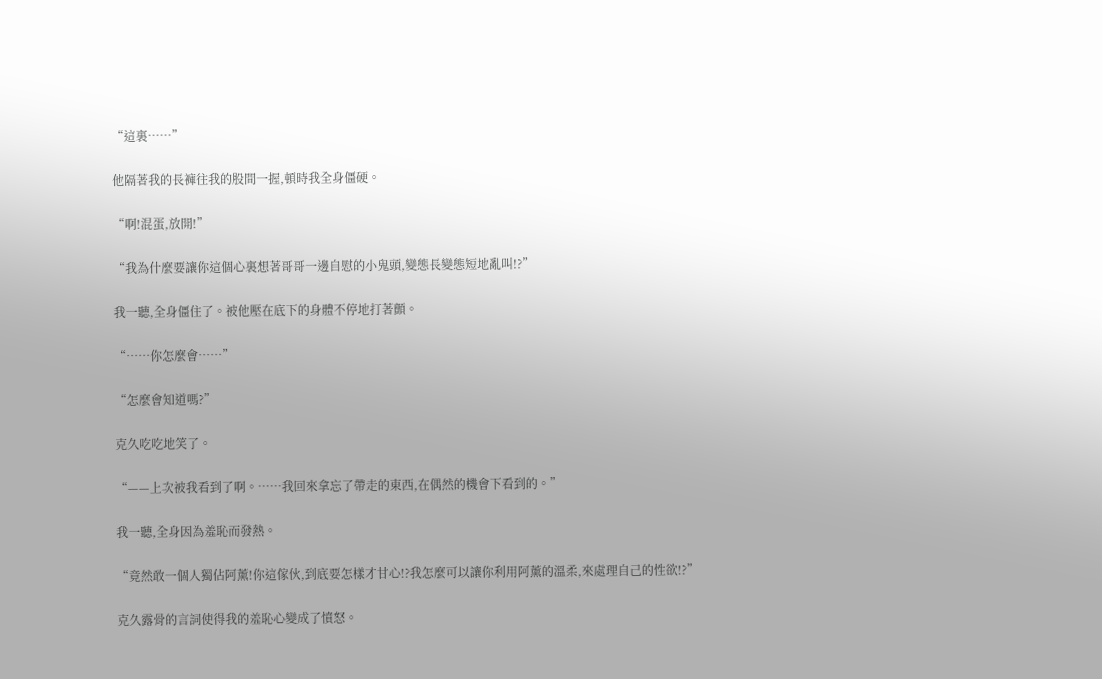“這裏……”

他隔著我的長褲往我的股間一握,頓時我全身僵硬。

“啊!混蛋,放開!”

“我為什麼要讓你這個心裏想著哥哥一邊自慰的小鬼頭,變態長變態短地亂叫!?”

我一聽,全身僵住了。被他壓在底下的身體不停地打著顫。

“……你怎麼會……”

“怎麼會知道嗎?”

克久吃吃地笑了。

“——上次被我看到了啊。……我回來拿忘了帶走的東西,在偶然的機會下看到的。”

我一聽,全身因為羞恥而發熱。

“竟然敢一個人獨佔阿薰!你這傢伙,到底要怎樣才甘心!?我怎麼可以讓你利用阿薰的溫柔,來處理自己的性欲!?”

克久露骨的言詞使得我的羞恥心變成了憤怒。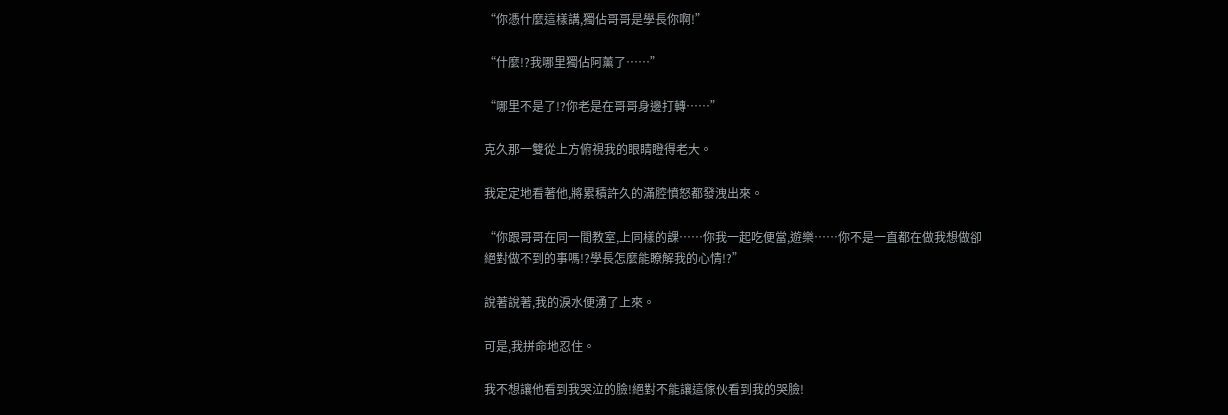“你憑什麼這樣講,獨佔哥哥是學長你啊!”

“什麼!?我哪里獨佔阿薰了……”

“哪里不是了!?你老是在哥哥身邊打轉……”

克久那一雙從上方俯視我的眼睛瞪得老大。

我定定地看著他,將累積許久的滿腔憤怒都發洩出來。

“你跟哥哥在同一間教室,上同樣的課……你我一起吃便當,遊樂……你不是一直都在做我想做卻絕對做不到的事嗎!?學長怎麼能瞭解我的心情!?”

說著說著,我的淚水便湧了上來。

可是,我拼命地忍住。

我不想讓他看到我哭泣的臉!絕對不能讓這傢伙看到我的哭臉!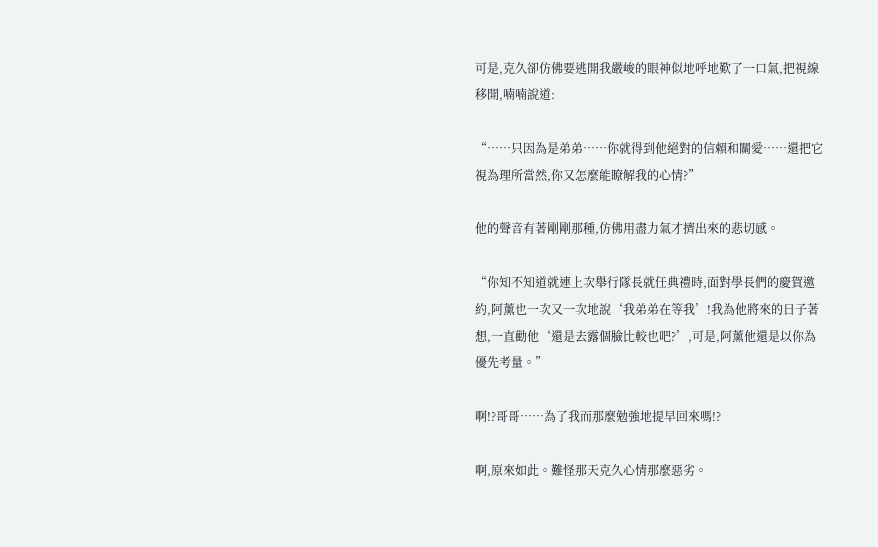可是,克久卻仿佛要逃開我嚴峻的眼神似地呼地歎了一口氣,把視線移開,喃喃說道:

“……只因為是弟弟……你就得到他絕對的信賴和關愛……還把它視為理所當然,你又怎麼能瞭解我的心情?”

他的聲音有著剛剛那種,仿佛用盡力氣才擠出來的悲切感。

“你知不知道就連上次舉行隊長就任典禮時,面對學長們的慶賀邀約,阿薰也一次又一次地說‘我弟弟在等我’!我為他將來的日子著想,一直勸他‘還是去露個臉比較也吧?’,可是,阿薰他還是以你為優先考量。”

啊!?哥哥……為了我而那麼勉強地提早回來嗎!?

啊,原來如此。難怪那天克久心情那麼惡劣。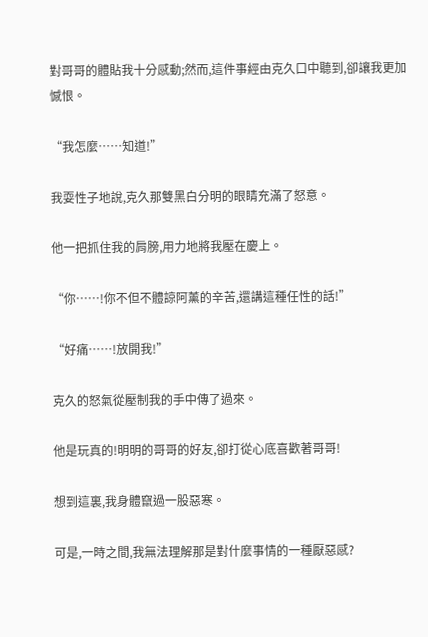對哥哥的體貼我十分感動;然而,這件事經由克久口中聽到,卻讓我更加憾恨。

“我怎麼……知道!”

我耍性子地說,克久那雙黑白分明的眼睛充滿了怒意。

他一把抓住我的肩膀,用力地將我壓在慶上。

“你……!你不但不體諒阿薰的辛苦,還講這種任性的話!”

“好痛……!放開我!”

克久的怒氣從壓制我的手中傳了過來。

他是玩真的!明明的哥哥的好友,卻打從心底喜歡著哥哥!

想到這裏,我身體竄過一股惡寒。

可是,一時之間,我無法理解那是對什麼事情的一種厭惡感?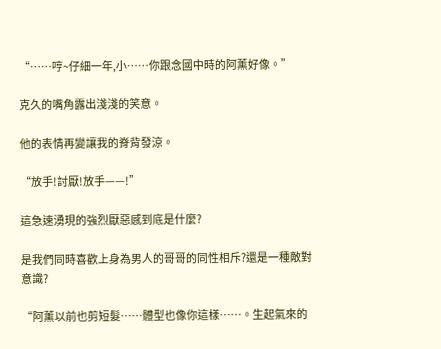“……哼~仔細一年,小……你跟念國中時的阿薰好像。”

克久的嘴角露出淺淺的笑意。

他的表情再變讓我的脊背發涼。

“放手!討厭!放手——!”

這急速湧現的強烈厭惡感到底是什麼?

是我們同時喜歡上身為男人的哥哥的同性相斥?還是一種敵對意識?

“阿薰以前也剪短髮……體型也像你這樣……。生起氣來的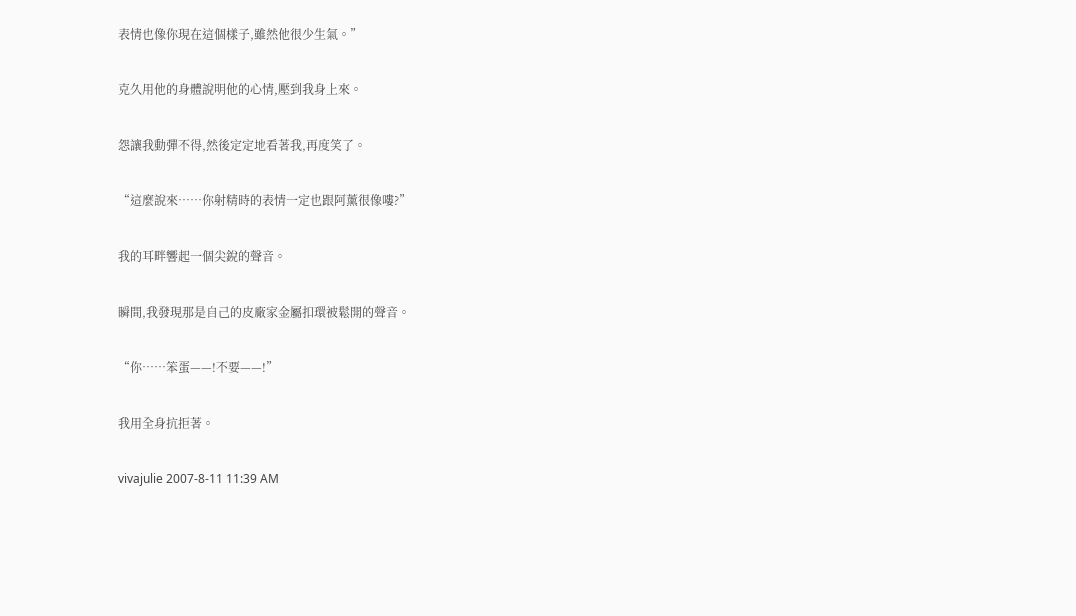表情也像你現在這個樣子,雖然他很少生氣。”

克久用他的身體說明他的心情,壓到我身上來。

怨讓我動彈不得,然後定定地看著我,再度笑了。

“這麼說來……你射精時的表情一定也跟阿薰很像嘍?”

我的耳畔響起一個尖銳的聲音。

瞬間,我發現那是自己的皮廠家金屬扣環被鬆開的聲音。

“你……笨蛋——!不要——!”

我用全身抗拒著。

vivajulie 2007-8-11 11:39 AM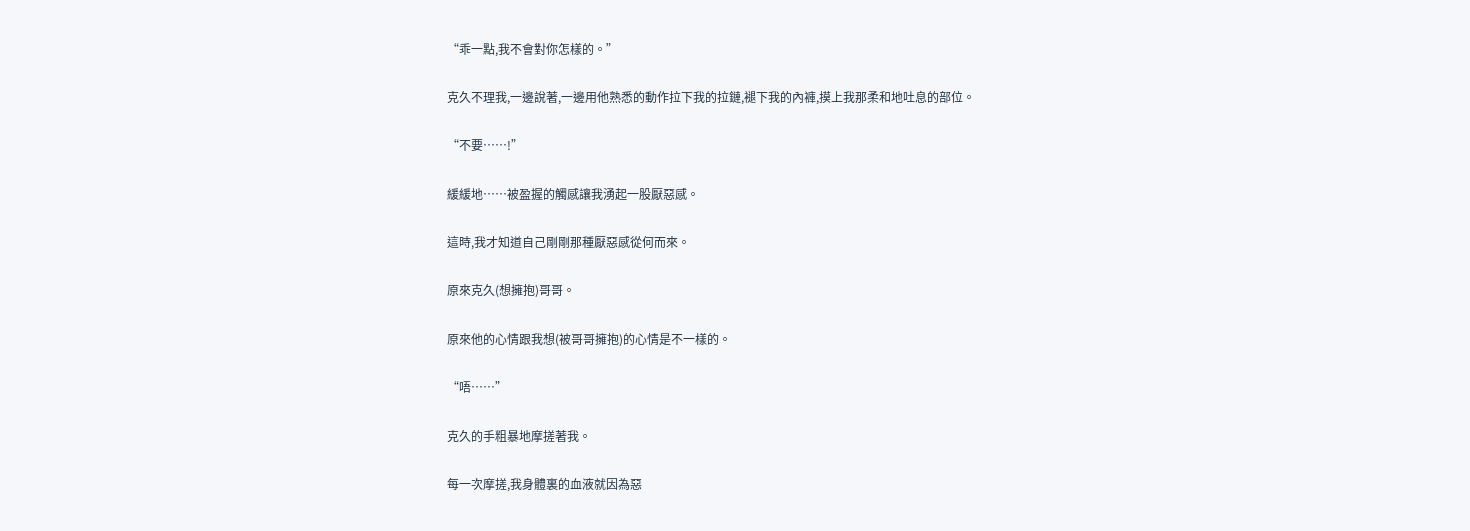“乖一點,我不會對你怎樣的。”

克久不理我,一邊說著,一邊用他熟悉的動作拉下我的拉鏈,褪下我的內褲,摸上我那柔和地吐息的部位。

“不要……!”

緩緩地……被盈握的觸感讓我湧起一股厭惡感。

這時,我才知道自己剛剛那種厭惡感從何而來。

原來克久(想擁抱)哥哥。

原來他的心情跟我想(被哥哥擁抱)的心情是不一樣的。

“唔……”

克久的手粗暴地摩搓著我。

每一次摩搓,我身體裏的血液就因為惡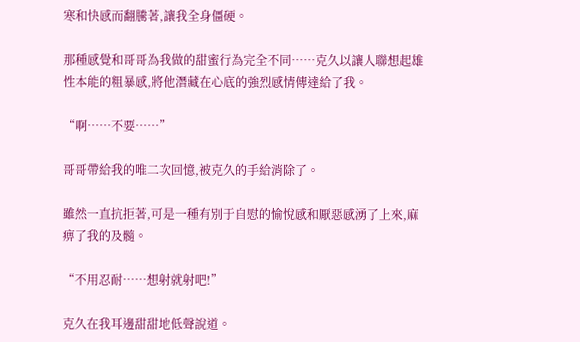寒和快感而翻騰著,讓我全身僵硬。

那種感覺和哥哥為我做的甜蜜行為完全不同……克久以讓人聯想起雄性本能的粗暴感,將他潛藏在心底的強烈感情傳達給了我。

“啊……不要……”

哥哥帶給我的唯二次回憶,被克久的手給消除了。

雖然一直抗拒著,可是一種有別于自慰的愉悅感和厭惡感湧了上來,麻痹了我的及髓。

“不用忍耐……想射就射吧!”

克久在我耳邊甜甜地低聲說道。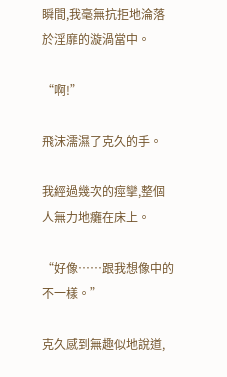瞬間,我毫無抗拒地淪落於淫靡的漩渦當中。

“啊!”

飛沫濡濕了克久的手。

我經過幾次的痙攣,整個人無力地癱在床上。

“好像……跟我想像中的不一樣。”

克久感到無趣似地說道,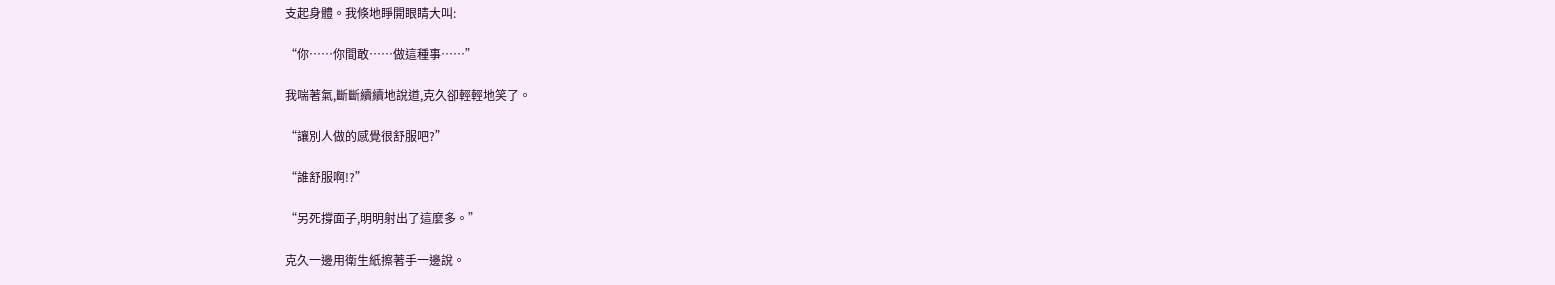支起身體。我倏地睜開眼睛大叫:

“你……你間敢……做這種事……”

我喘著氣,斷斷續續地說道,克久卻輕輕地笑了。

“讓別人做的感覺很舒服吧?”

“誰舒服啊!?”

“另死撐面子,明明射出了這麼多。”

克久一邊用衛生紙擦著手一邊說。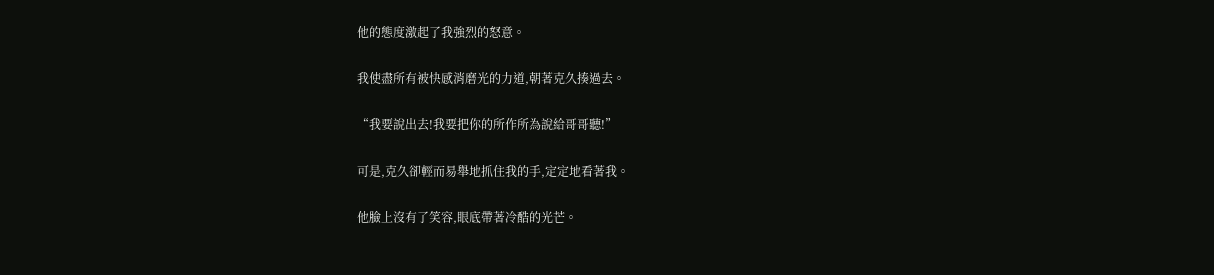他的態度激起了我強烈的怒意。

我使盡所有被快感消磨光的力道,朝著克久揍過去。

“我要說出去!我要把你的所作所為說給哥哥聽!”

可是,克久卻輕而易舉地抓住我的手,定定地看著我。

他臉上沒有了笑容,眼底帶著冷酷的光芒。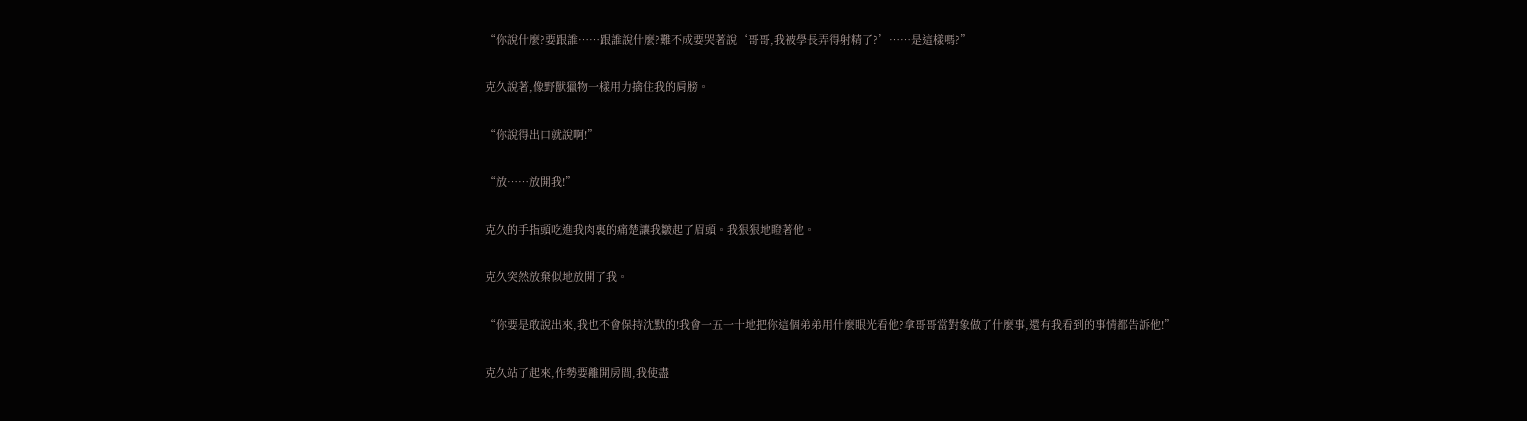“你說什麼?要跟誰……跟誰說什麼?難不成要哭著說‘哥哥,我被學長弄得射精了?’……是這樣嗎?”

克久說著,像野獸獵物一樣用力擒住我的肩膀。

“你說得出口就說啊!”

“放……放開我!”

克久的手指頭吃進我肉裏的痛楚讓我皺起了眉頭。我狠狠地瞪著他。

克久突然放棄似地放開了我。

“你要是敢說出來,我也不會保持沈默的!我會一五一十地把你這個弟弟用什麼眼光看他?拿哥哥當對象做了什麼事,還有我看到的事情都告訴他!”

克久站了起來,作勢要離開房間,我使盡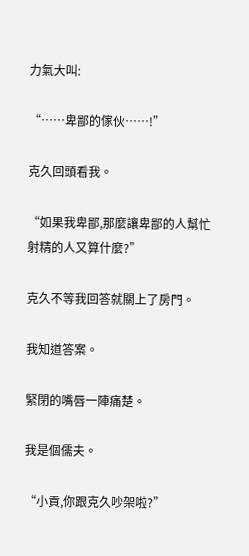力氣大叫:

“……卑鄙的傢伙……!”

克久回頭看我。

“如果我卑鄙,那麼讓卑鄙的人幫忙射精的人又算什麼?”

克久不等我回答就關上了房門。

我知道答案。

緊閉的嘴唇一陣痛楚。

我是個儒夫。

“小貢,你跟克久吵架啦?”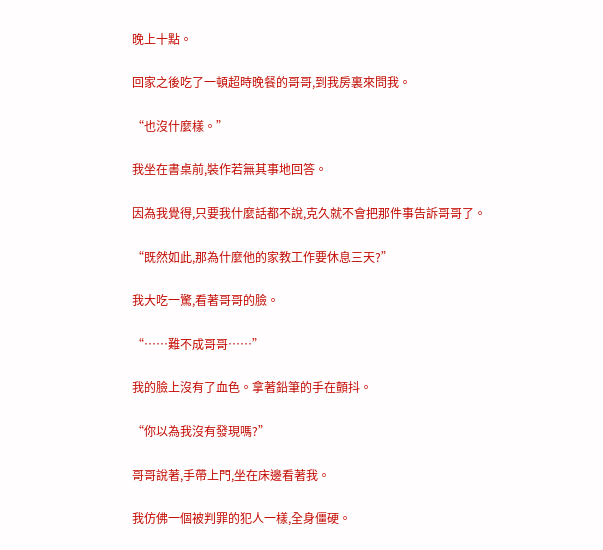晚上十點。

回家之後吃了一頓超時晚餐的哥哥,到我房裏來問我。

“也沒什麼樣。”

我坐在書桌前,裝作若無其事地回答。

因為我覺得,只要我什麼話都不說,克久就不會把那件事告訴哥哥了。

“既然如此,那為什麼他的家教工作要休息三天?”

我大吃一驚,看著哥哥的臉。

“……難不成哥哥……”

我的臉上沒有了血色。拿著鉛筆的手在顫抖。

“你以為我沒有發現嗎?”

哥哥說著,手帶上門,坐在床邊看著我。

我仿佛一個被判罪的犯人一樣,全身僵硬。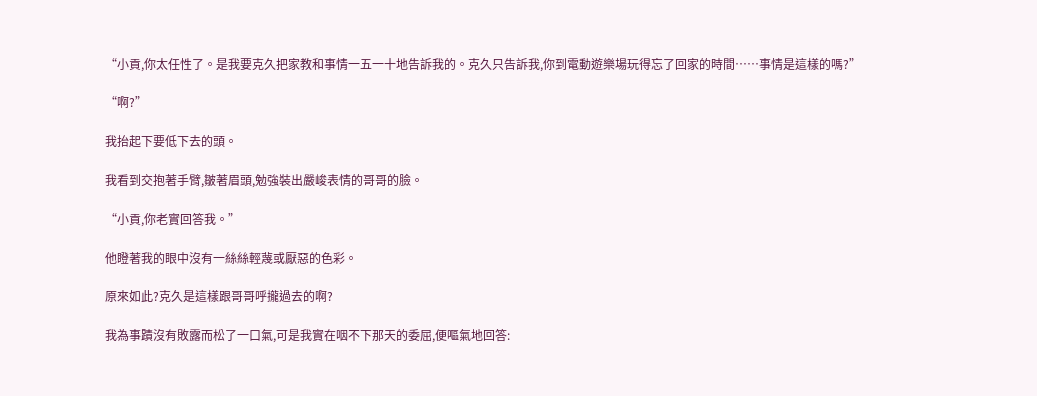“小貢,你太任性了。是我要克久把家教和事情一五一十地告訴我的。克久只告訴我,你到電動遊樂場玩得忘了回家的時間……事情是這樣的嗎?”

“啊?”

我抬起下要低下去的頭。

我看到交抱著手臂,皺著眉頭,勉強裝出嚴峻表情的哥哥的臉。

“小貢,你老實回答我。”

他瞪著我的眼中沒有一絲絲輕蔑或厭惡的色彩。

原來如此?克久是這樣跟哥哥呼攏過去的啊?

我為事蹟沒有敗露而松了一口氣,可是我實在咽不下那天的委屈,便嘔氣地回答: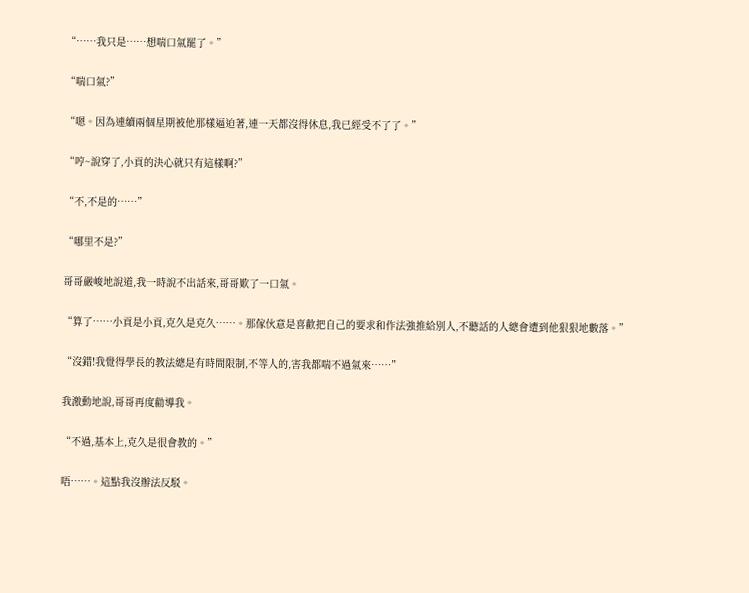“……我只是……想喘口氣罷了。”

“喘口氣?”

“嗯。因為連續兩個星期被他那樣逼迫著,連一天都沒得休息,我已經受不了了。”

“哼~說穿了,小貢的決心就只有這樣啊?”

“不,不是的……”

“哪里不是?”

哥哥嚴峻地說道,我一時說不出話來,哥哥歎了一口氣。

“算了……小貢是小貢,克久是克久……。那傢伙意是喜歡把自己的要求和作法強推給別人,不聽話的人總會遭到他狠狠地數落。”

“沒錯!我覺得學長的教法總是有時間限制,不等人的,害我都喘不過氣來……”

我激動地說,哥哥再度勸導我。

“不過,基本上,克久是很會教的。”

唔……。這點我沒辦法反駁。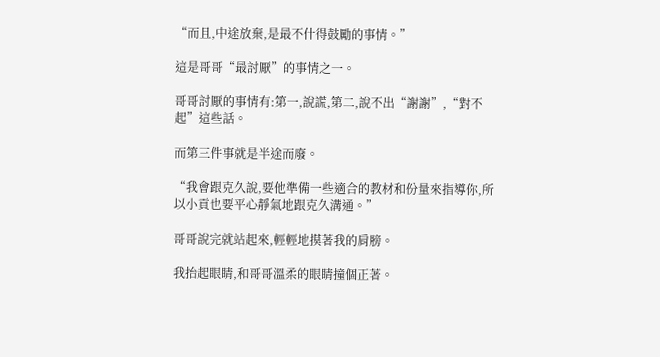“而且,中途放棄,是最不什得鼓勵的事情。”

這是哥哥“最討厭”的事情之一。

哥哥討厭的事情有:第一,說謊,第二,說不出“謝謝”,“對不起”這些話。

而第三件事就是半途而廢。

“我會跟克久說,要他準備一些適合的教材和份量來指導你,所以小貢也要平心靜氣地跟克久溝通。”

哥哥說完就站起來,輕輕地摸著我的肩膀。

我抬起眼睛,和哥哥溫柔的眼睛撞個正著。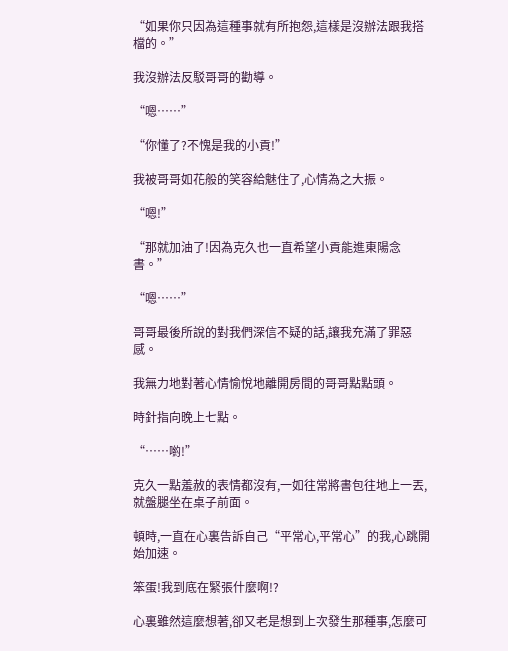“如果你只因為這種事就有所抱怨,這樣是沒辦法跟我搭檔的。”

我沒辦法反駁哥哥的勸導。

“嗯……”

“你懂了?不愧是我的小貢!”

我被哥哥如花般的笑容給魅住了,心情為之大振。

“嗯!”

“那就加油了!因為克久也一直希望小貢能進東陽念書。”

“嗯……”

哥哥最後所說的對我們深信不疑的話,讓我充滿了罪惡感。

我無力地對著心情愉悅地離開房間的哥哥點點頭。

時針指向晚上七點。

“……喲!”

克久一點羞赦的表情都沒有,一如往常將書包往地上一丟,就盤腿坐在桌子前面。

頓時,一直在心裏告訴自己“平常心,平常心”的我,心跳開始加速。

笨蛋!我到底在緊張什麼啊!?

心裏雖然這麼想著,卻又老是想到上次發生那種事,怎麼可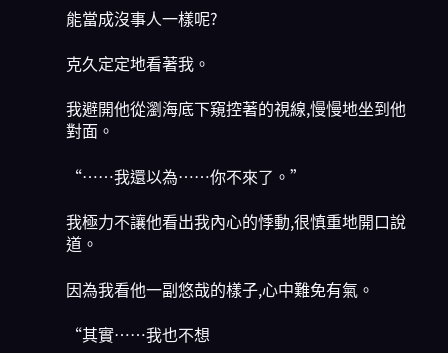能當成沒事人一樣呢?

克久定定地看著我。

我避開他從瀏海底下窺控著的視線,慢慢地坐到他對面。

“……我還以為……你不來了。”

我極力不讓他看出我內心的悸動,很慎重地開口說道。

因為我看他一副悠哉的樣子,心中難免有氣。

“其實……我也不想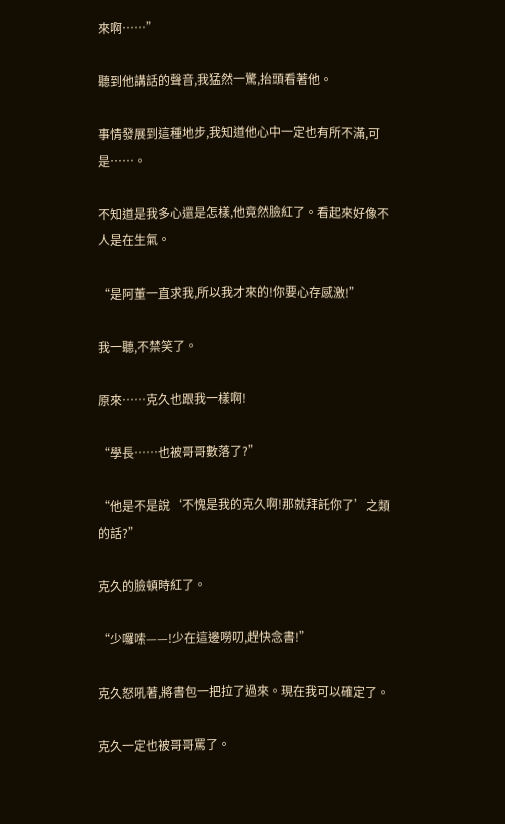來啊……”

聽到他講話的聲音,我猛然一驚,抬頭看著他。

事情發展到這種地步,我知道他心中一定也有所不滿,可是……。

不知道是我多心還是怎樣,他竟然臉紅了。看起來好像不人是在生氣。

“是阿董一直求我,所以我才來的!你要心存感激!”

我一聽,不禁笑了。

原來……克久也跟我一樣啊!

“學長……也被哥哥數落了?”

“他是不是說‘不愧是我的克久啊!那就拜託你了’之類的話?”

克久的臉頓時紅了。

“少囉嗦——!少在這邊嘮叨,趕快念書!”

克久怒吼著,將書包一把拉了過來。現在我可以確定了。

克久一定也被哥哥罵了。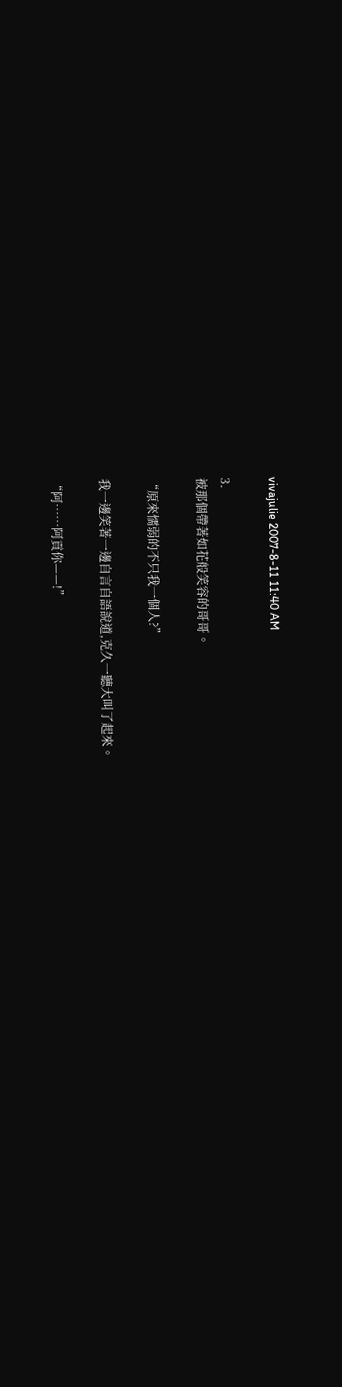vivajulie 2007-8-11 11:40 AM

3.
被那個帶著如花般笑容的哥哥。

“原來懦弱的不只我一個人?”

我一邊笑著一邊自言自語說道,克久一聽大叫了起來。

“阿……阿貢你——!”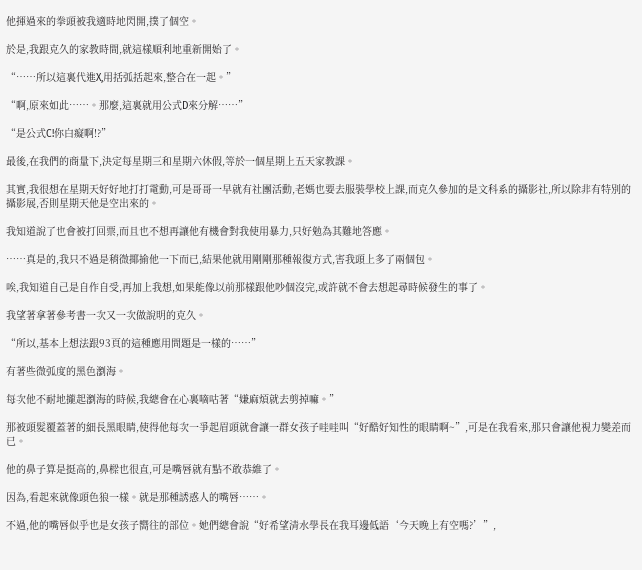他揮過來的拳頭被我適時地閃開,撲了個空。

於是,我跟克久的家教時間,就這樣順利地重新開始了。

“……所以這裏代進X,用括弧括起來,整合在一起。”

“啊,原來如此……。那麼,這裏就用公式D來分解……”

“是公式C!你白癡啊!?”

最後,在我們的商量下,決定每星期三和星期六休假,等於一個星期上五天家教課。

其實,我很想在星期天好好地打打電動,可是哥哥一早就有社團活動,老媽也要去服裝學校上課,而克久參加的是文科系的攝影社,所以除非有特別的攝影展,否則星期天他是空出來的。

我知道說了也會被打回票,而且也不想再讓他有機會對我使用暴力,只好勉為其難地答應。

……真是的,我只不過是稍微揶揄他一下而已,結果他就用剛剛那種報復方式,害我頭上多了兩個包。

唉,我知道自己是自作自受,再加上我想,如果能像以前那樣跟他吵個沒完,或許就不會去想起尋時候發生的事了。

我望著拿著參考書一次又一次做說明的克久。

“所以,基本上想法跟93頁的這種應用問題是一樣的……”

有著些微弧度的黑色瀏海。

每次他不耐地攏起瀏海的時候,我總會在心裏嘀咕著“嫌麻煩就去剪掉嘛。”

那被頭髮覆蓋著的細長黑眼睛,使得他每次一爭起眉頭就會讓一群女孩子哇哇叫“好酷好知性的眼睛啊~”,可是在我看來,那只會讓他視力變差而已。

他的鼻子算是挺高的,鼻樑也很直,可是嘴唇就有點不敢恭維了。

因為,看起來就像頭色狼一樣。就是那種誘惑人的嘴唇……。

不過,他的嘴唇似乎也是女孩子嚮往的部位。她們總會說“好希望清水學長在我耳邊低語‘今天晚上有空嗎?’”,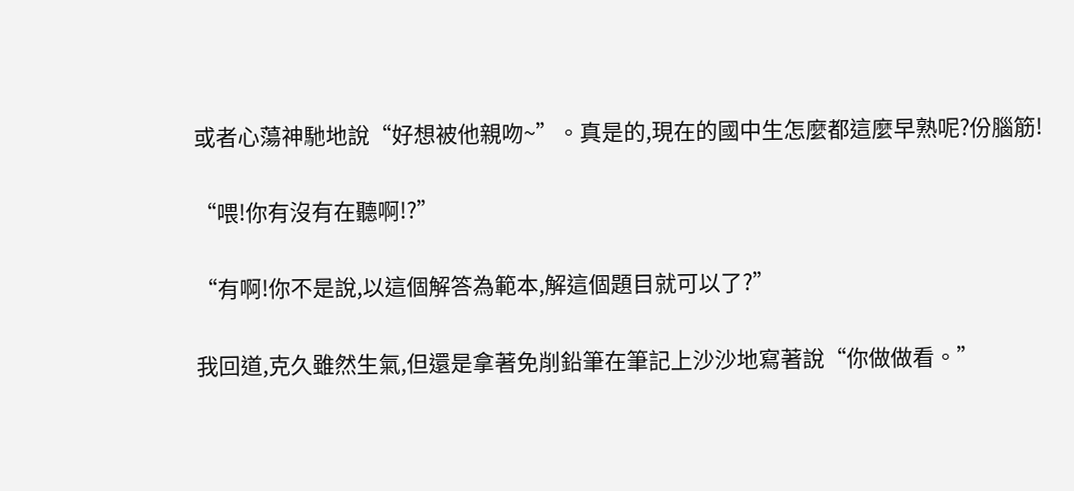或者心蕩神馳地說“好想被他親吻~”。真是的,現在的國中生怎麼都這麼早熟呢?份腦筋!

“喂!你有沒有在聽啊!?”

“有啊!你不是說,以這個解答為範本,解這個題目就可以了?”

我回道,克久雖然生氣,但還是拿著免削鉛筆在筆記上沙沙地寫著說“你做做看。”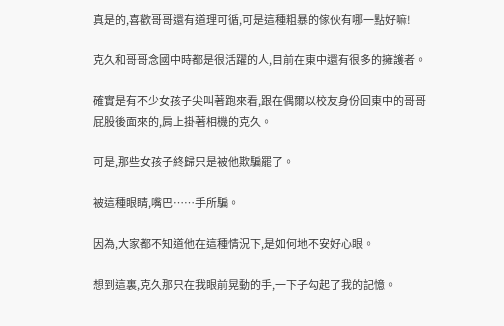真是的,喜歡哥哥還有道理可循,可是這種粗暴的傢伙有哪一點好嘛!

克久和哥哥念國中時都是很活躍的人,目前在東中還有很多的擁護者。

確實是有不少女孩子尖叫著跑來看,跟在偶爾以校友身份回東中的哥哥屁股後面來的,肩上掛著相機的克久。

可是,那些女孩子終歸只是被他欺騙罷了。

被這種眼睛,嘴巴……手所騙。

因為,大家都不知道他在這種情況下,是如何地不安好心眼。

想到這裏,克久那只在我眼前晃動的手,一下子勾起了我的記憶。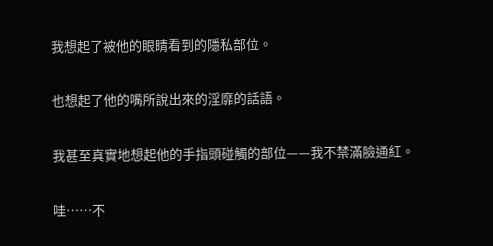我想起了被他的眼睛看到的隱私部位。

也想起了他的嘴所說出來的淫靡的話語。

我甚至真實地想起他的手指頭碰觸的部位——我不禁滿臉通紅。

哇……不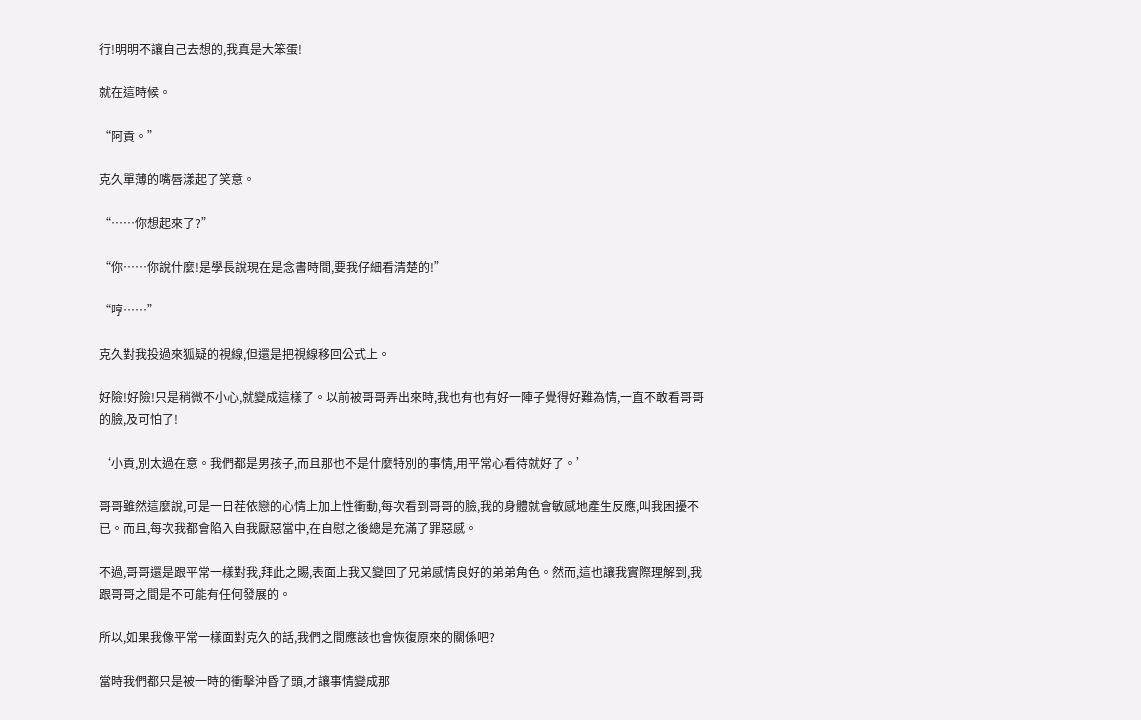行!明明不讓自己去想的,我真是大笨蛋!

就在這時候。

“阿貢。”

克久單薄的嘴唇漾起了笑意。

“……你想起來了?”

“你……你說什麼!是學長說現在是念書時間,要我仔細看清楚的!”

“哼……”

克久對我投過來狐疑的視線,但還是把視線移回公式上。

好險!好險!只是稍微不小心,就變成這樣了。以前被哥哥弄出來時,我也有也有好一陣子覺得好難為情,一直不敢看哥哥的臉,及可怕了!

‘小貢,別太過在意。我們都是男孩子,而且那也不是什麼特別的事情,用平常心看待就好了。’

哥哥雖然這麼說,可是一日茬依戀的心情上加上性衝動,每次看到哥哥的臉,我的身體就會敏感地產生反應,叫我困擾不已。而且,每次我都會陷入自我厭惡當中,在自慰之後總是充滿了罪惡感。

不過,哥哥還是跟平常一樣對我,拜此之賜,表面上我又變回了兄弟感情良好的弟弟角色。然而,這也讓我實際理解到,我跟哥哥之間是不可能有任何發展的。

所以,如果我像平常一樣面對克久的話,我們之間應該也會恢復原來的關係吧?

當時我們都只是被一時的衝擊沖昏了頭,才讓事情變成那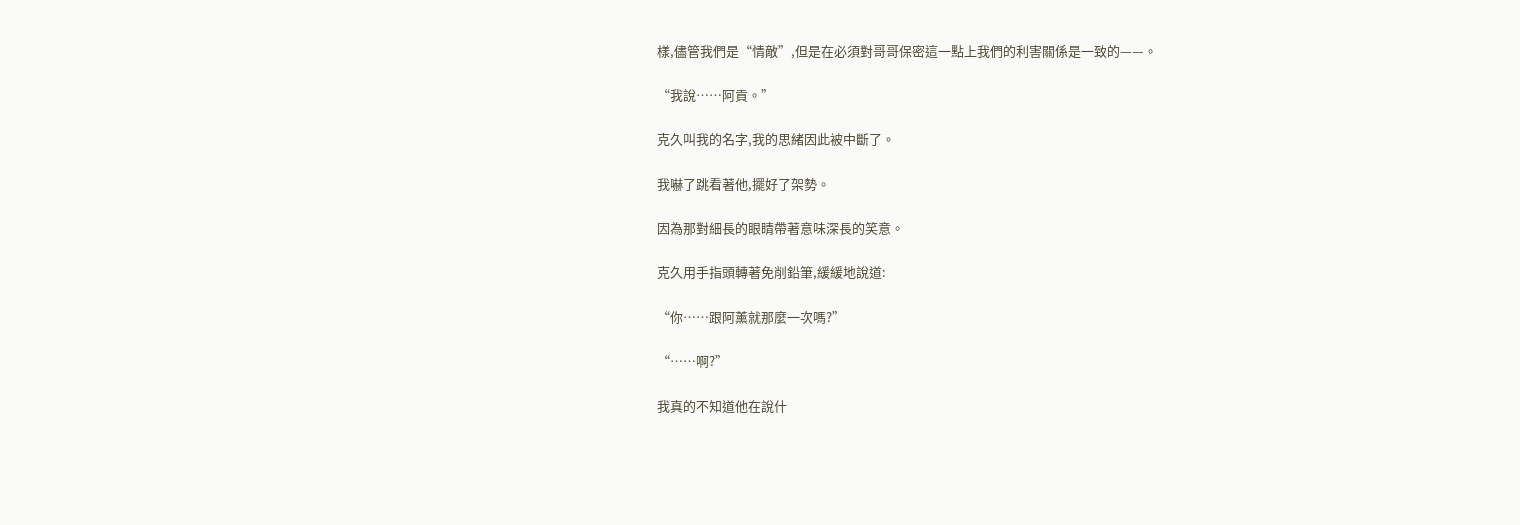樣,儘管我們是“情敵”,但是在必須對哥哥保密這一點上我們的利害關係是一致的——。

“我說……阿貢。”

克久叫我的名字,我的思緒因此被中斷了。

我嚇了跳看著他,擺好了架勢。

因為那對細長的眼睛帶著意味深長的笑意。

克久用手指頭轉著免削鉛筆,緩緩地說道:

“你……跟阿薰就那麼一次嗎?”

“……啊?”

我真的不知道他在說什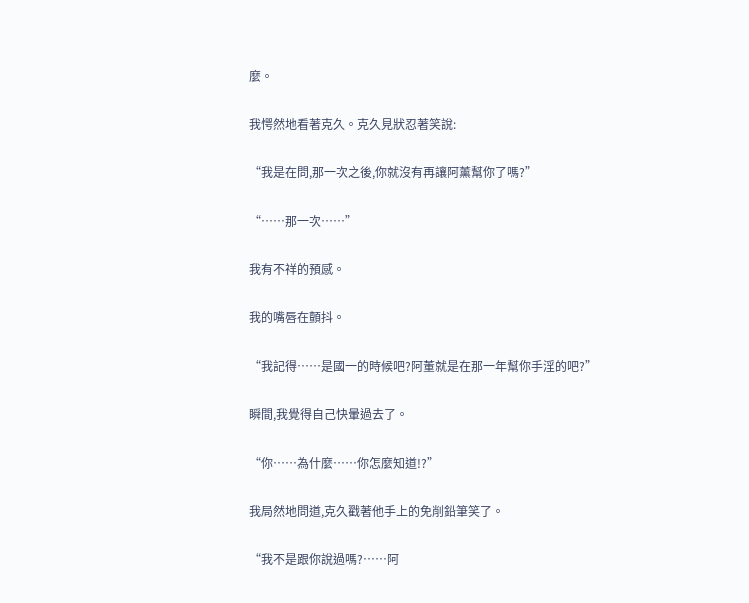麼。

我愕然地看著克久。克久見狀忍著笑說:

“我是在問,那一次之後,你就沒有再讓阿薰幫你了嗎?”

“……那一次……”

我有不祥的預感。

我的嘴唇在顫抖。

“我記得……是國一的時候吧?阿董就是在那一年幫你手淫的吧?”

瞬間,我覺得自己快暈過去了。

“你……為什麼……你怎麼知道!?”

我局然地問道,克久戳著他手上的免削鉛筆笑了。

“我不是跟你說過嗎?……阿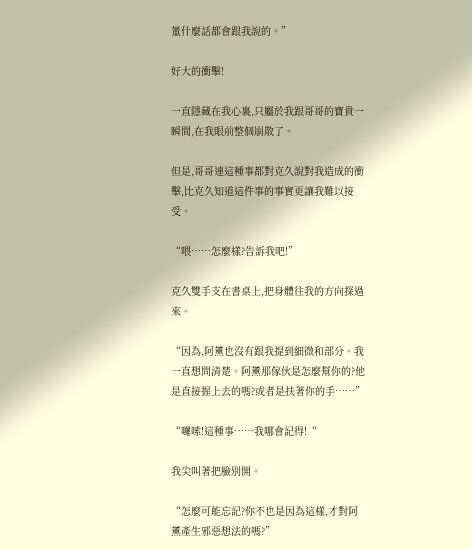董什麼話都會跟我說的。”

好大的衝擊!

一直隱藏在我心裏,只屬於我跟哥哥的寶貴一瞬間,在我眼前整個崩散了。

但是,哥哥連這種事都對克久說對我造成的衝擊,比克久知道這件事的事實更讓我難以接受。

“喂……怎麼樣?告訴我吧!”

克久雙手支在書桌上,把身體往我的方向探過來。

“因為,阿薰也沒有跟我提到細微和部分。我一直想問清楚。阿薰那傢伙是怎麼幫你的?他是直接握上去的嗎?或者是扶著你的手……”

“囉嗦!這種事……我哪會記得!“

我尖叫著把臉別開。

“怎麼可能忘記?你不也是因為這樣,才對阿薰產生邪惡想法的嗎?”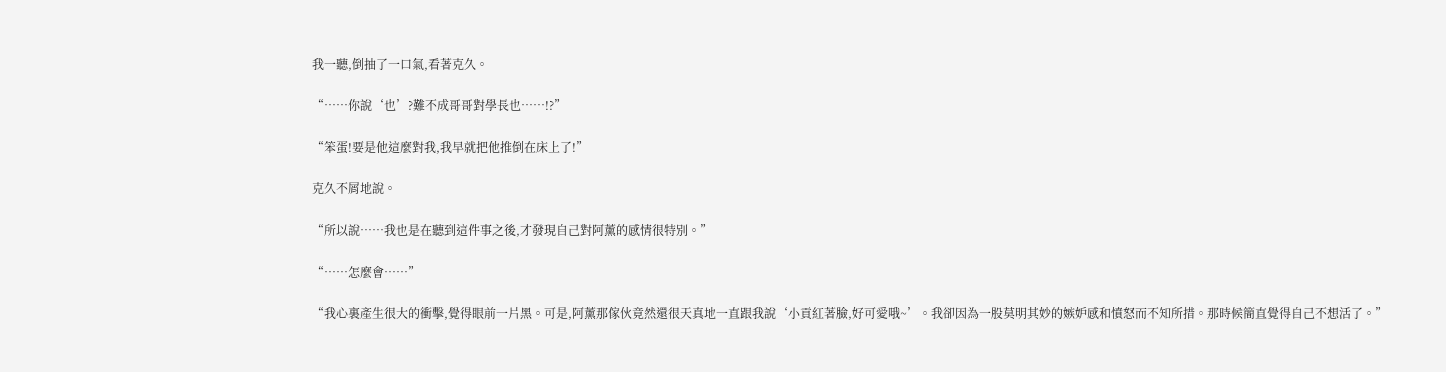我一聽,倒抽了一口氣,看著克久。

“……你說‘也’?難不成哥哥對學長也……!?”

“笨蛋!要是他這麼對我,我早就把他推倒在床上了!”

克久不屑地說。

“所以說……我也是在聽到這件事之後,才發現自己對阿薰的感情很特別。”

“……怎麼會……”

“我心裏產生很大的衝擊,覺得眼前一片黑。可是,阿薰那傢伙竟然還很天真地一直跟我說‘小貢紅著臉,好可愛哦~’。我卻因為一股莫明其妙的嫉妒感和憤怒而不知所措。那時候簡直覺得自己不想活了。”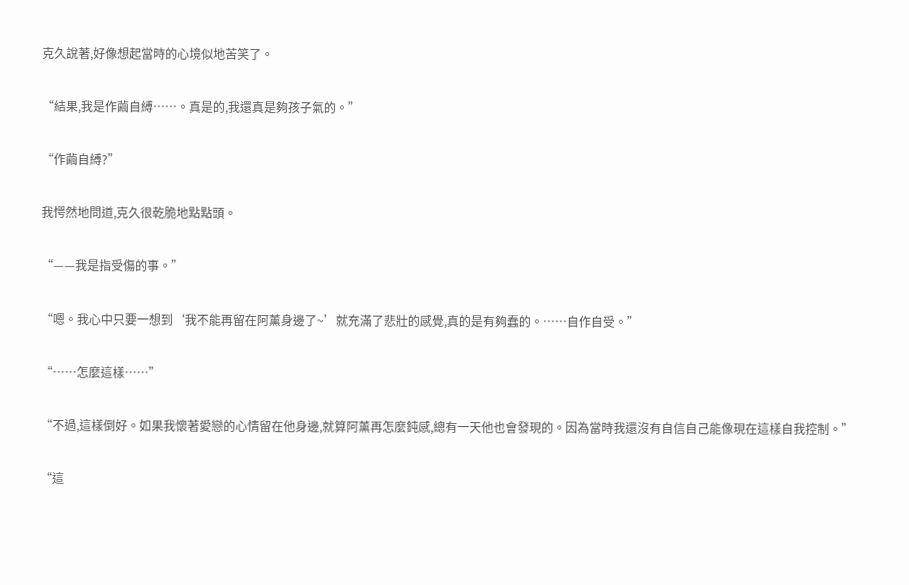克久說著,好像想起當時的心境似地苦笑了。

“結果,我是作繭自縛……。真是的,我還真是夠孩子氣的。”

“作繭自縛?”

我愕然地問道,克久很乾脆地點點頭。

“——我是指受傷的事。”

“嗯。我心中只要一想到‘我不能再留在阿薰身邊了~’就充滿了悲壯的感覺,真的是有夠蠢的。……自作自受。”

“……怎麼這樣……”

“不過,這樣倒好。如果我懷著愛戀的心情留在他身邊,就算阿薰再怎麼鈍感,總有一天他也會發現的。因為當時我還沒有自信自己能像現在這樣自我控制。”

“這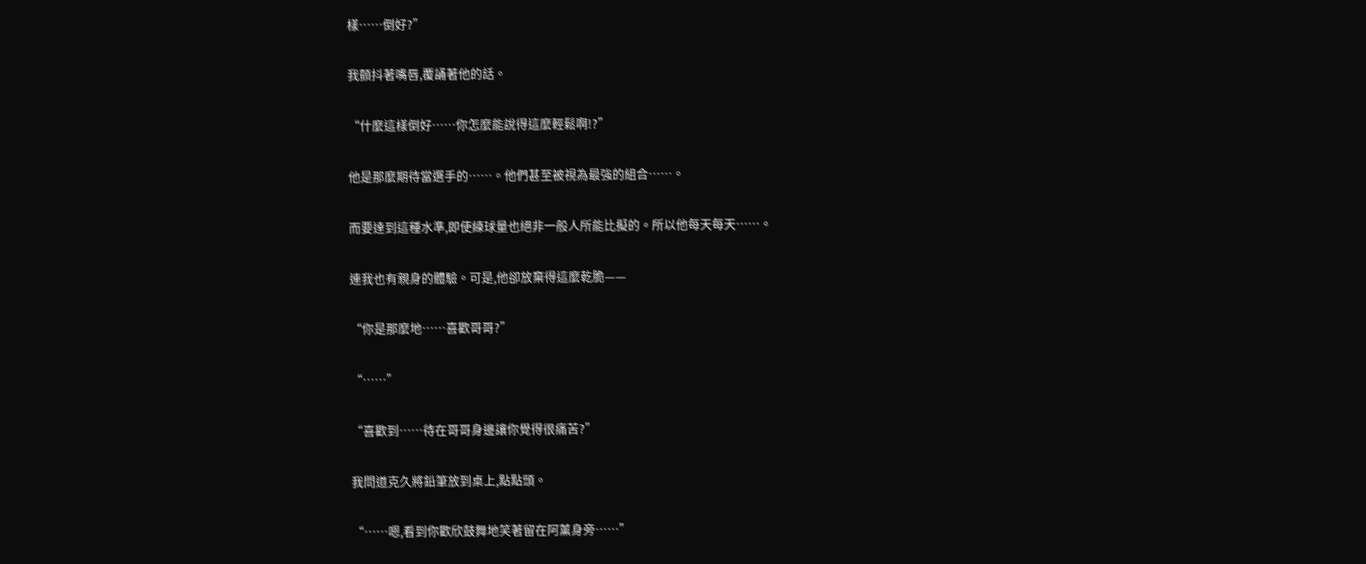樣……倒好?”

我顫抖著嘴唇,覆誦著他的話。

“什麼這樣倒好……你怎麼能說得這麼輕鬆啊!?”

他是那麼期待當選手的……。他們甚至被視為最強的組合……。

而要達到這種水準,即使練球量也絕非一般人所能比擬的。所以他每天每天……。

連我也有親身的體驗。可是,他卻放棄得這麼乾脆——

“你是那麼地……喜歡哥哥?”

“……”

“喜歡到……待在哥哥身邊讓你覺得很痛苦?”

我問道克久將鉛筆放到桌上,點點頭。

“……嗯,看到你歡欣鼓舞地笑著留在阿薰身旁……”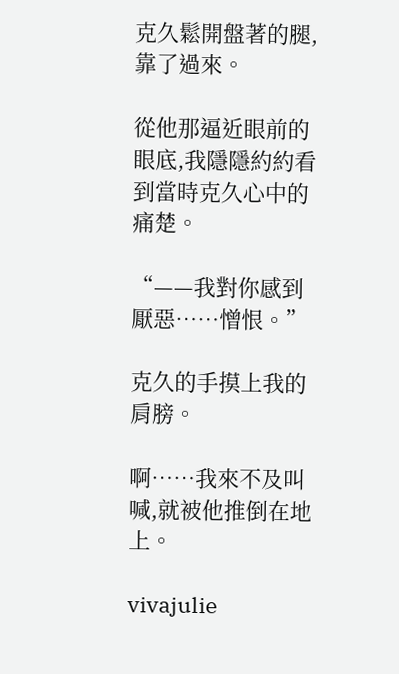克久鬆開盤著的腿,靠了過來。

從他那逼近眼前的眼底,我隱隱約約看到當時克久心中的痛楚。

“——我對你感到厭惡……憎恨。”

克久的手摸上我的肩膀。

啊……我來不及叫喊,就被他推倒在地上。

vivajulie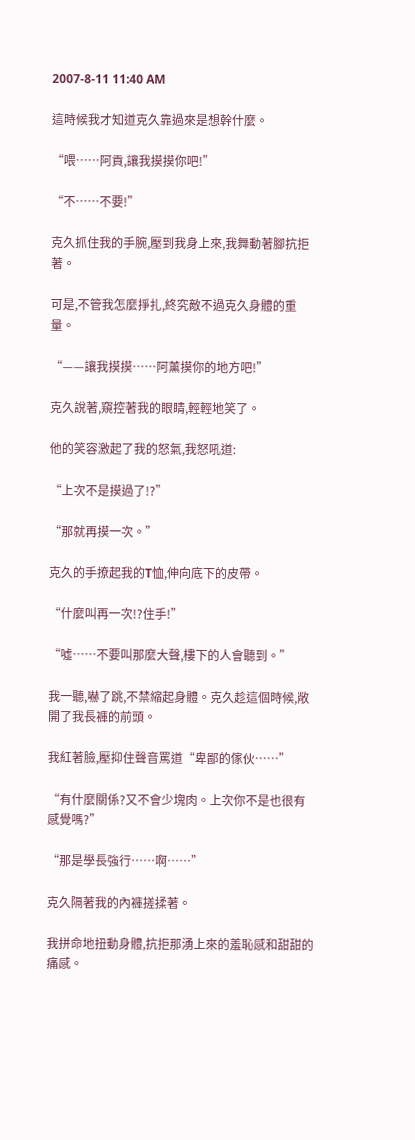2007-8-11 11:40 AM

這時候我才知道克久靠過來是想幹什麼。

“喂……阿貢,讓我摸摸你吧!”

“不……不要!”

克久抓住我的手腕,壓到我身上來,我舞動著腳抗拒著。

可是,不管我怎麼掙扎,終究敵不過克久身體的重量。

“——讓我摸摸……阿薰摸你的地方吧!”

克久說著,窺控著我的眼睛,輕輕地笑了。

他的笑容激起了我的怒氣,我怒吼道:

“上次不是摸過了!?”

“那就再摸一次。”

克久的手撩起我的T恤,伸向底下的皮帶。

“什麼叫再一次!?住手!”

“噓……不要叫那麼大聲,樓下的人會聽到。”

我一聽,嚇了跳,不禁縮起身體。克久趁這個時候,敞開了我長褲的前頭。

我紅著臉,壓抑住聲音罵道“卑鄙的傢伙……”

“有什麼關係?又不會少塊肉。上次你不是也很有感覺嗎?”

“那是學長強行……啊……”

克久隔著我的內褲搓揉著。

我拼命地扭動身體,抗拒那湧上來的羞恥感和甜甜的痛感。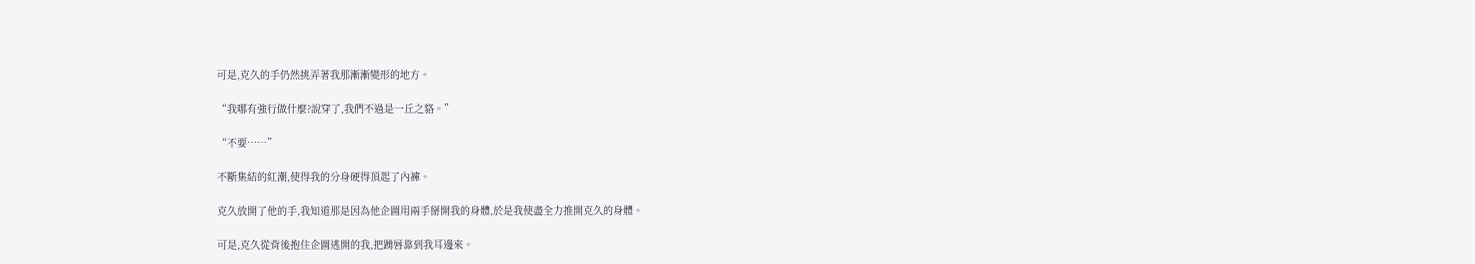可是,克久的手仍然挑弄著我那漸漸變形的地方。

“我哪有強行做什麼?說穿了,我們不過是一丘之貉。”

“不要……”

不斷集結的紅潮,使得我的分身硬得頂起了內褲。

克久放開了他的手,我知道那是因為他企圖用兩手掰開我的身體,於是我使盡全力推開克久的身體。

可是,克久從背後抱住企圖逃開的我,把踴唇靠到我耳邊來。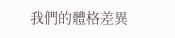我們的體格差異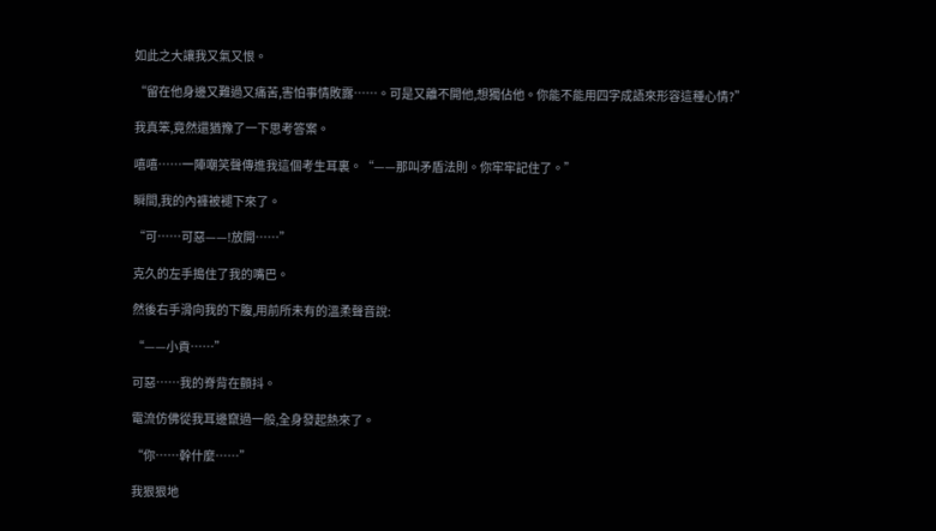如此之大讓我又氣又恨。

“留在他身邊又難過又痛苦,害怕事情敗露……。可是又離不開他,想獨佔他。你能不能用四字成語來形容這種心情?”

我真笨,竟然還猶豫了一下思考答案。

嘻嘻……一陣嘲笑聲傳進我這個考生耳裏。“——那叫矛盾法則。你牢牢記住了。”

瞬間,我的內褲被褪下來了。

“可……可惡——!放開……”

克久的左手搗住了我的嘴巴。

然後右手滑向我的下腹,用前所未有的溫柔聲音說:

“——小貢……”

可惡……我的脊背在顫抖。

電流仿佛從我耳邊竄過一般,全身發起熱來了。

“你……幹什麼……”

我狠狠地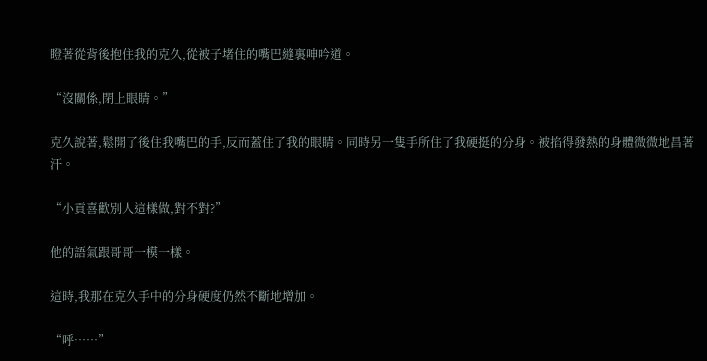瞪著從背後抱住我的克久,從被子堵住的嘴巴縫裏呻吟道。

“沒關係,閉上眼睛。”

克久說著,鬆開了後住我嘴巴的手,反而蓋住了我的眼睛。同時另一隻手所住了我硬挺的分身。被掐得發熱的身體微微地昌著汗。

“小貢喜歡別人這樣做,對不對?”

他的語氣跟哥哥一模一樣。

這時,我那在克久手中的分身硬度仍然不斷地增加。

“呼……”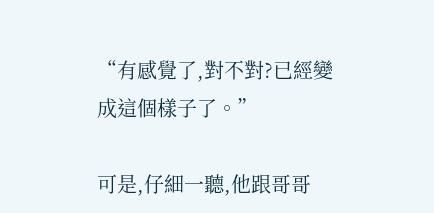“有感覺了,對不對?已經變成這個樣子了。”

可是,仔細一聽,他跟哥哥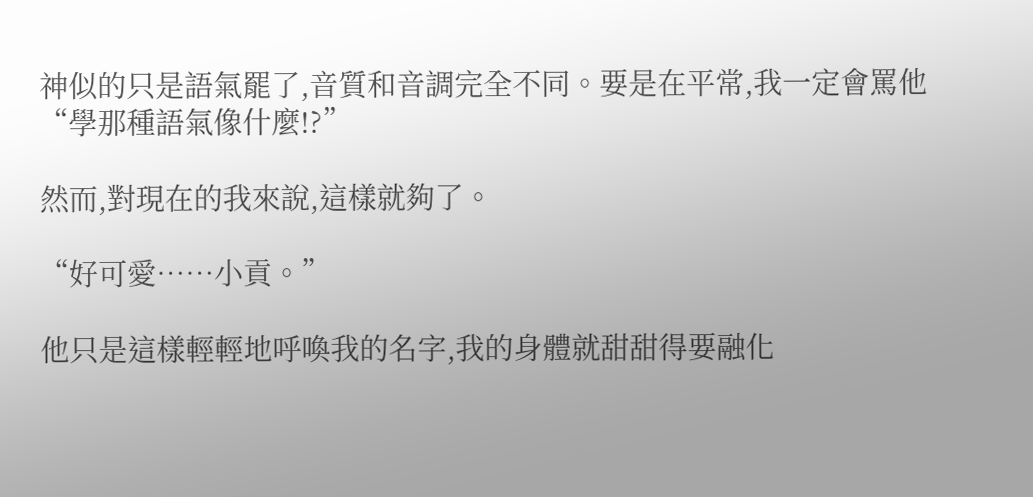神似的只是語氣罷了,音質和音調完全不同。要是在平常,我一定會罵他“學那種語氣像什麼!?”

然而,對現在的我來說,這樣就夠了。

“好可愛……小貢。”

他只是這樣輕輕地呼喚我的名字,我的身體就甜甜得要融化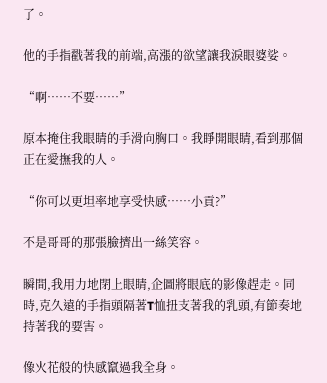了。

他的手指戳著我的前端,高漲的欲望讓我淚眼婆娑。

“啊……不要……”

原本掩住我眼睛的手滑向胸口。我睜開眼睛,看到那個正在愛撫我的人。

“你可以更坦率地享受快感……小貢?”

不是哥哥的那張臉擠出一絲笑容。

瞬間,我用力地閉上眼睛,企圖將眼底的影像趕走。同時,克久遠的手指頭隔著T恤扭支著我的乳頭,有節奏地持著我的要害。

像火花般的快感竄過我全身。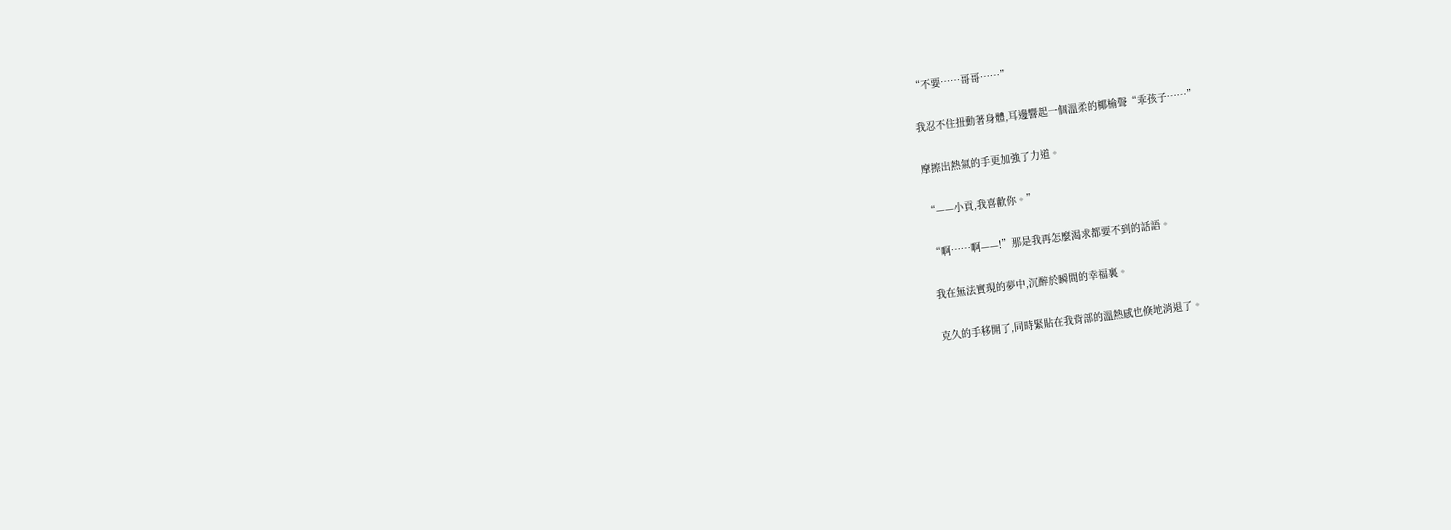“不要……哥哥……”

我忍不住扭動著身體,耳邊響起一個溫柔的椰榆聲“乖孩子……”

摩擦出熱氣的手更加強了力道。

“——小貢,我喜歡你。”

“啊……啊——!”那是我再怎麼渴求都要不到的話語。

我在無法實現的夢中,沉醉於瞬間的幸福裏。

克久的手移開了,同時緊貼在我背部的溫熱感也倏地消退了。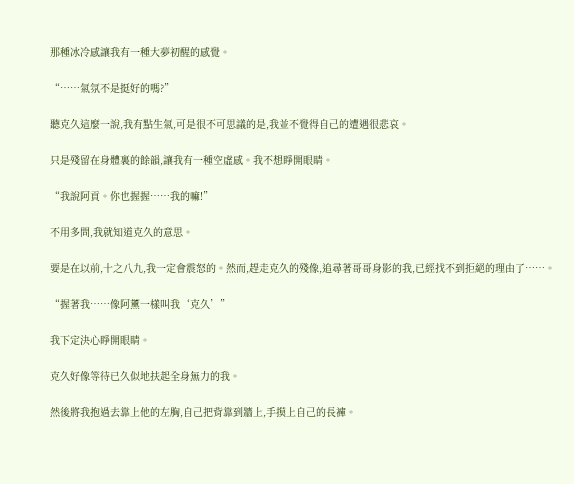那種冰冷感讓我有一種大夢初醒的感覺。

“……氣氛不是挺好的嗎?”

聽克久這麼一說,我有點生氣,可是很不可思議的是,我並不覺得自己的遭遇很悲哀。

只是殘留在身體裏的餘韻,讓我有一種空虛感。我不想睜開眼睛。

“我說阿貢。你也握握……我的嘛!”

不用多問,我就知道克久的意思。

要是在以前,十之八九,我一定會震怒的。然而,趕走克久的殘像,追尋著哥哥身影的我,已經找不到拒絕的理由了……。

“握著我……像阿薰一樣叫我‘克久’”

我下定決心睜開眼睛。

克久好像等待已久似地扶起全身無力的我。

然後將我抱過去靠上他的左胸,自己把背靠到牆上,手摸上自己的長褲。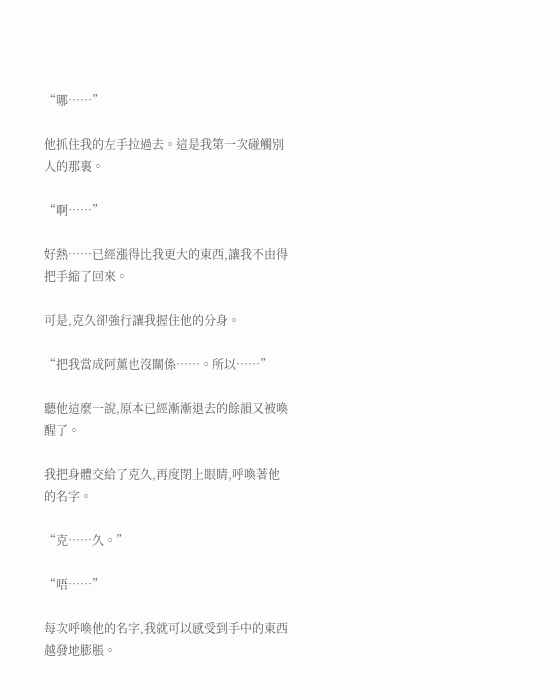“哪……”

他抓住我的左手拉過去。這是我第一次碰觸別人的那裏。

“啊……”

好熱……已經漲得比我更大的東西,讓我不由得把手縮了回來。

可是,克久卻強行讓我握住他的分身。

“把我當成阿薰也沒關係……。所以……”

聽他這麼一說,原本已經漸漸退去的餘韻又被喚醒了。

我把身體交給了克久,再度閉上眼睛,呼喚著他的名字。

“克……久。”

“唔……”

每次呼喚他的名字,我就可以感受到手中的東西越發地膨脹。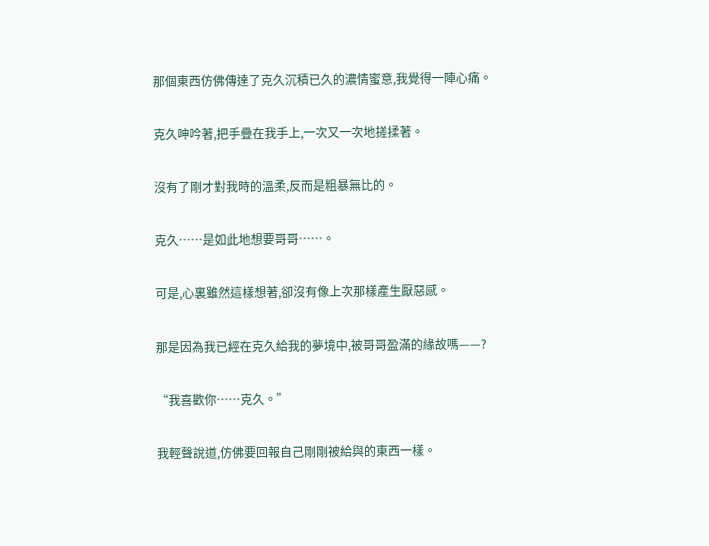那個東西仿佛傳達了克久沉積已久的濃情蜜意,我覺得一陣心痛。

克久呻吟著,把手疊在我手上,一次又一次地搓揉著。

沒有了剛才對我時的溫柔,反而是粗暴無比的。

克久……是如此地想要哥哥……。

可是,心裏雖然這樣想著,卻沒有像上次那樣產生厭惡感。

那是因為我已經在克久給我的夢境中,被哥哥盈滿的緣故嗎——?

“我喜歡你……克久。”

我輕聲說道,仿佛要回報自己剛剛被給與的東西一樣。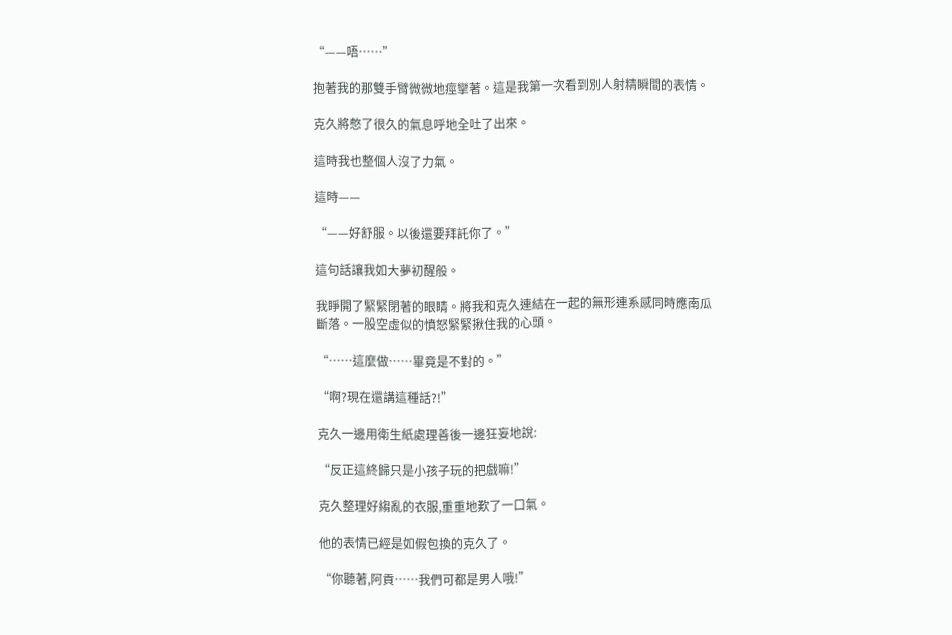“——唔……”

抱著我的那雙手臂微微地痙攣著。這是我第一次看到別人射精瞬間的表情。

克久將憋了很久的氣息呼地全吐了出來。

這時我也整個人沒了力氣。

這時——

“——好舒服。以後還要拜託你了。”

這句話讓我如大夢初醒般。

我睜開了緊緊閉著的眼睛。將我和克久連結在一起的無形連系感同時應南瓜斷落。一股空虛似的憤怒緊緊揪住我的心頭。

“……這麼做……畢竟是不對的。”

“啊?現在還講這種話?!”

克久一邊用衛生紙處理善後一邊狂妄地說:

“反正這終歸只是小孩子玩的把戲嘛!”

克久整理好縐亂的衣服,重重地歎了一口氣。

他的表情已經是如假包換的克久了。

“你聽著,阿貢……我們可都是男人哦!”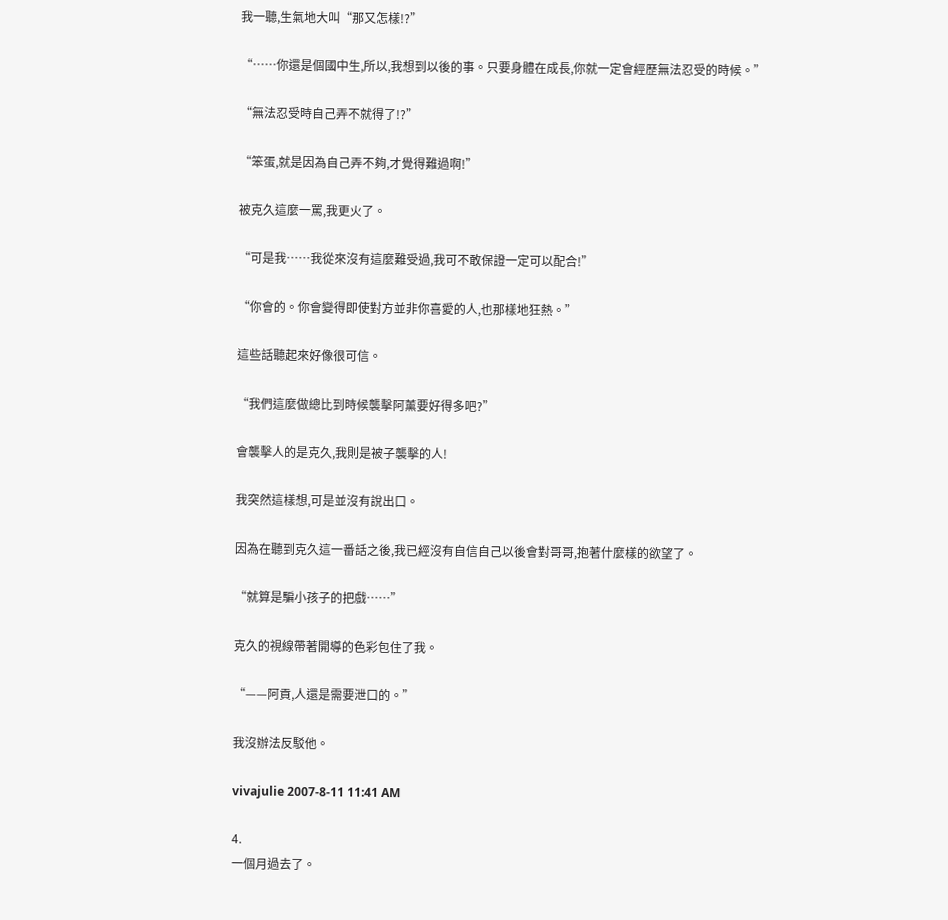我一聽,生氣地大叫“那又怎樣!?”

“……你還是個國中生,所以,我想到以後的事。只要身體在成長,你就一定會經歷無法忍受的時候。”

“無法忍受時自己弄不就得了!?”

“笨蛋,就是因為自己弄不夠,才覺得難過啊!”

被克久這麼一罵,我更火了。

“可是我……我從來沒有這麼難受過,我可不敢保證一定可以配合!”

“你會的。你會變得即使對方並非你喜愛的人,也那樣地狂熱。”

這些話聽起來好像很可信。

“我們這麼做總比到時候襲擊阿薰要好得多吧?”

會襲擊人的是克久,我則是被子襲擊的人!

我突然這樣想,可是並沒有說出口。

因為在聽到克久這一番話之後,我已經沒有自信自己以後會對哥哥,抱著什麼樣的欲望了。

“就算是騙小孩子的把戲……”

克久的視線帶著開導的色彩包住了我。

“——阿貢,人還是需要泄口的。”

我沒辦法反駁他。

vivajulie 2007-8-11 11:41 AM

4.
一個月過去了。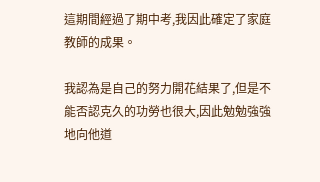這期間經過了期中考,我因此確定了家庭教師的成果。

我認為是自己的努力開花結果了,但是不能否認克久的功勞也很大,因此勉勉強強地向他道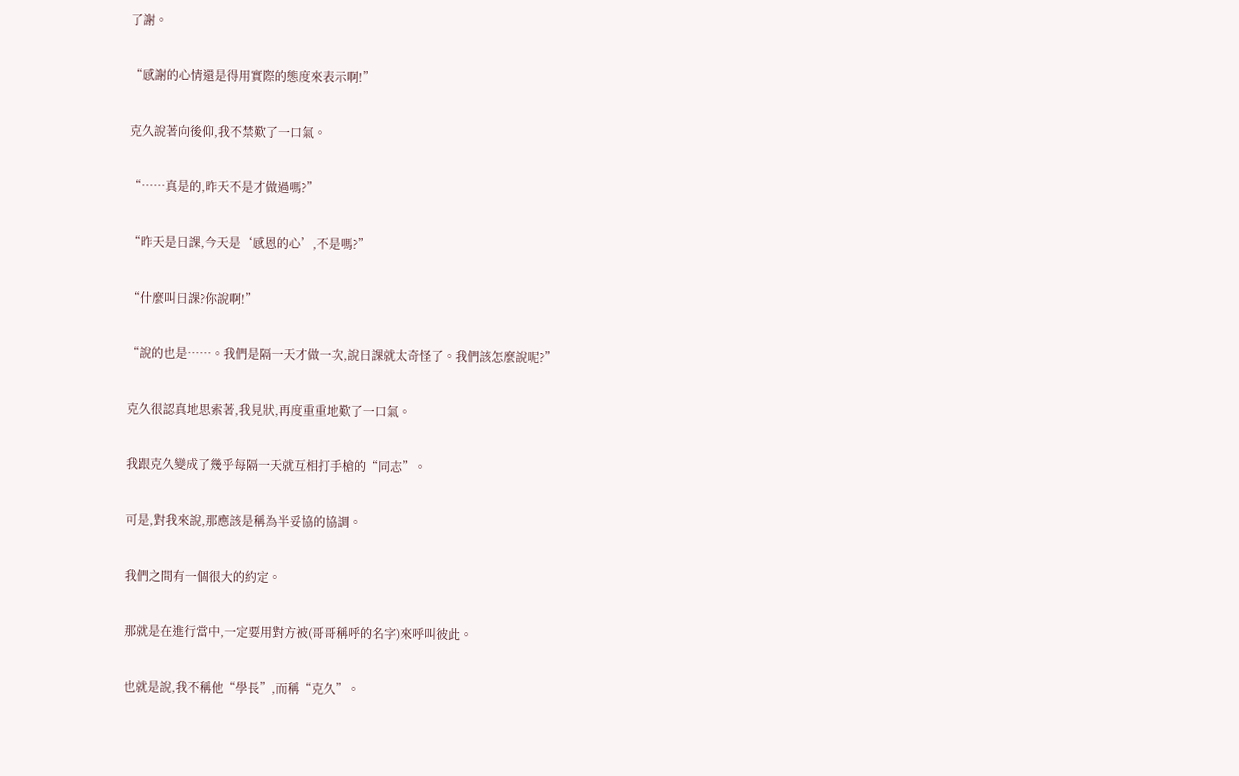了謝。

“感謝的心情還是得用實際的態度來表示啊!”

克久說著向後仰,我不禁歎了一口氣。

“……真是的,昨天不是才做過嗎?”

“昨天是日課,今天是‘感恩的心’,不是嗎?”

“什麼叫日課?你說啊!”

“說的也是……。我們是隔一天才做一次,說日課就太奇怪了。我們該怎麼說呢?”

克久很認真地思索著,我見狀,再度重重地歎了一口氣。

我跟克久變成了幾乎每隔一天就互相打手槍的“同志”。

可是,對我來說,那應該是稱為半妥協的協調。

我們之間有一個很大的約定。

那就是在進行當中,一定要用對方被(哥哥稱呼的名字)來呼叫彼此。

也就是說,我不稱他“學長”,而稱“克久”。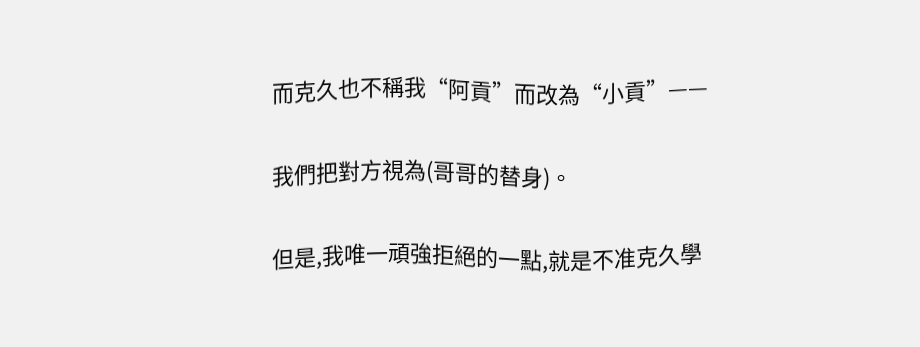而克久也不稱我“阿貢”而改為“小貢”——

我們把對方視為(哥哥的替身)。

但是,我唯一頑強拒絕的一點,就是不准克久學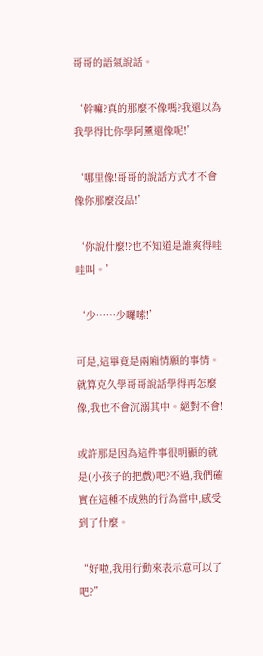哥哥的語氣說話。

‘幹嘛?真的那麼不像嗎?我還以為我學得比你學阿薰還像呢!’

‘哪里像!哥哥的說話方式才不會像你那麼沒品!’

‘你說什麼!?也不知道是誰爽得哇哇叫。’

‘少……少囉嗦!’

可是,這畢竟是兩廂情願的事情。就算克久學哥哥說話學得再怎麼像,我也不會沉溺其中。絕對不會!

或許那是因為這件事很明顯的就是(小孩子的把戲)吧?不過,我們確實在這種不成熟的行為當中,感受到了什麼。

“好啦,我用行動來表示意可以了吧?”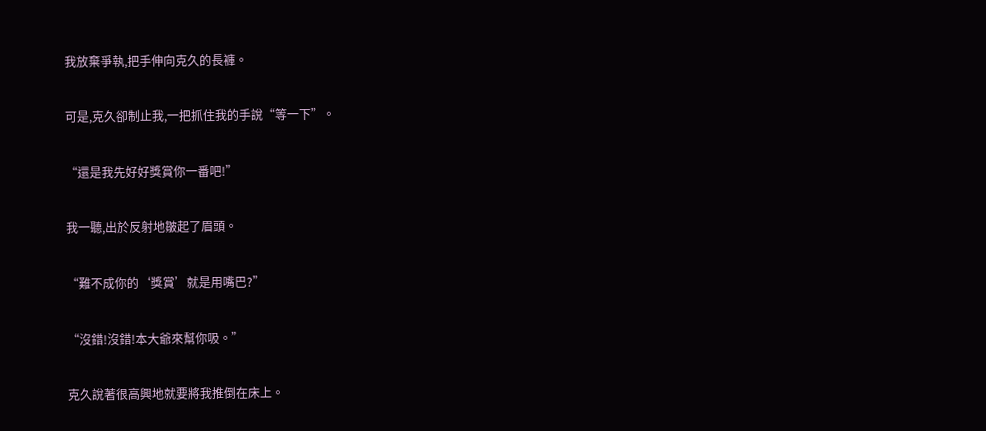我放棄爭執,把手伸向克久的長褲。

可是,克久卻制止我,一把抓住我的手說“等一下”。

“還是我先好好獎賞你一番吧!”

我一聽,出於反射地皺起了眉頭。

“難不成你的‘獎賞’就是用嘴巴?”

“沒錯!沒錯!本大爺來幫你吸。”

克久說著很高興地就要將我推倒在床上。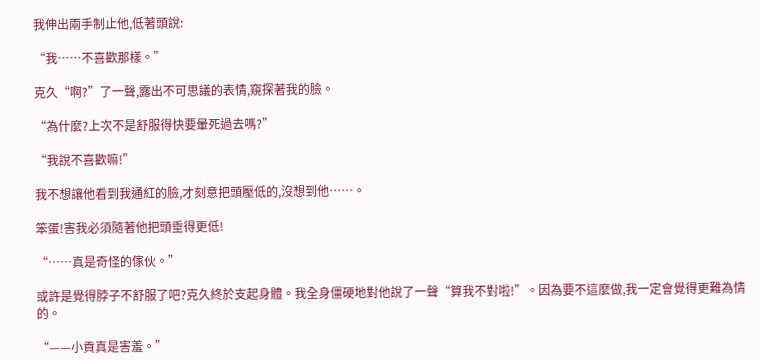我伸出兩手制止他,低著頭說:

“我……不喜歡那樣。”

克久“啊?”了一聲,露出不可思議的表情,窺探著我的臉。

“為什麼?上次不是舒服得快要暈死過去嗎?”

“我說不喜歡嘛!”

我不想讓他看到我通紅的臉,才刻意把頭壓低的,沒想到他……。

笨蛋!害我必須隨著他把頭垂得更低!

“……真是奇怪的傢伙。”

或許是覺得脖子不舒服了吧?克久終於支起身體。我全身僵硬地對他說了一聲“算我不對啦!”。因為要不這麼做,我一定會覺得更難為情的。

“——小貢真是害羞。”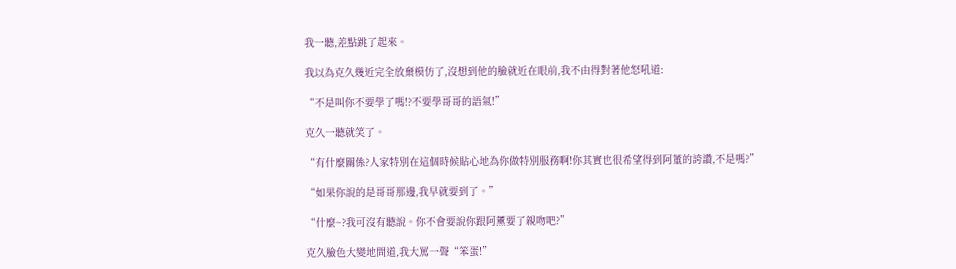我一聽,差點跳了起來。

我以為克久幾近完全放棄模仿了,沒想到他的臉就近在眼前,我不由得對著他怒吼道:

“不是叫你不要學了嗎!?不要學哥哥的語氣!”

克久一聽就笑了。

“有什麼關係?人家特別在這個時候貼心地為你做特別服務啊!你其實也很希望得到阿董的誇讚,不是嗎?”

“如果你說的是哥哥那邊,我早就要到了。”

“什麼~?我可沒有聽說。你不會要說你跟阿薰要了親吻吧?”

克久臉色大變地問道,我大罵一聲“笨蛋!”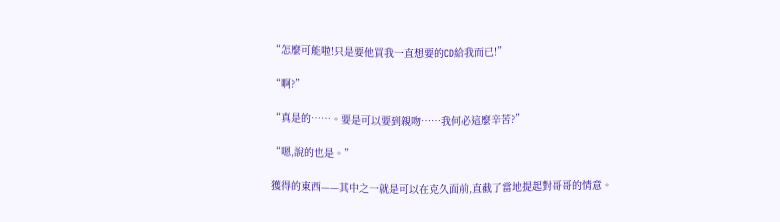“怎麼可能啦!只是要他買我一直想要的CD給我而已!”

“啊?”

“真是的……。要是可以要到親吻……我何必這麼辛苦?”

“嗯,說的也是。”

獲得的東西——其中之一就是可以在克久面前,直截了當地提起對哥哥的情意。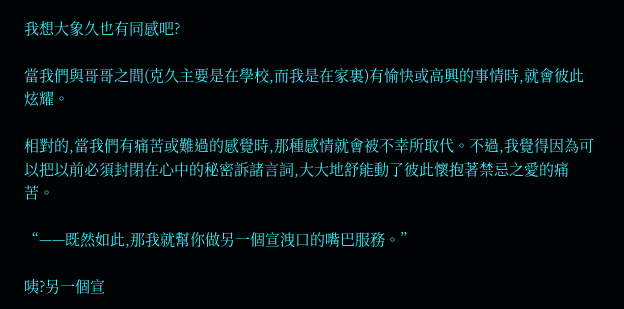我想大象久也有同感吧?

當我們與哥哥之間(克久主要是在學校,而我是在家裏)有愉快或高興的事情時,就會彼此炫耀。

相對的,當我們有痛苦或難過的感覺時,那種感情就會被不幸所取代。不過,我覺得因為可以把以前必須封閉在心中的秘密訴諸言詞,大大地舒能動了彼此懷抱著禁忌之愛的痛苦。

“——既然如此,那我就幫你做另一個宣洩口的嘴巴服務。”

咦?另一個宣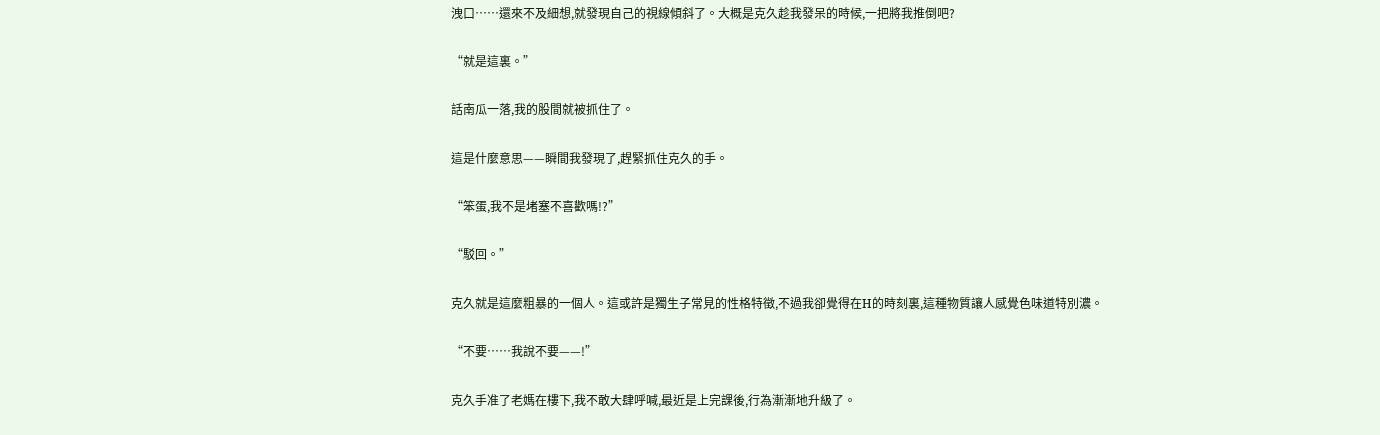洩口……還來不及細想,就發現自己的視線傾斜了。大概是克久趁我發呆的時候,一把將我推倒吧?

“就是這裏。”

話南瓜一落,我的股間就被抓住了。

這是什麼意思——瞬間我發現了,趕緊抓住克久的手。

“笨蛋,我不是堵塞不喜歡嗎!?”

“駁回。”

克久就是這麼粗暴的一個人。這或許是獨生子常見的性格特徵,不過我卻覺得在H的時刻裏,這種物質讓人感覺色味道特別濃。

“不要……我說不要——!”

克久手准了老媽在樓下,我不敢大肆呼喊,最近是上完課後,行為漸漸地升級了。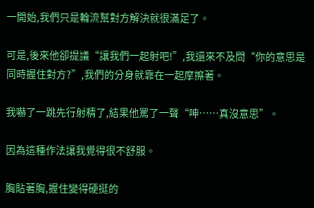一開始,我們只是輪流幫對方解決就很滿足了。

可是,後來他卻提議“讓我們一起射吧!”,我還來不及問“你的意思是同時握住對方?”,我們的分身就靠在一起摩擦著。

我嚇了一跳先行射精了,結果他罵了一聲“呻……真沒意思”。

因為這種作法讓我覺得很不舒服。

胸貼著胸,握住變得硬挺的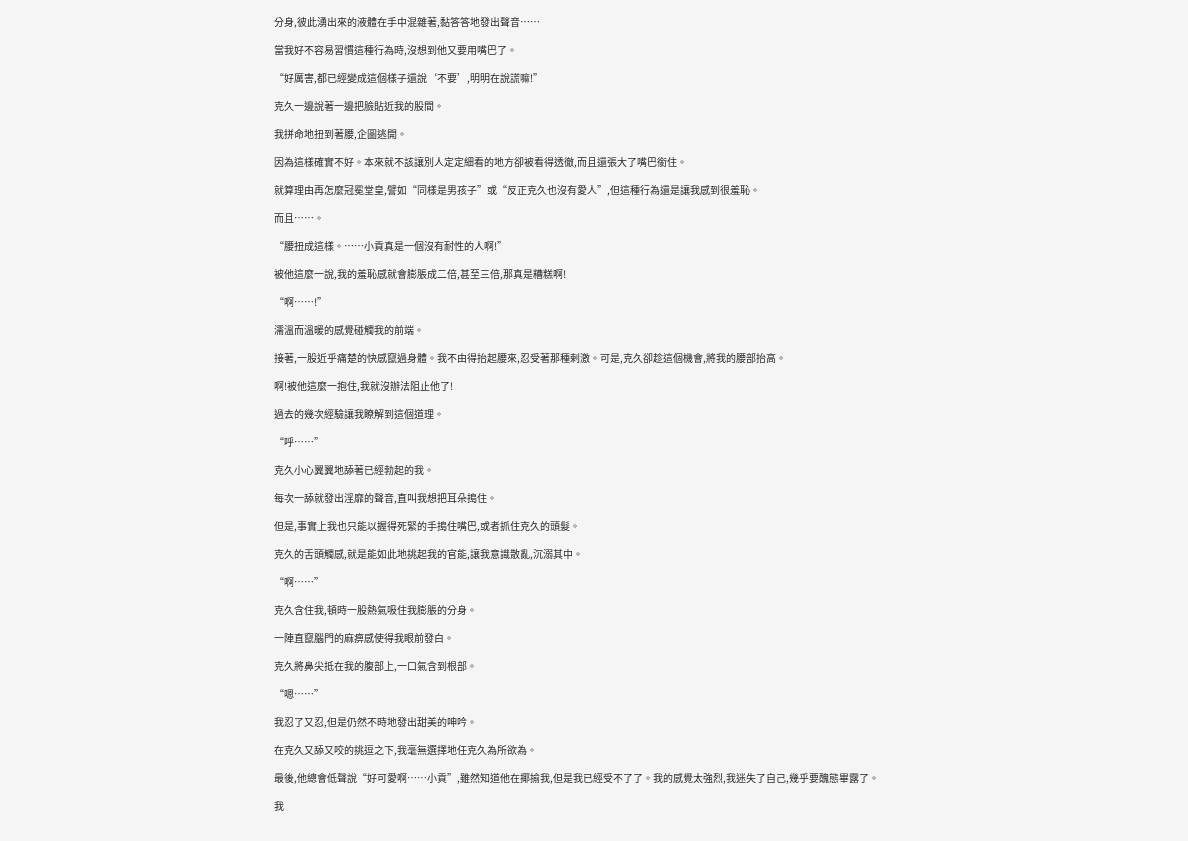分身,彼此湧出來的液體在手中混雜著,黏答答地發出聲音……

當我好不容易習慣這種行為時,沒想到他又要用嘴巴了。

“好厲害,都已經變成這個樣子還說‘不要’,明明在說謊嘛!”

克久一邊說著一邊把臉貼近我的股間。

我拼命地扭到著腰,企圖逃開。

因為這樣確實不好。本來就不該讓別人定定細看的地方卻被看得透徹,而且還張大了嘴巴銜住。

就算理由再怎麼冠冕堂皇,譬如“同樣是男孩子”或“反正克久也沒有愛人”,但這種行為還是讓我感到很羞恥。

而且……。

“腰扭成這樣。……小貢真是一個沒有耐性的人啊!”

被他這麼一說,我的羞恥感就會膨脹成二倍,甚至三倍,那真是糟糕啊!

“啊……!”

濡溫而溫暖的感覺碰觸我的前端。

接著,一股近乎痛楚的快感竄過身體。我不由得抬起腰來,忍受著那種剌激。可是,克久卻趁這個機會,將我的腰部抬高。

啊!被他這麼一抱住,我就沒辦法阻止他了!

過去的幾次經驗讓我瞭解到這個道理。

“呼……”

克久小心翼翼地舔著已經勃起的我。

每次一舔就發出淫靡的聲音,直叫我想把耳朵搗住。

但是,事實上我也只能以握得死緊的手搗住嘴巴,或者抓住克久的頭髮。

克久的舌頭觸感,就是能如此地挑起我的官能,讓我意識散亂,沉溺其中。

“啊……”

克久含住我,頓時一股熱氣吸住我膨脹的分身。

一陣直竄腦門的麻痹感使得我眼前發白。

克久將鼻尖抵在我的腹部上,一口氣含到根部。

“嗯……”

我忍了又忍,但是仍然不時地發出甜美的呻吟。

在克久又舔又咬的挑逗之下,我毫無選擇地任克久為所欲為。

最後,他總會低聲說“好可愛啊……小貢”,雖然知道他在揶揄我,但是我已經受不了了。我的感覺太強烈,我迷失了自己,幾乎要醜態畢露了。

我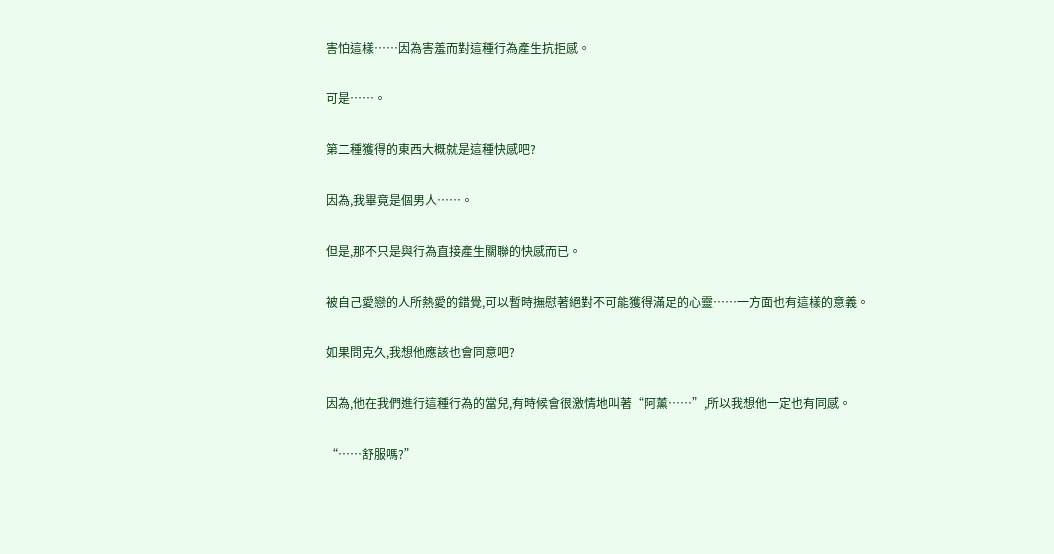害怕這樣……因為害羞而對這種行為產生抗拒感。

可是……。

第二種獲得的東西大概就是這種快感吧?

因為,我畢竟是個男人……。

但是,那不只是與行為直接產生關聯的快感而已。

被自己愛戀的人所熱愛的錯覺,可以暫時撫慰著絕對不可能獲得滿足的心靈……一方面也有這樣的意義。

如果問克久,我想他應該也會同意吧?

因為,他在我們進行這種行為的當兒,有時候會很激情地叫著“阿薰……”,所以我想他一定也有同感。

“……舒服嗎?”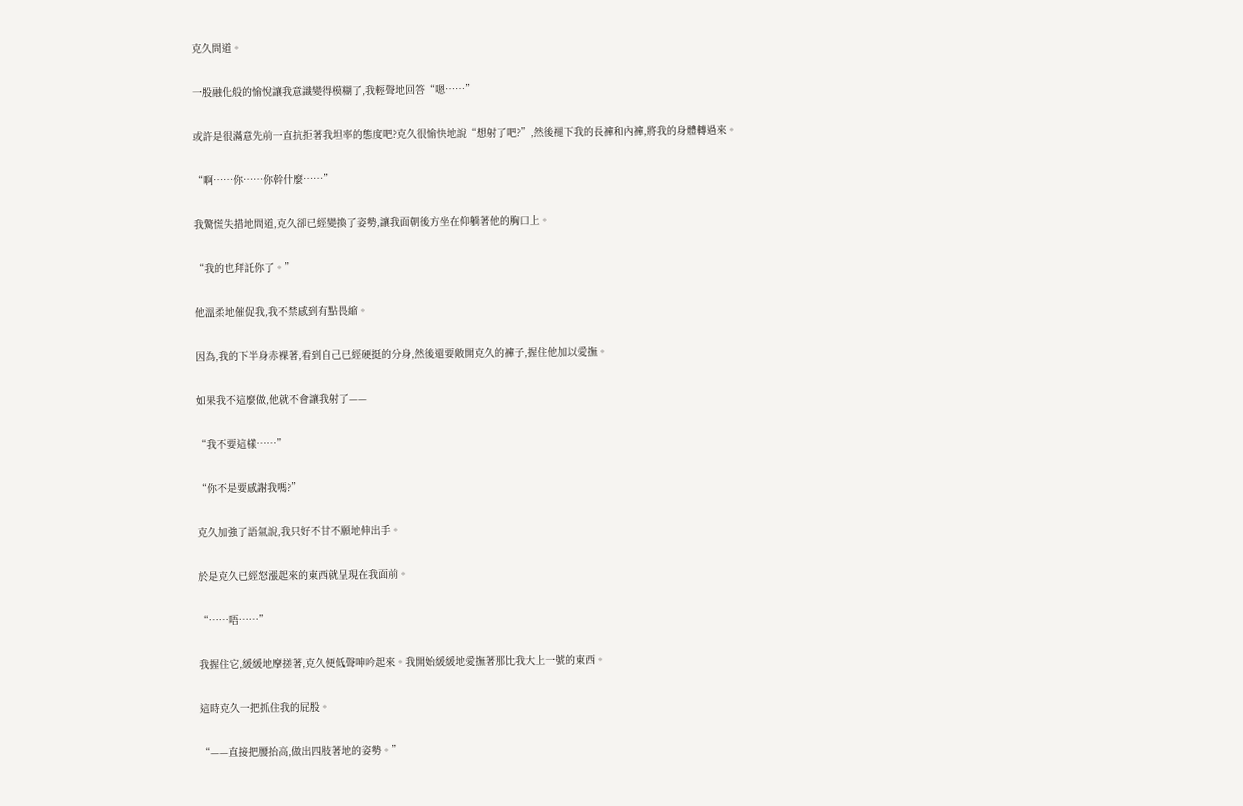克久問道。

一股融化般的愉悅讓我意識變得模糊了,我輕聲地回答“嗯……”

或許是很滿意先前一直抗拒著我坦率的態度吧?克久很愉快地說“想射了吧?”,然後褪下我的長褲和內褲,將我的身體轉過來。

“啊……你……你幹什麼……”

我驚慌失措地問道,克久卻已經變換了姿勢,讓我面朝後方坐在仰躺著他的胸口上。

“我的也拜託你了。”

他溫柔地催促我,我不禁感到有點畏縮。

因為,我的下半身赤裸著,看到自己已經硬挺的分身,然後還要敞開克久的褲子,握住他加以愛撫。

如果我不這麼做,他就不會讓我射了——

“我不要這樣……”

“你不是要感謝我嗎?”

克久加強了語氣說,我只好不甘不願地伸出手。

於是克久已經怒漲起來的東西就呈現在我面前。

“……唔……”

我握住它,緩緩地摩搓著,克久便低聲呻吟起來。我開始緩緩地愛撫著那比我大上一號的東西。

這時克久一把抓住我的屁股。

“——直接把腰抬高,做出四肢著地的姿勢。”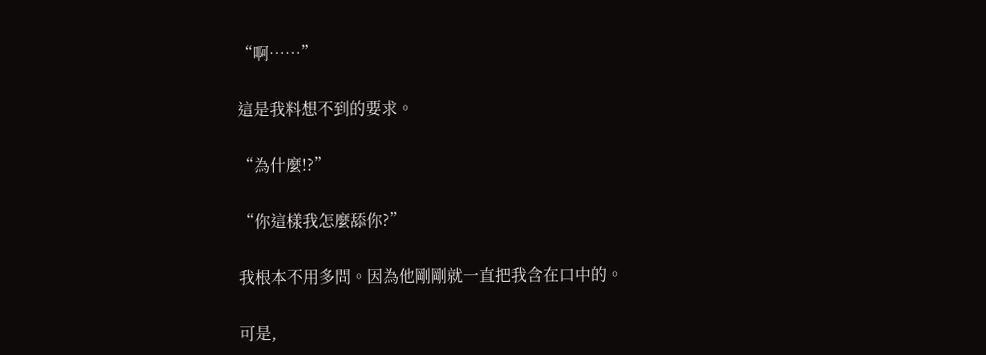“啊……”

這是我料想不到的要求。

“為什麼!?”

“你這樣我怎麼舔你?”

我根本不用多問。因為他剛剛就一直把我含在口中的。

可是,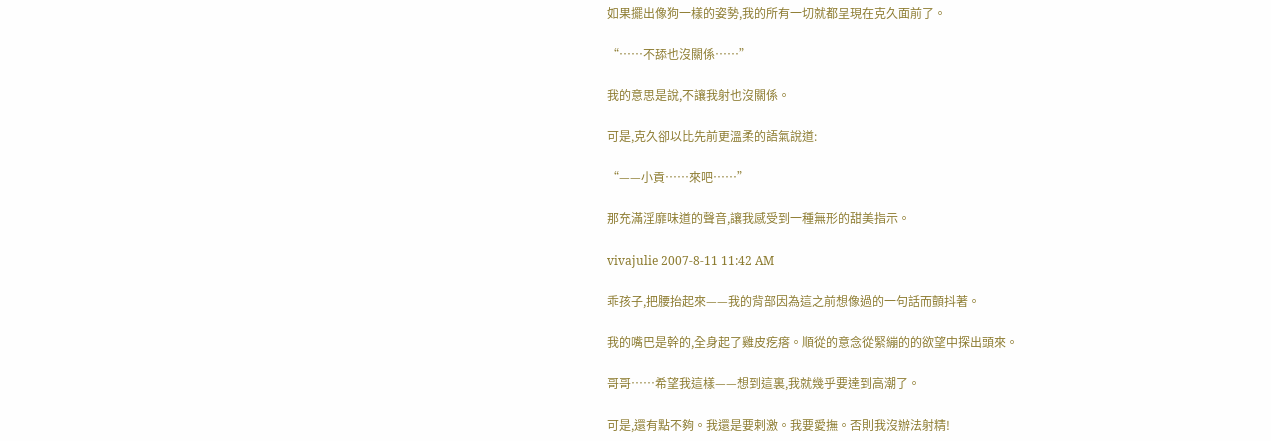如果擺出像狗一樣的姿勢,我的所有一切就都呈現在克久面前了。

“……不舔也沒關係……”

我的意思是說,不讓我射也沒關係。

可是,克久卻以比先前更溫柔的語氣說道:

“——小貢……來吧……”

那充滿淫靡味道的聲音,讓我感受到一種無形的甜美指示。

vivajulie 2007-8-11 11:42 AM

乖孩子,把腰抬起來——我的背部因為這之前想像過的一句話而顫抖著。

我的嘴巴是幹的,全身起了雞皮疙瘩。順從的意念從緊繃的的欲望中探出頭來。

哥哥……希望我這樣——想到這裏,我就幾乎要達到高潮了。

可是,還有點不夠。我還是要剌激。我要愛撫。否則我沒辦法射精!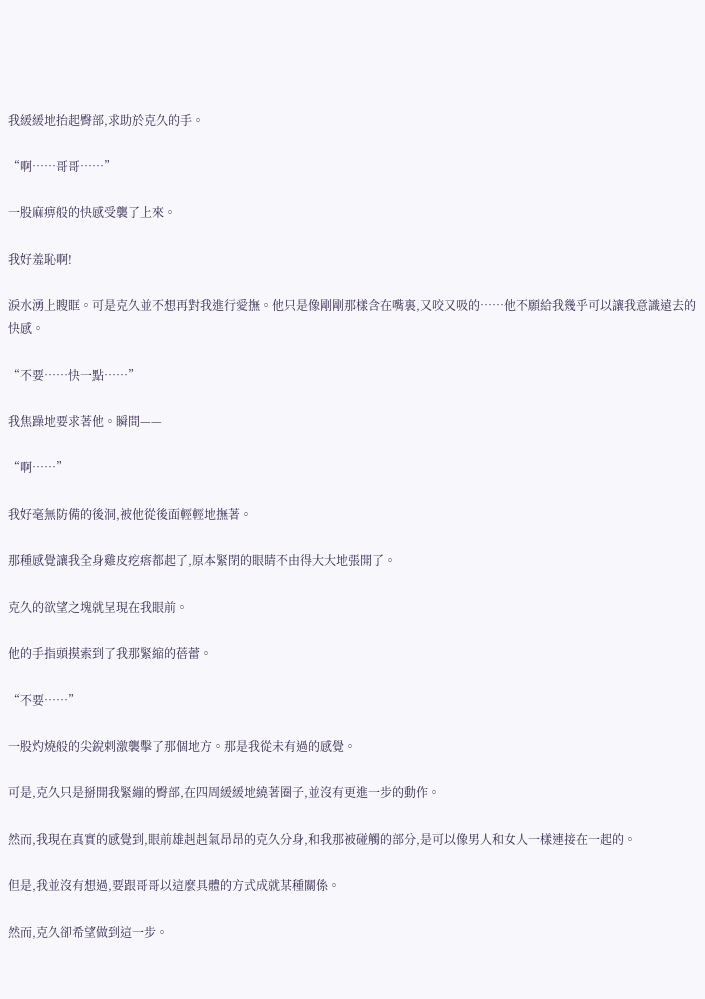我緩緩地抬起臀部,求助於克久的手。

“啊……哥哥……”

一股麻痹般的快感受襲了上來。

我好羞恥啊!

淚水湧上瞍眶。可是克久並不想再對我進行愛撫。他只是像剛剛那樣含在嘴裏,又咬又吸的……他不願給我幾乎可以讓我意識遠去的快感。

“不要……快一點……”

我焦躁地要求著他。瞬間——

“啊……”

我好毫無防備的後洞,被他從後面輕輕地撫著。

那種感覺讓我全身雞皮疙瘩都起了,原本緊閉的眼睛不由得大大地張開了。

克久的欲望之塊就呈現在我眼前。

他的手指頭摸索到了我那緊縮的蓓蕾。

“不要……”

一股灼燒般的尖銳剌激襲擊了那個地方。那是我從未有過的感覺。

可是,克久只是掰開我緊繃的臀部,在四周緩緩地繞著圈子,並沒有更進一步的動作。

然而,我現在真實的感覺到,眼前雄赳赳氣昂昂的克久分身,和我那被碰觸的部分,是可以像男人和女人一樣連接在一起的。

但是,我並沒有想過,要跟哥哥以這麼具體的方式成就某種關係。

然而,克久卻希望做到這一步。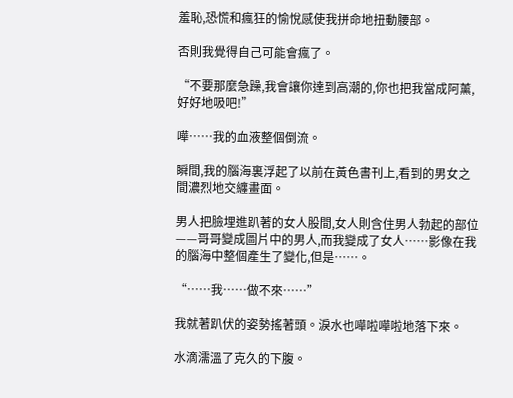羞恥,恐慌和瘋狂的愉悅感使我拼命地扭動腰部。

否則我覺得自己可能會瘋了。

“不要那麼急躁,我會讓你達到高潮的,你也把我當成阿薰,好好地吸吧!”

嘩……我的血液整個倒流。

瞬間,我的腦海裏浮起了以前在黃色書刊上,看到的男女之間濃烈地交纏畫面。

男人把臉埋進趴著的女人股間,女人則含住男人勃起的部位——哥哥變成圖片中的男人,而我變成了女人……影像在我的腦海中整個產生了變化,但是……。

“……我……做不來……”

我就著趴伏的姿勢搖著頭。淚水也嘩啦嘩啦地落下來。

水滴濡溫了克久的下腹。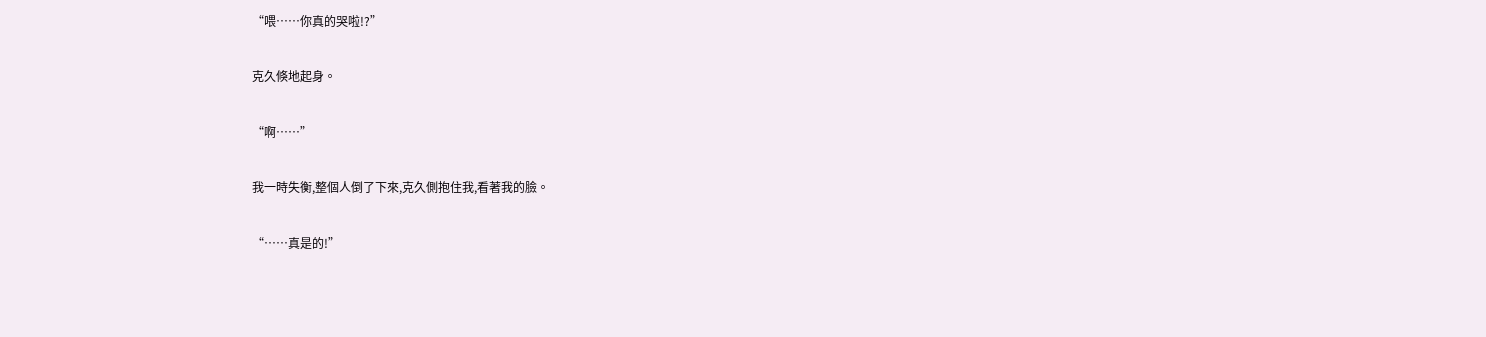“喂……你真的哭啦!?”

克久倏地起身。

“啊……”

我一時失衡,整個人倒了下來,克久側抱住我,看著我的臉。

“……真是的!”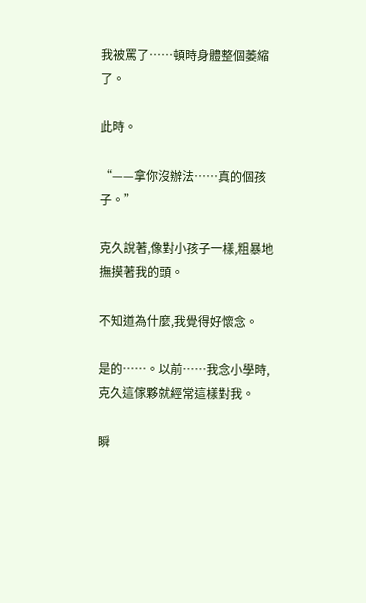我被罵了……頓時身體整個萎縮了。

此時。

“——拿你沒辦法……真的個孩子。”

克久說著,像對小孩子一樣,粗暴地撫摸著我的頭。

不知道為什麼,我覺得好懷念。

是的……。以前……我念小學時,克久這傢夥就經常這樣對我。

瞬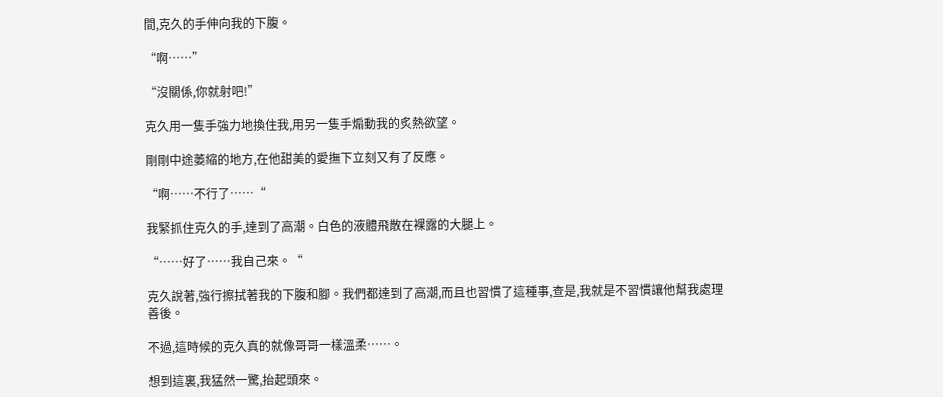間,克久的手伸向我的下腹。

“啊……”

“沒關係,你就射吧!”

克久用一隻手強力地換住我,用另一隻手煽動我的炙熱欲望。

剛剛中途萎縮的地方,在他甜美的愛撫下立刻又有了反應。

“啊……不行了……“

我緊抓住克久的手,達到了高潮。白色的液體飛散在裸露的大腿上。

“……好了……我自己來。“

克久說著,強行擦拭著我的下腹和腳。我們都達到了高潮,而且也習慣了這種事,查是,我就是不習慣讓他幫我處理善後。

不過,這時候的克久真的就像哥哥一樣溫柔……。

想到這裏,我猛然一驚,抬起頭來。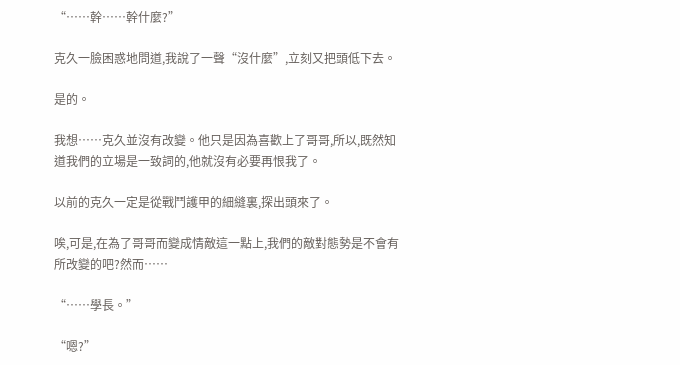“……幹……幹什麼?”

克久一臉困惑地問道,我說了一聲“沒什麼”,立刻又把頭低下去。

是的。

我想……克久並沒有改變。他只是因為喜歡上了哥哥,所以,既然知道我們的立場是一致詞的,他就沒有必要再恨我了。

以前的克久一定是從戰鬥護甲的細縫裏,探出頭來了。

唉,可是,在為了哥哥而變成情敵這一點上,我們的敵對態勢是不會有所改變的吧?然而……

“……學長。”

“嗯?”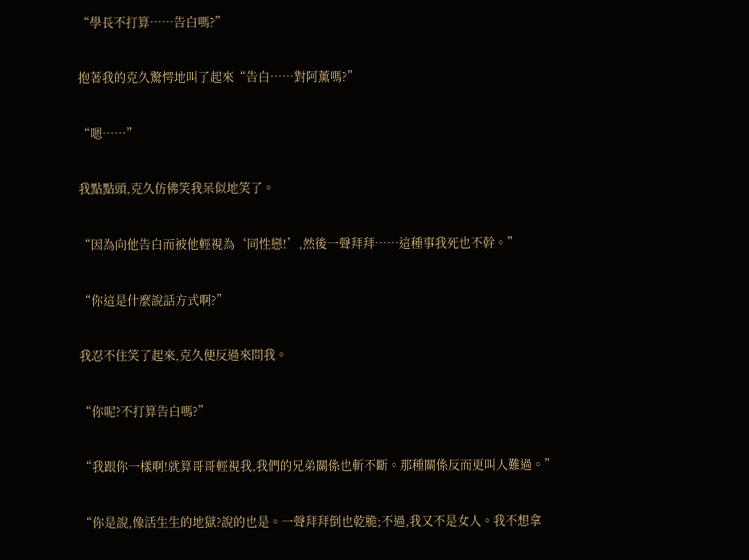“學長不打算……告白嗎?”

抱著我的克久驚愕地叫了起來“告白……對阿薰嗎?”

“嗯……”

我點點頭,克久仿佛笑我呆似地笑了。

“因為向他告白而被他輕視為‘同性戀!’,然後一聲拜拜……這種事我死也不幹。”

“你這是什麼說話方式啊?”

我忍不住笑了起來,克久便反過來問我。

“你呢?不打算告白嗎?”

“我跟你一樣啊!就算哥哥輕視我,我們的兄弟關係也斬不斷。那種關係反而更叫人難過。”

“你是說,像活生生的地獄?說的也是。一聲拜拜倒也乾脆;不過,我又不是女人。我不想拿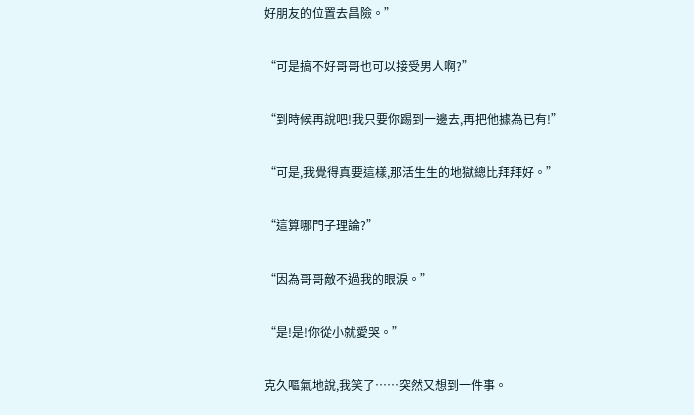好朋友的位置去昌險。”

“可是搞不好哥哥也可以接受男人啊?”

“到時候再說吧!我只要你踢到一邊去,再把他據為已有!”

“可是,我覺得真要這樣,那活生生的地獄總比拜拜好。”

“這算哪門子理論?”

“因為哥哥敵不過我的眼淚。”

“是!是!你從小就愛哭。”

克久嘔氣地說,我笑了……突然又想到一件事。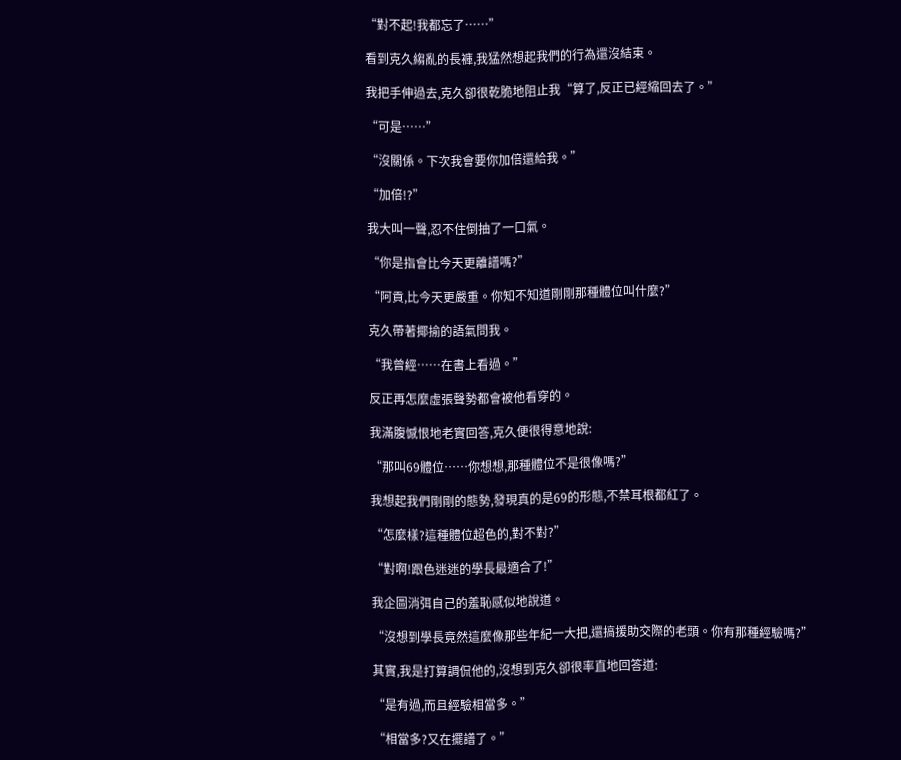“對不起!我都忘了……”

看到克久縐亂的長褲,我猛然想起我們的行為還沒結束。

我把手伸過去,克久卻很乾脆地阻止我“算了,反正已經縮回去了。”

“可是……”

“沒關係。下次我會要你加倍還給我。”

“加倍!?”

我大叫一聲,忍不住倒抽了一口氣。

“你是指會比今天更離譜嗎?”

“阿貢,比今天更嚴重。你知不知道剛剛那種體位叫什麼?”

克久帶著揶揄的語氣問我。

“我曾經……在書上看過。”

反正再怎麼虛張聲勢都會被他看穿的。

我滿腹憾恨地老實回答,克久便很得意地說:

“那叫69體位……你想想,那種體位不是很像嗎?”

我想起我們剛剛的態勢,發現真的是69的形態,不禁耳根都紅了。

“怎麼樣?這種體位超色的,對不對?”

“對啊!跟色迷迷的學長最適合了!”

我企圖消弭自己的羞恥感似地說道。

“沒想到學長竟然這麼像那些年紀一大把,還搞援助交際的老頭。你有那種經驗嗎?”

其實,我是打算調侃他的,沒想到克久卻很率直地回答道:

“是有過,而且經驗相當多。”

“相當多?又在擺譜了。”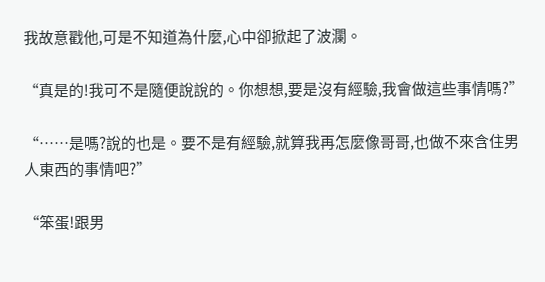我故意戳他,可是不知道為什麼,心中卻掀起了波瀾。

“真是的!我可不是隨便說說的。你想想,要是沒有經驗,我會做這些事情嗎?”

“……是嗎?說的也是。要不是有經驗,就算我再怎麼像哥哥,也做不來含住男人東西的事情吧?”

“笨蛋!跟男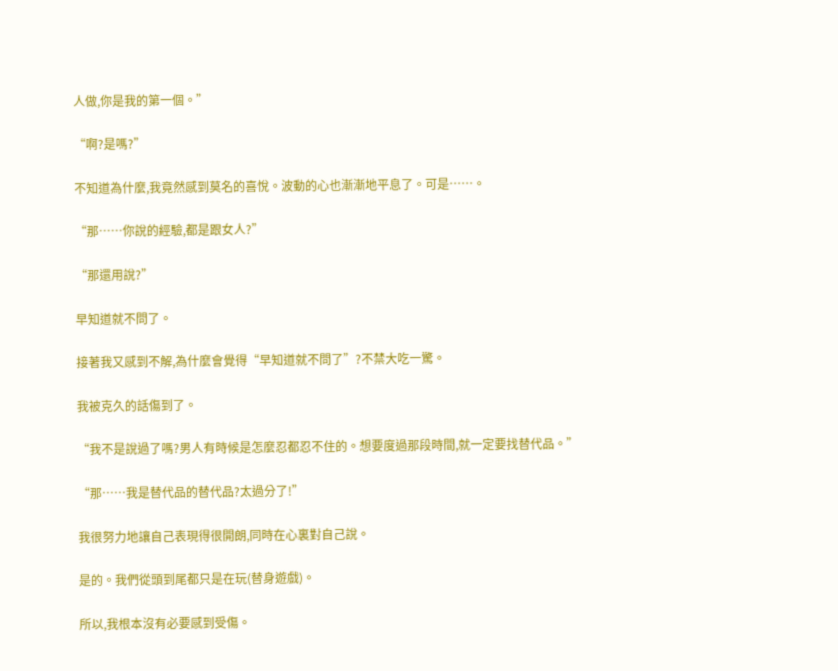人做,你是我的第一個。”

“啊?是嗎?”

不知道為什麼,我竟然感到莫名的喜悅。波動的心也漸漸地平息了。可是……。

“那……你說的經驗,都是跟女人?”

“那還用說?”

早知道就不問了。

接著我又感到不解,為什麼會覺得“早知道就不問了”?不禁大吃一驚。

我被克久的話傷到了。

“我不是說過了嗎?男人有時候是怎麼忍都忍不住的。想要度過那段時間,就一定要找替代品。”

“那……我是替代品的替代品?太過分了!”

我很努力地讓自己表現得很開朗,同時在心裏對自己說。

是的。我們從頭到尾都只是在玩(替身遊戲)。

所以,我根本沒有必要感到受傷。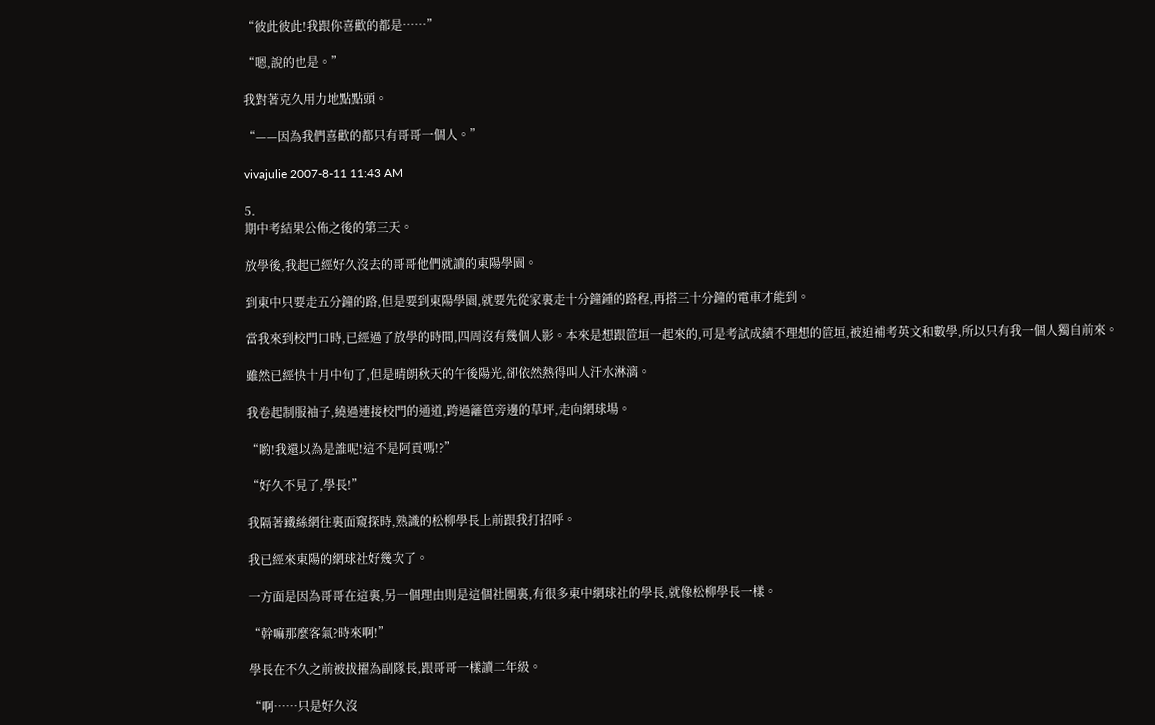“彼此彼此!我跟你喜歡的都是……”

“嗯,說的也是。”

我對著克久用力地點點頭。

“——因為我們喜歡的都只有哥哥一個人。”

vivajulie 2007-8-11 11:43 AM

5.
期中考結果公佈之後的第三天。

放學後,我起已經好久沒去的哥哥他們就讀的東陽學園。

到東中只要走五分鐘的路,但是要到東陽學園,就要先從家裏走十分鐘鍾的路程,再搭三十分鐘的電車才能到。

當我來到校門口時,已經過了放學的時間,四周沒有幾個人影。本來是想跟笸垣一起來的,可是考試成績不理想的笸垣,被迫補考英文和數學,所以只有我一個人獨自前來。

雖然已經快十月中旬了,但是晴朗秋天的午後陽光,卻依然熱得叫人汗水淋漓。

我卷起制服袖子,繞過連接校門的通道,跨過籬笆旁邊的草坪,走向網球場。

“喲!我還以為是誰呢!這不是阿貢嗎!?”

“好久不見了,學長!”

我隔著鐵絲網往裏面窺探時,熟識的松柳學長上前跟我打招呼。

我已經來東陽的網球社好幾次了。

一方面是因為哥哥在這裏,另一個理由則是這個社團裏,有很多東中網球社的學長,就像松柳學長一樣。

“幹嘛那麼客氣?時來啊!”

學長在不久之前被拔擢為副隊長,跟哥哥一樣讀二年級。

“啊……只是好久沒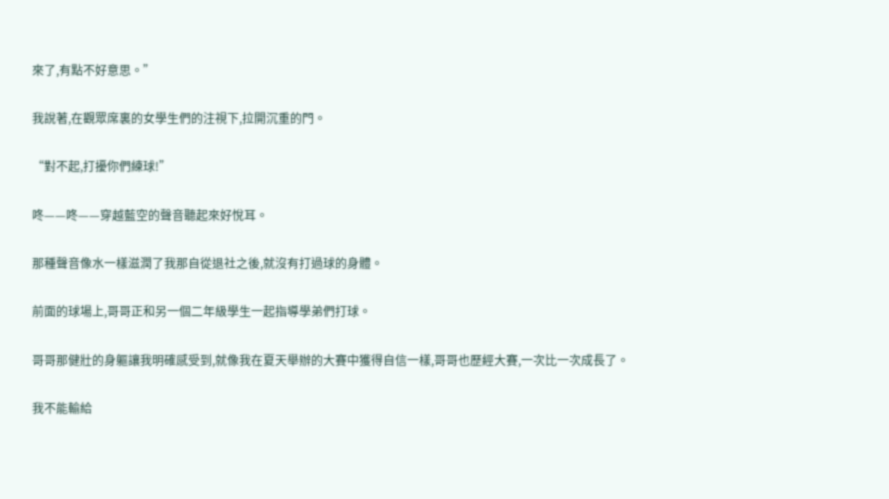來了,有點不好意思。”

我說著,在觀眾席裏的女學生們的注視下,拉開沉重的門。

“對不起,打擾你們練球!”

咚——咚——穿越藍空的聲音聽起來好悅耳。

那種聲音像水一樣滋潤了我那自從退社之後,就沒有打過球的身體。

前面的球場上,哥哥正和另一個二年級學生一起指導學弟們打球。

哥哥那健壯的身軀讓我明確感受到,就像我在夏天舉辦的大賽中獲得自信一樣,哥哥也歷經大賽,一次比一次成長了。

我不能輸給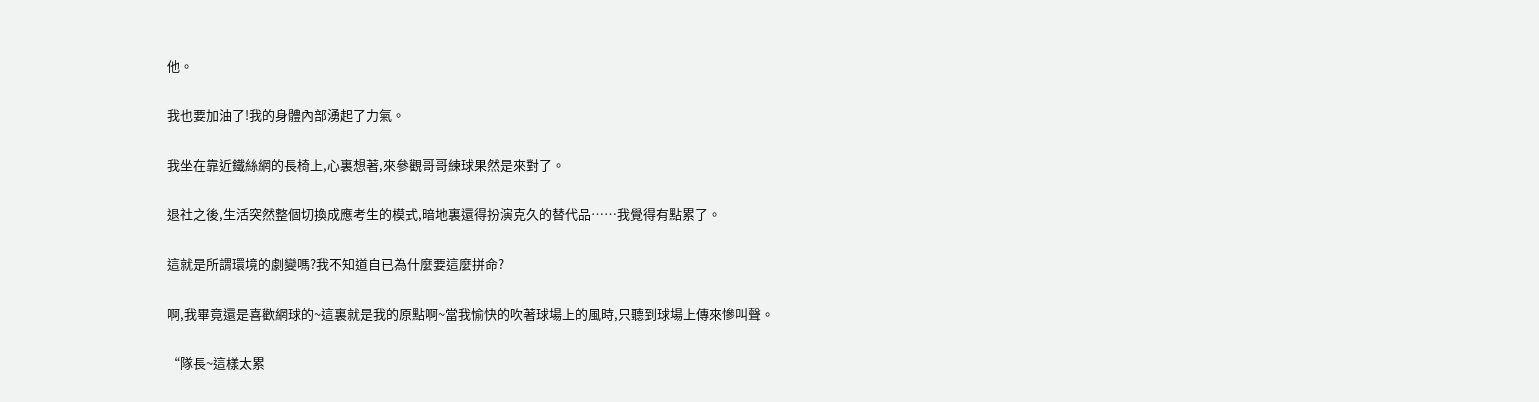他。

我也要加油了!我的身體內部湧起了力氣。

我坐在靠近鐵絲網的長椅上,心裏想著,來參觀哥哥練球果然是來對了。

退社之後,生活突然整個切換成應考生的模式,暗地裏還得扮演克久的替代品……我覺得有點累了。

這就是所謂環境的劇變嗎?我不知道自已為什麼要這麼拼命?

啊,我畢竟還是喜歡網球的~這裏就是我的原點啊~當我愉快的吹著球場上的風時,只聽到球場上傳來慘叫聲。

“隊長~這樣太累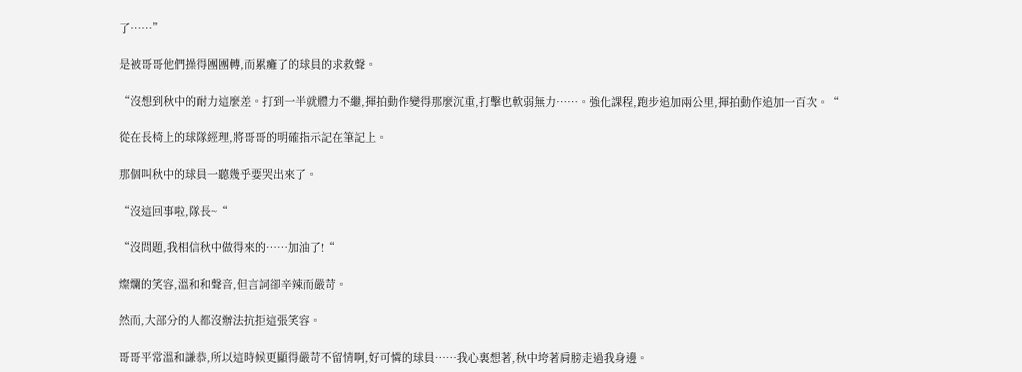了……”

是被哥哥他們操得團團轉,而累癱了的球員的求救聲。

“沒想到秋中的耐力這麼差。打到一半就體力不繼,揮拍動作變得那麼沉重,打擊也軟弱無力……。強化課程,跑步追加兩公里,揮拍動作追加一百次。“

從在長椅上的球隊經理,將哥哥的明確指示記在筆記上。

那個叫秋中的球員一聽幾乎要哭出來了。

“沒這回事啦,隊長~“

“沒問題,我相信秋中做得來的……加油了!“

燦爛的笑容,溫和和聲音,但言詞卻辛辣而嚴苛。

然而,大部分的人都沒辦法抗拒這張笑容。

哥哥平常溫和謙恭,所以這時候更顯得嚴苛不留情啊,好可憐的球員……我心裏想著,秋中垮著肩膀走過我身邊。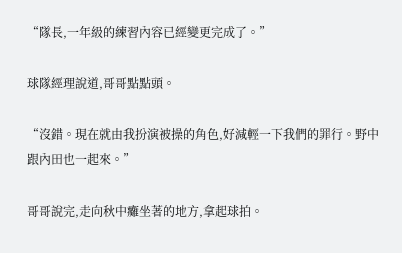“隊長,一年級的練習內容已經變更完成了。”

球隊經理說道,哥哥點點頭。

“沒錯。現在就由我扮演被操的角色,好減輕一下我們的罪行。野中跟內田也一起來。”

哥哥說完,走向秋中癱坐著的地方,拿起球拍。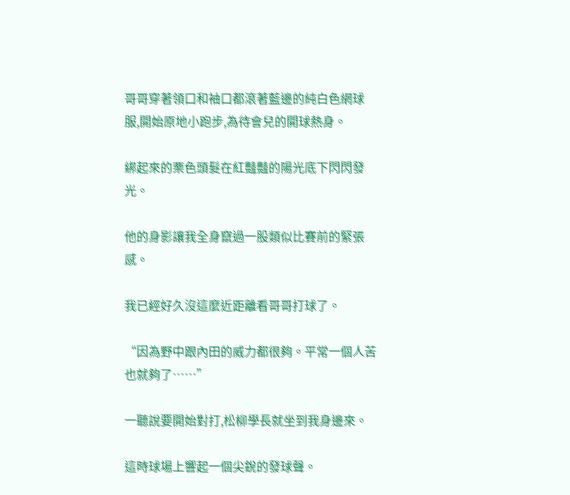哥哥穿著領口和袖口都滾著藍邊的純白色網球服,開始原地小跑步,為待會兒的開球熱身。

綁起來的栗色頭髮在紅豔豔的陽光底下閃閃發光。

他的身影讓我全身竄過一股類似比賽前的緊張感。

我已經好久沒這麼近距離看哥哥打球了。

“因為野中跟內田的威力都很夠。平常一個人苦也就夠了……”

一聽說要開始對打,松柳學長就坐到我身邊來。

這時球場上響起一個尖銳的發球聲。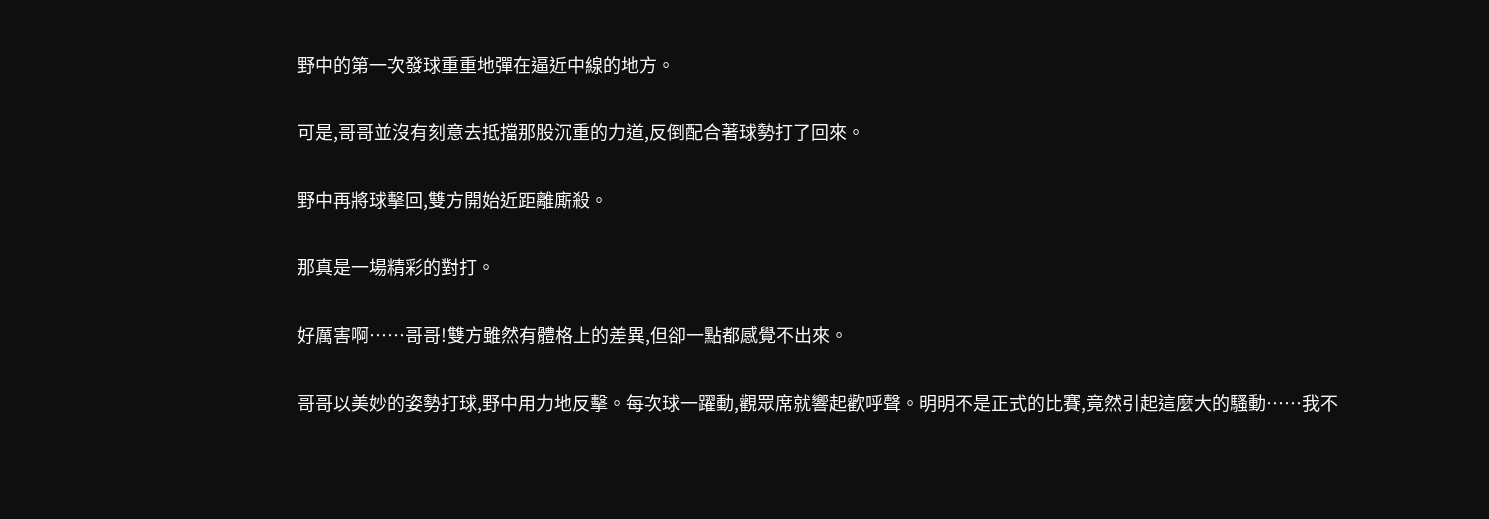野中的第一次發球重重地彈在逼近中線的地方。

可是,哥哥並沒有刻意去抵擋那股沉重的力道,反倒配合著球勢打了回來。

野中再將球擊回,雙方開始近距離廝殺。

那真是一場精彩的對打。

好厲害啊……哥哥!雙方雖然有體格上的差異,但卻一點都感覺不出來。

哥哥以美妙的姿勢打球,野中用力地反擊。每次球一躍動,觀眾席就響起歡呼聲。明明不是正式的比賽,竟然引起這麼大的騷動……我不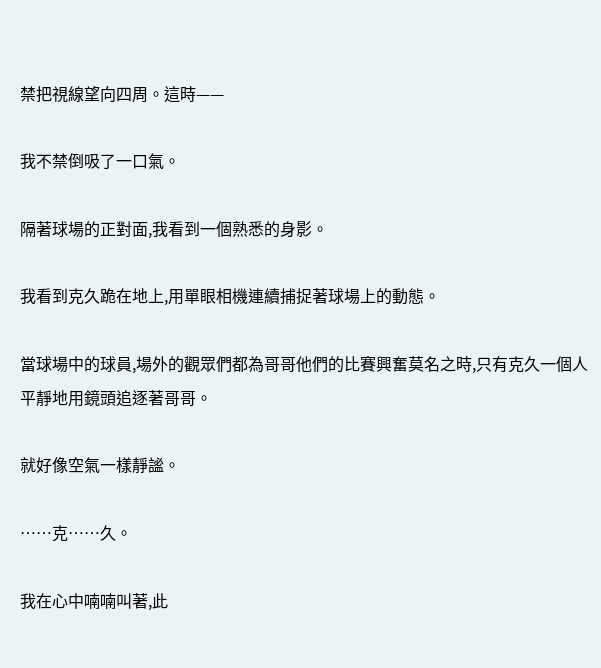禁把視線望向四周。這時——

我不禁倒吸了一口氣。

隔著球場的正對面,我看到一個熟悉的身影。

我看到克久跪在地上,用單眼相機連續捕捉著球場上的動態。

當球場中的球員,場外的觀眾們都為哥哥他們的比賽興奮莫名之時,只有克久一個人平靜地用鏡頭追逐著哥哥。

就好像空氣一樣靜謐。

……克……久。

我在心中喃喃叫著,此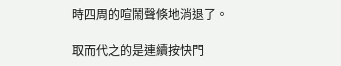時四周的喧鬧聲倏地消退了。

取而代之的是連續按快門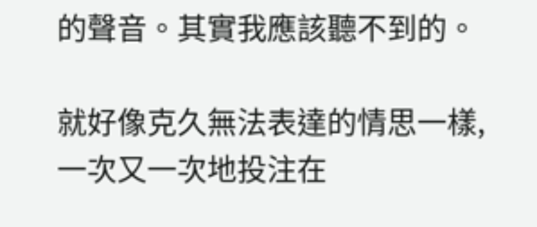的聲音。其實我應該聽不到的。

就好像克久無法表達的情思一樣,一次又一次地投注在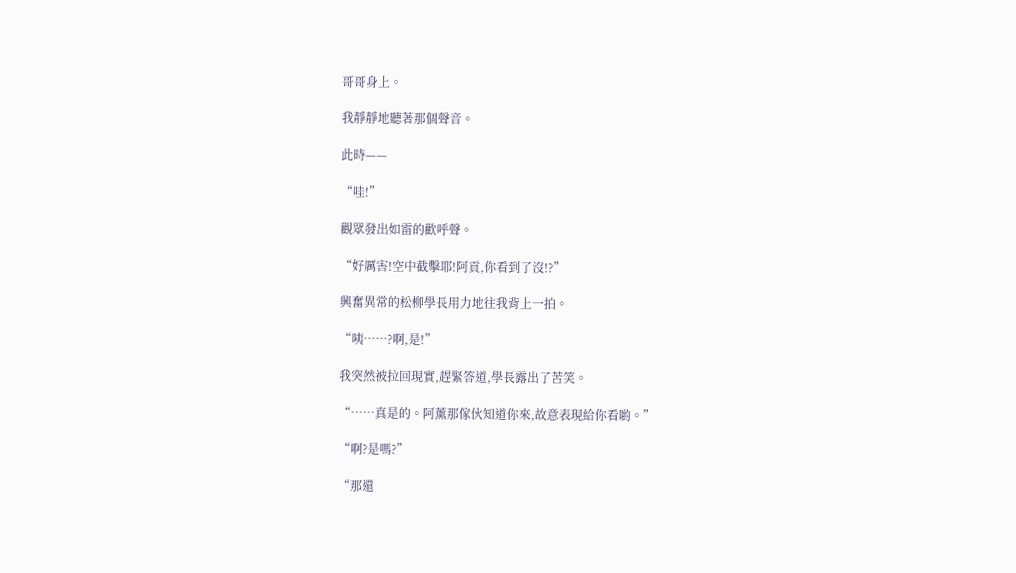哥哥身上。

我靜靜地聽著那個聲音。

此時——

“哇!”

觀眾發出如雷的歡呼聲。

“好厲害!空中截擊耶!阿貢,你看到了沒!?”

興奮異常的松柳學長用力地往我背上一拍。

“咦……?啊,是!”

我突然被拉回現實,趕緊答道,學長露出了苦笑。

“……真是的。阿薰那傢伙知道你來,故意表現給你看喲。”

“啊?是嗎?”

“那還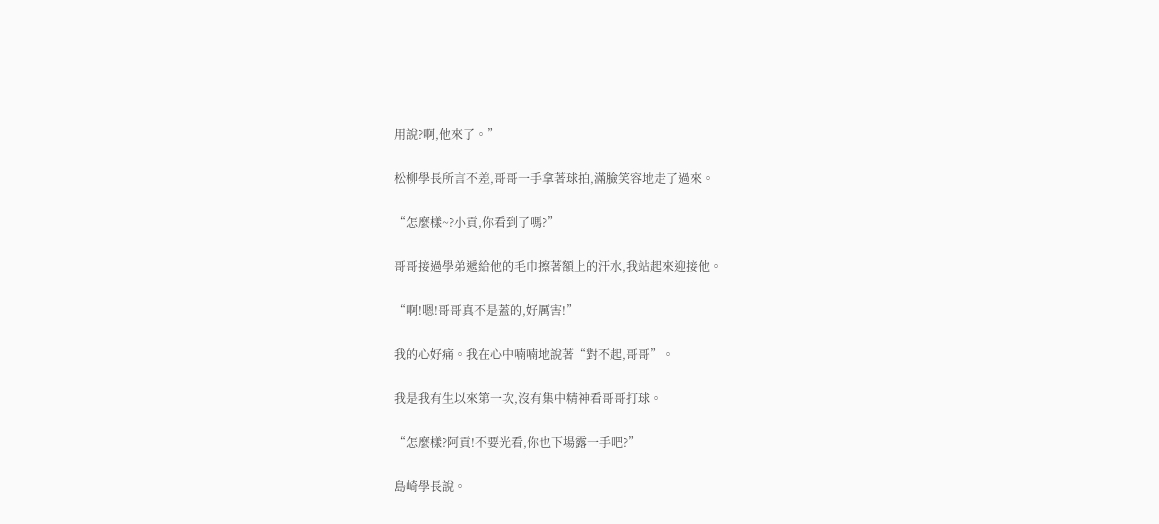用說?啊,他來了。”

松柳學長所言不差,哥哥一手拿著球拍,滿臉笑容地走了過來。

“怎麼樣~?小貢,你看到了嗎?”

哥哥接過學弟遞給他的毛巾擦著額上的汗水,我站起來迎接他。

“啊!嗯!哥哥真不是蓋的,好厲害!”

我的心好痛。我在心中喃喃地說著“對不起,哥哥”。

我是我有生以來第一次,沒有集中精神看哥哥打球。

“怎麼樣?阿貢!不要光看,你也下場露一手吧?”

島崎學長說。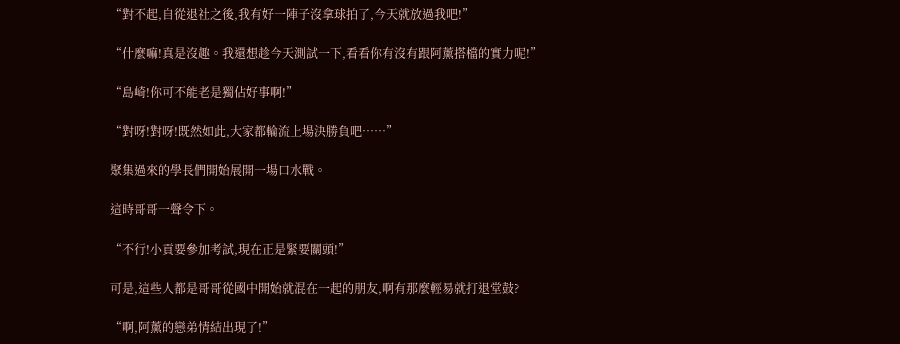“對不起,自從退社之後,我有好一陣子沒拿球拍了,今天就放過我吧!”

“什麼嘛!真是沒趣。我還想趁今天測試一下,看看你有沒有跟阿薰搭檔的實力呢!”

“島崎!你可不能老是獨佔好事啊!”

“對呀!對呀!既然如此,大家都輪流上場決勝負吧……”

聚集過來的學長們開始展開一場口水戰。

這時哥哥一聲令下。

“不行!小貢要參加考試,現在正是緊要關頭!”

可是,這些人都是哥哥從國中開始就混在一起的朋友,啊有那麼輕易就打退堂鼓?

“啊,阿薰的戀弟情結出現了!”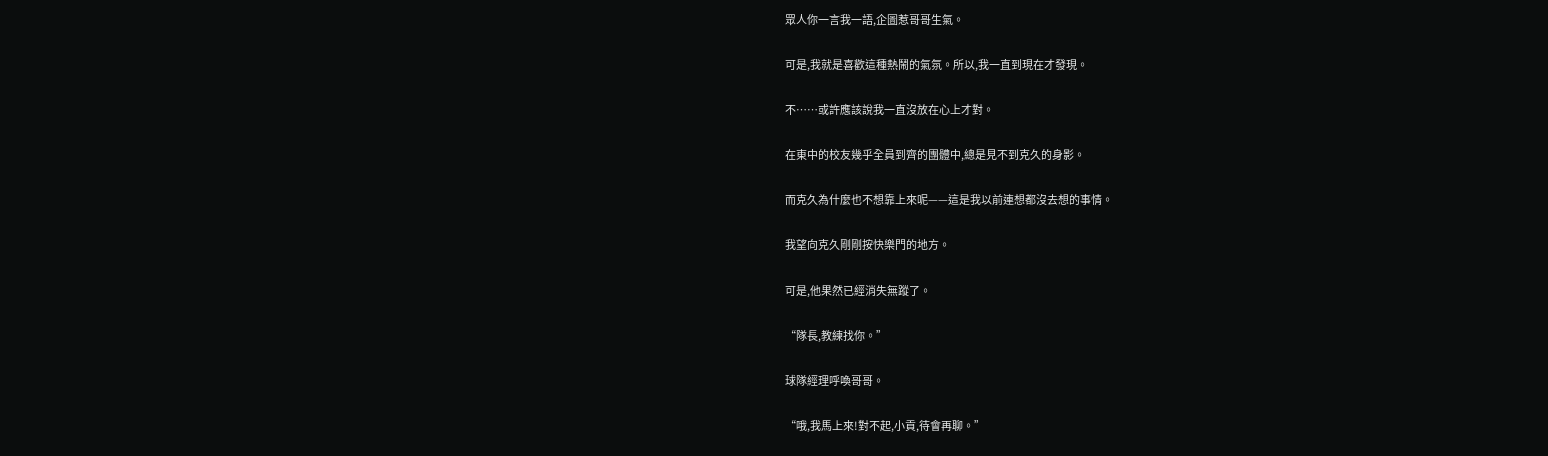眾人你一言我一語,企圖惹哥哥生氣。

可是,我就是喜歡這種熱鬧的氣氛。所以,我一直到現在才發現。

不……或許應該說我一直沒放在心上才對。

在東中的校友幾乎全員到齊的團體中,總是見不到克久的身影。

而克久為什麼也不想靠上來呢——這是我以前連想都沒去想的事情。

我望向克久剛剛按快樂門的地方。

可是,他果然已經消失無蹤了。

“隊長,教練找你。”

球隊經理呼喚哥哥。

“哦,我馬上來!對不起,小貢,待會再聊。”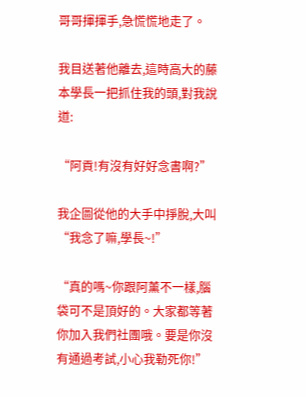哥哥揮揮手,急慌慌地走了。

我目送著他離去,這時高大的藤本學長一把抓住我的頭,對我說道:

“阿貢!有沒有好好念書啊?”

我企圖從他的大手中掙脫,大叫“我念了嘛,學長~!”

“真的嗎~你跟阿薰不一樣,腦袋可不是頂好的。大家都等著你加入我們社團哦。要是你沒有通過考試,小心我勒死你!”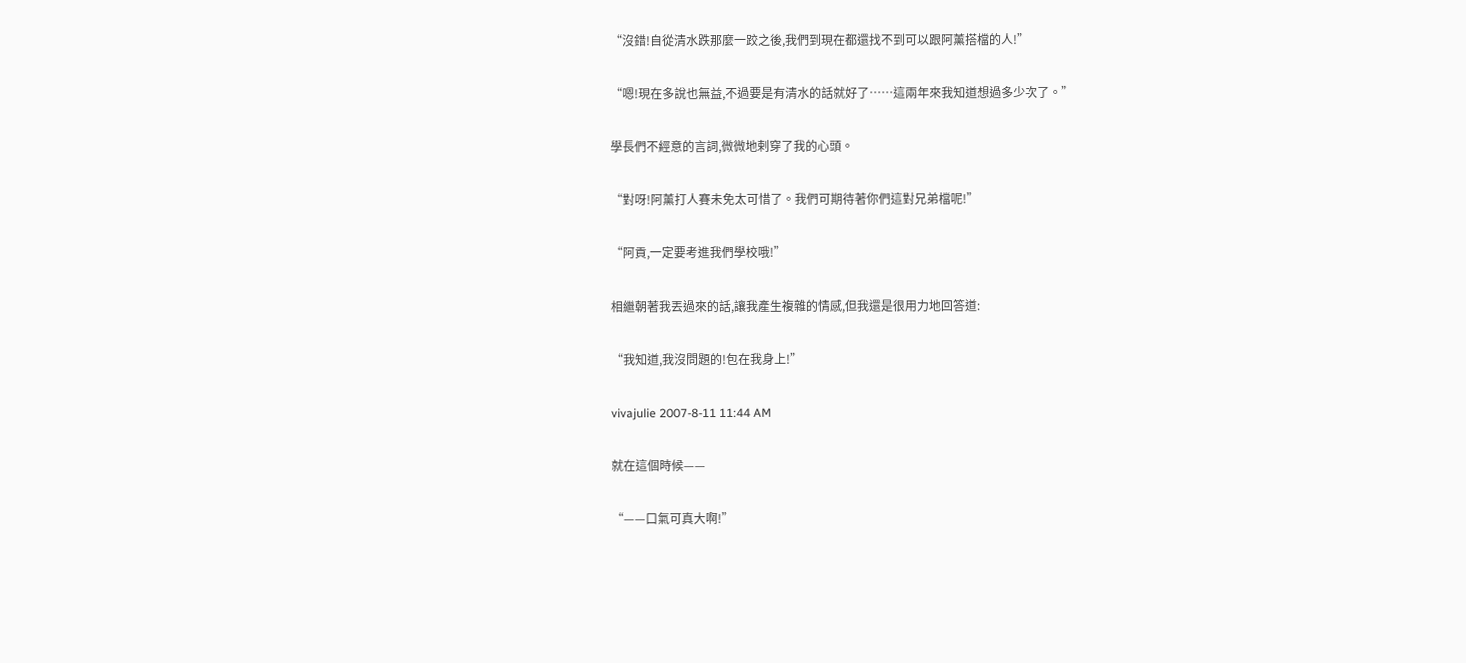“沒錯!自從清水跌那麼一跤之後,我們到現在都還找不到可以跟阿薰搭檔的人!”

“嗯!現在多說也無益,不過要是有清水的話就好了……這兩年來我知道想過多少次了。”

學長們不經意的言詞,微微地剌穿了我的心頭。

“對呀!阿薰打人賽未免太可惜了。我們可期待著你們這對兄弟檔呢!”

“阿貢,一定要考進我們學校哦!”

相繼朝著我丟過來的話,讓我產生複雜的情感,但我還是很用力地回答道:

“我知道,我沒問題的!包在我身上!”

vivajulie 2007-8-11 11:44 AM

就在這個時候——

“——口氣可真大啊!”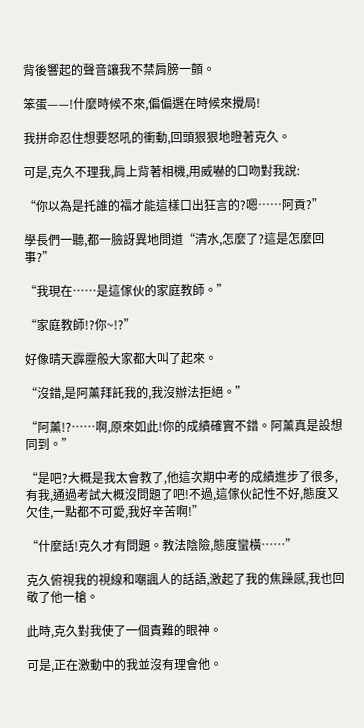背後響起的聲音讓我不禁肩膀一顫。

笨蛋——!什麼時候不來,偏偏選在時候來攪局!

我拼命忍住想要怒吼的衝動,回頭狠狠地瞪著克久。

可是,克久不理我,肩上背著相機,用威嚇的口吻對我說:

“你以為是托誰的福才能這樣口出狂言的?嗯……阿貢?”

學長們一聽,都一臉訝異地問道“清水,怎麼了?這是怎麼回事?”

“我現在……是這傢伙的家庭教師。”

“家庭教師!?你~!?”

好像晴天霹靂般大家都大叫了起來。

“沒錯,是阿薰拜託我的,我沒辦法拒絕。”

“阿薰!?……啊,原來如此!你的成績確實不錯。阿薰真是設想同到。”

“是吧?大概是我太會教了,他這次期中考的成績進步了很多,有我,通過考試大概沒問題了吧!不過,這傢伙記性不好,態度又欠佳,一點都不可愛,我好辛苦啊!”

“什麼話!克久才有問題。教法陰險,態度蠻橫……”

克久俯視我的視線和嘲諷人的話語,激起了我的焦躁感,我也回敬了他一槍。

此時,克久對我使了一個責難的眼神。

可是,正在激動中的我並沒有理會他。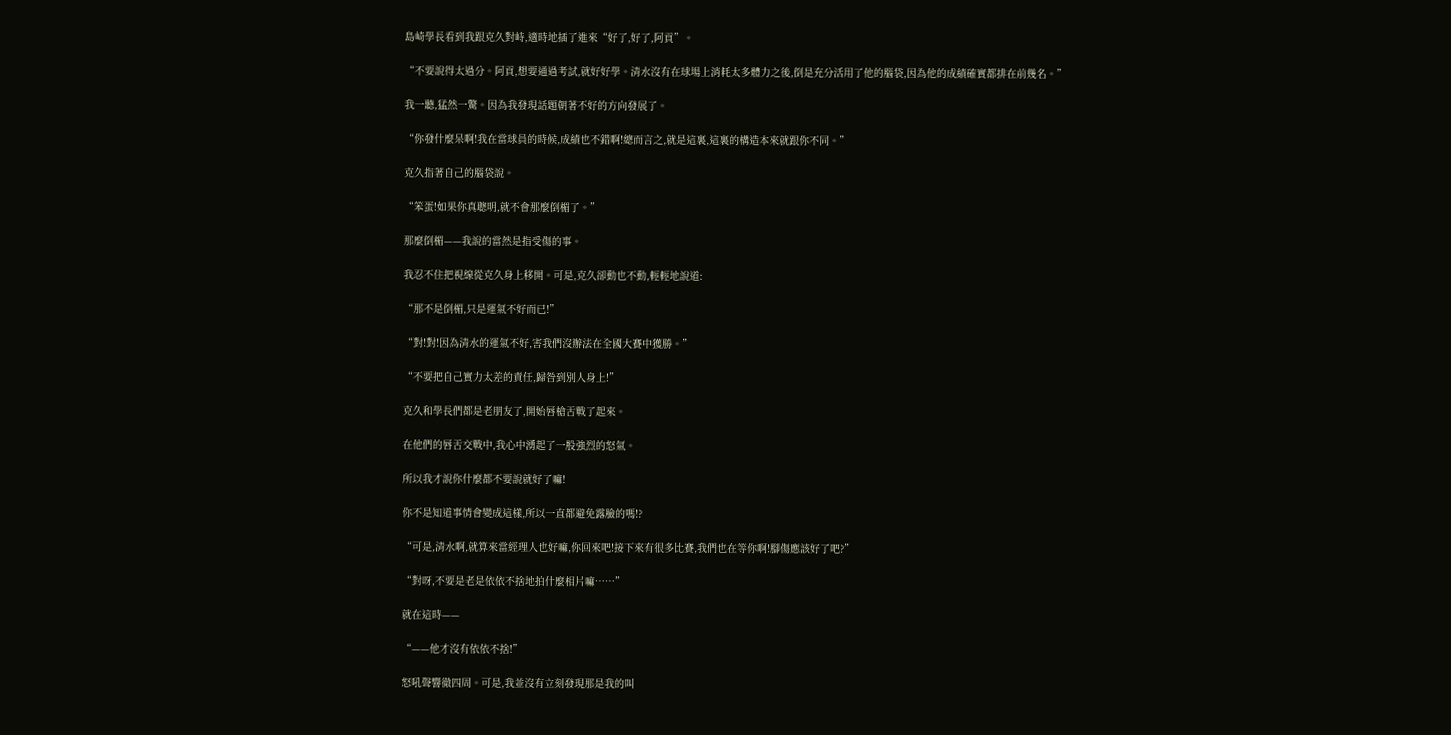島崎學長看到我跟克久對峙,適時地插了進來“好了,好了,阿貢”。

“不要說得太過分。阿貢,想要通過考試,就好好學。清水沒有在球場上消耗太多體力之後,倒是充分活用了他的腦袋,因為他的成績確實都排在前幾名。”

我一聽,猛然一驚。因為我發現話題朝著不好的方向發展了。

“你發什麼呆啊!我在當球員的時候,成績也不錯啊!總而言之,就是這裏,這裏的構造本來就跟你不同。”

克久指著自己的腦袋說。

“笨蛋!如果你真聰明,就不會那麼倒楣了。”

那麼倒楣——我說的當然是指受傷的事。

我忍不住把視線從克久身上移開。可是,克久卻動也不動,輕輕地說道:

“那不是倒楣,只是運氣不好而已!”

“對!對!因為清水的運氣不好,害我們沒辦法在全國大賽中獲勝。”

“不要把自己實力太差的責任,歸咎到別人身上!”

克久和學長們都是老朋友了,開始唇槍舌戰了起來。

在他們的唇舌交戰中,我心中湧起了一股強烈的怒氣。

所以我才說你什麼都不要說就好了嘛!

你不是知道事情會變成這樣,所以一直都避免露臉的嗎!?

“可是,清水啊,就算來當經理人也好嘛,你回來吧!接下來有很多比賽,我們也在等你啊!腳傷應該好了吧?”

“對呀,不要是老是依依不捨地拍什麼相片嘛……”

就在這時——

“——他才沒有依依不捨!”

怒吼聲響徹四周。可是,我並沒有立刻發現那是我的叫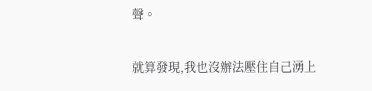聲。

就算發現,我也沒辦法壓住自己湧上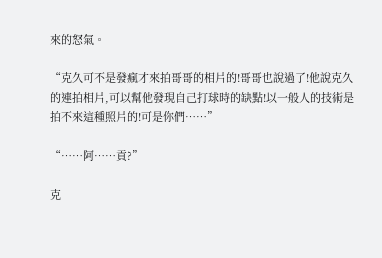來的怒氣。

“克久可不是發瘋才來拍哥哥的相片的!哥哥也說過了!他說克久的連拍相片,可以幫他發現自己打球時的缺點!以一般人的技術是拍不來這種照片的!可是你們……”

“……阿……貢?”

克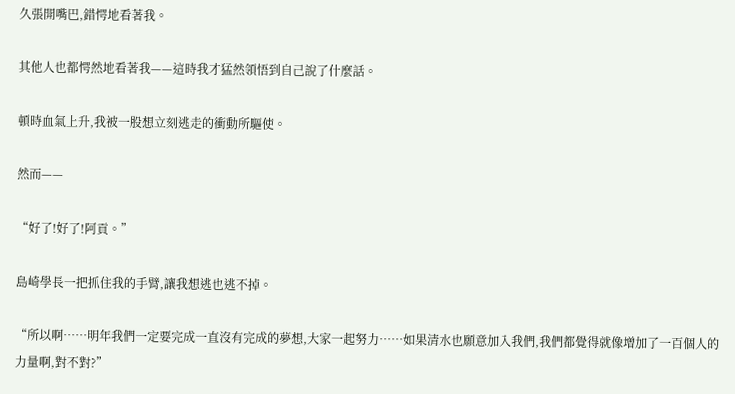久張開嘴巴,錯愕地看著我。

其他人也都愕然地看著我——這時我才猛然領悟到自己說了什麼話。

頓時血氣上升,我被一股想立刻逃走的衝動所驅使。

然而——

“好了!好了!阿貢。”

島崎學長一把抓住我的手臂,讓我想逃也逃不掉。

“所以啊……明年我們一定要完成一直沒有完成的夢想,大家一起努力……如果清水也願意加入我們,我們都覺得就像增加了一百個人的力量啊,對不對?”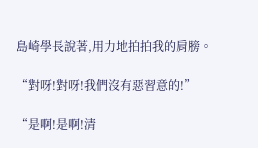島崎學長說著,用力地拍拍我的肩膀。

“對呀!對呀!我們沒有惡習意的!”

“是啊!是啊!清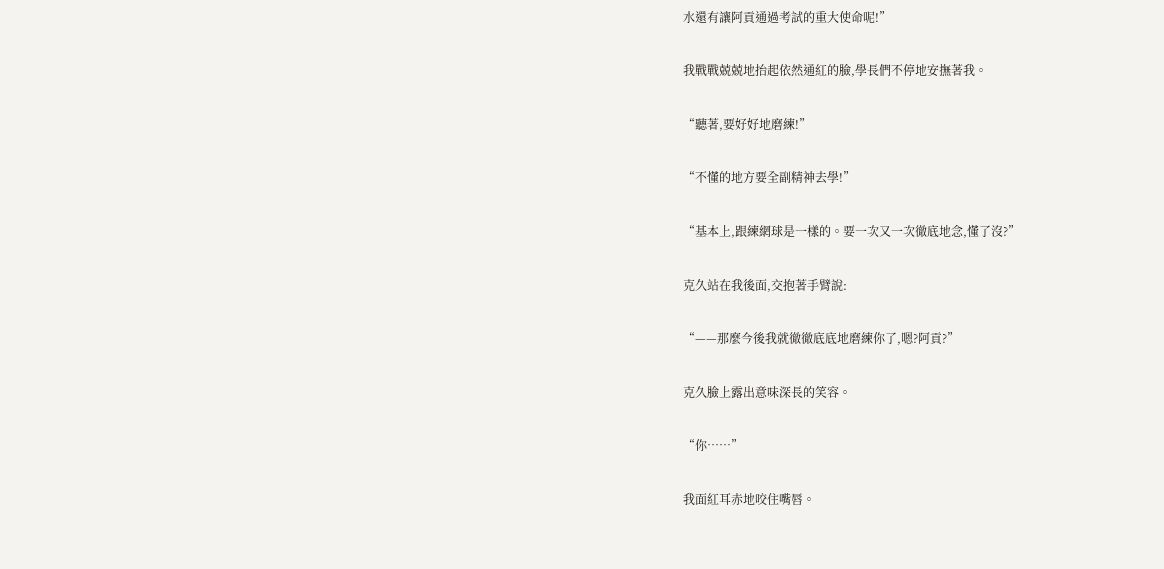水還有讓阿貢通過考試的重大使命呢!”

我戰戰兢兢地抬起依然通紅的臉,學長們不停地安撫著我。

“聽著,要好好地磨練!”

“不懂的地方要全副精神去學!”

“基本上,跟練網球是一樣的。要一次又一次徹底地念,懂了沒?”

克久站在我後面,交抱著手臂說:

“——那麼今後我就徹徹底底地磨練你了,嗯?阿貢?”

克久臉上露出意味深長的笑容。

“你……”

我面紅耳赤地咬住嘴唇。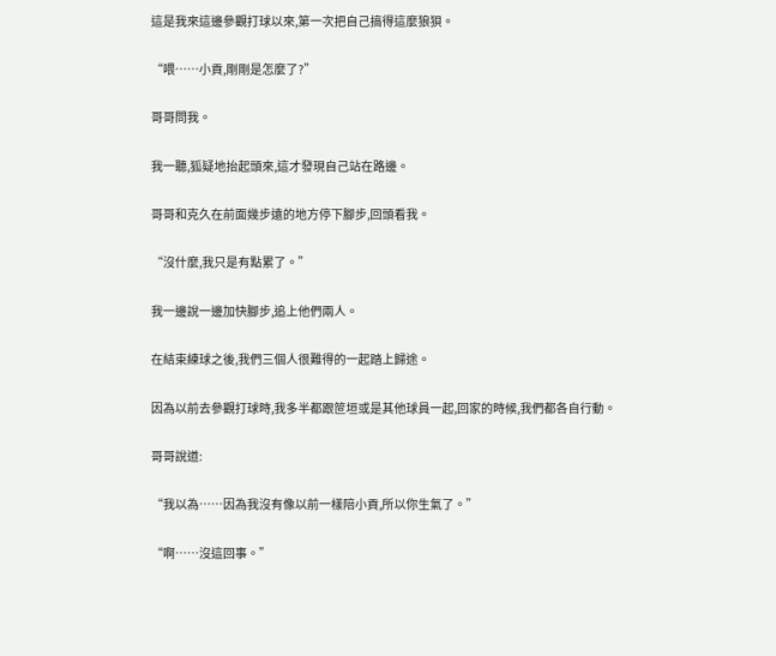這是我來這邊參觀打球以來,第一次把自己搞得這麼狼狽。

“喂……小貢,剛剛是怎麼了?”

哥哥問我。

我一聽,狐疑地抬起頭來,這才發現自己站在路邊。

哥哥和克久在前面幾步遠的地方停下腳步,回頭看我。

“沒什麼,我只是有點累了。”

我一邊說一邊加快腳步,追上他們兩人。

在結束練球之後,我們三個人很難得的一起踏上歸途。

因為以前去參觀打球時,我多半都跟笸垣或是其他球員一起,回家的時候,我們都各自行動。

哥哥說道:

“我以為……因為我沒有像以前一樣陪小貢,所以你生氣了。”

“啊……沒這回事。”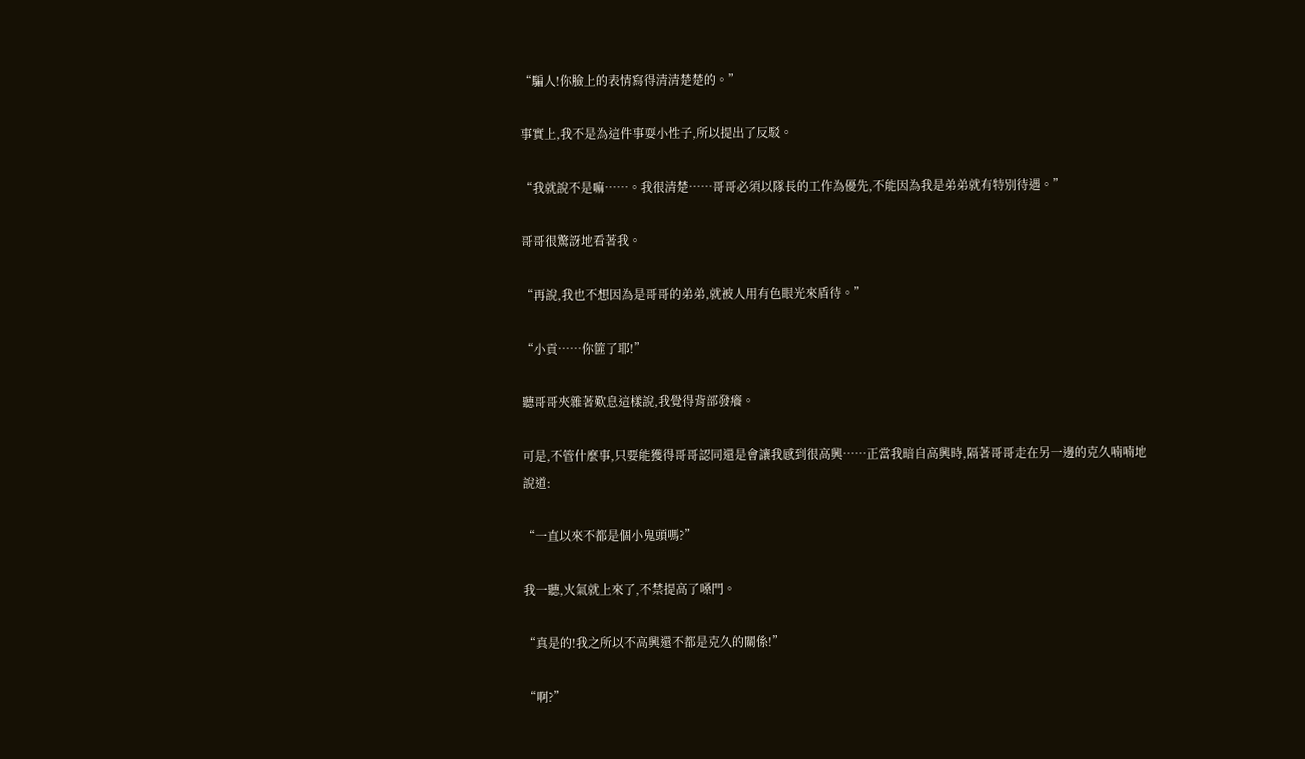“騙人!你臉上的表情寫得清清楚楚的。”

事實上,我不是為這件事耍小性子,所以提出了反駁。

“我就說不是嘛……。我很清楚……哥哥必須以隊長的工作為優先,不能因為我是弟弟就有特別待遇。”

哥哥很驚訝地看著我。

“再說,我也不想因為是哥哥的弟弟,就被人用有色眼光來盾待。”

“小貢……你篚了耶!”

聽哥哥夾雜著歎息這樣說,我覺得背部發癢。

可是,不管什麼事,只要能獲得哥哥認同還是會讓我感到很高興……正當我暗自高興時,隔著哥哥走在另一邊的克久喃喃地說道:

“一直以來不都是個小鬼頭嗎?”

我一聽,火氣就上來了,不禁提高了嗓門。

“真是的!我之所以不高興還不都是克久的關係!”

“啊?”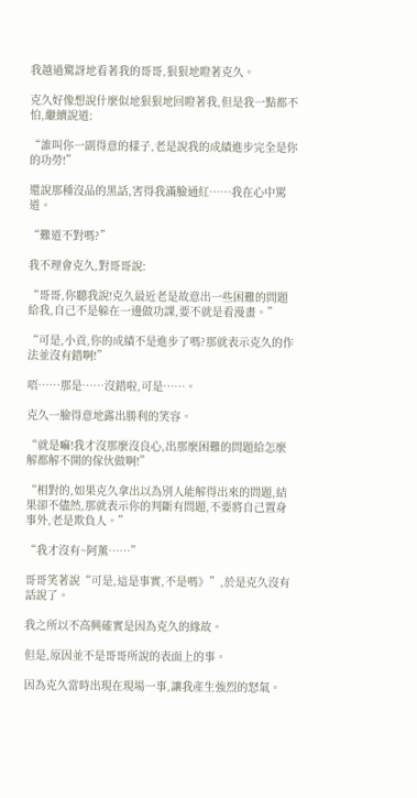我越過驚訝地看著我的哥哥,狠狠地瞪著克久。

克久好像想說什麼似地狠狠地回瞪著我,但是我一點都不怕,繼續說道:

“誰叫你一副得意的樣子,老是說我的成績進步完全是你的功勞!”

還說那種沒品的黑話,害得我滿臉通紅……我在心中罵道。

“難道不對嗎?”

我不理會克久,對哥哥說:

“哥哥,你聽我說!克久最近老是故意出一些困難的問題給我,自己不是躲在一邊做功課,要不就是看漫畫。”

“可是,小貢,你的成績不是進步了嗎?那就表示克久的作法並沒有錯啊!”

唔……那是……沒錯啦,可是……。

克久一臉得意地露出勝利的笑容。

“就是嘛!我才沒那麼沒良心,出那麼困難的問題給怎麼解都解不開的傢伙做啊!”

“相對的,如果克久拿出以為別人能解得出來的問題,結果卻不儘然,那就表示你的判斷有問題,不要將自己置身事外,老是欺負人。”

“我才沒有~阿薰……”

哥哥笑著說“可是,這是事實,不是嗎》”,於是克久沒有話說了。

我之所以不高興確實是因為克久的緣故。

但是,原因並不是哥哥所說的表面上的事。

因為克久當時出現在現場一事,讓我產生強烈的怒氣。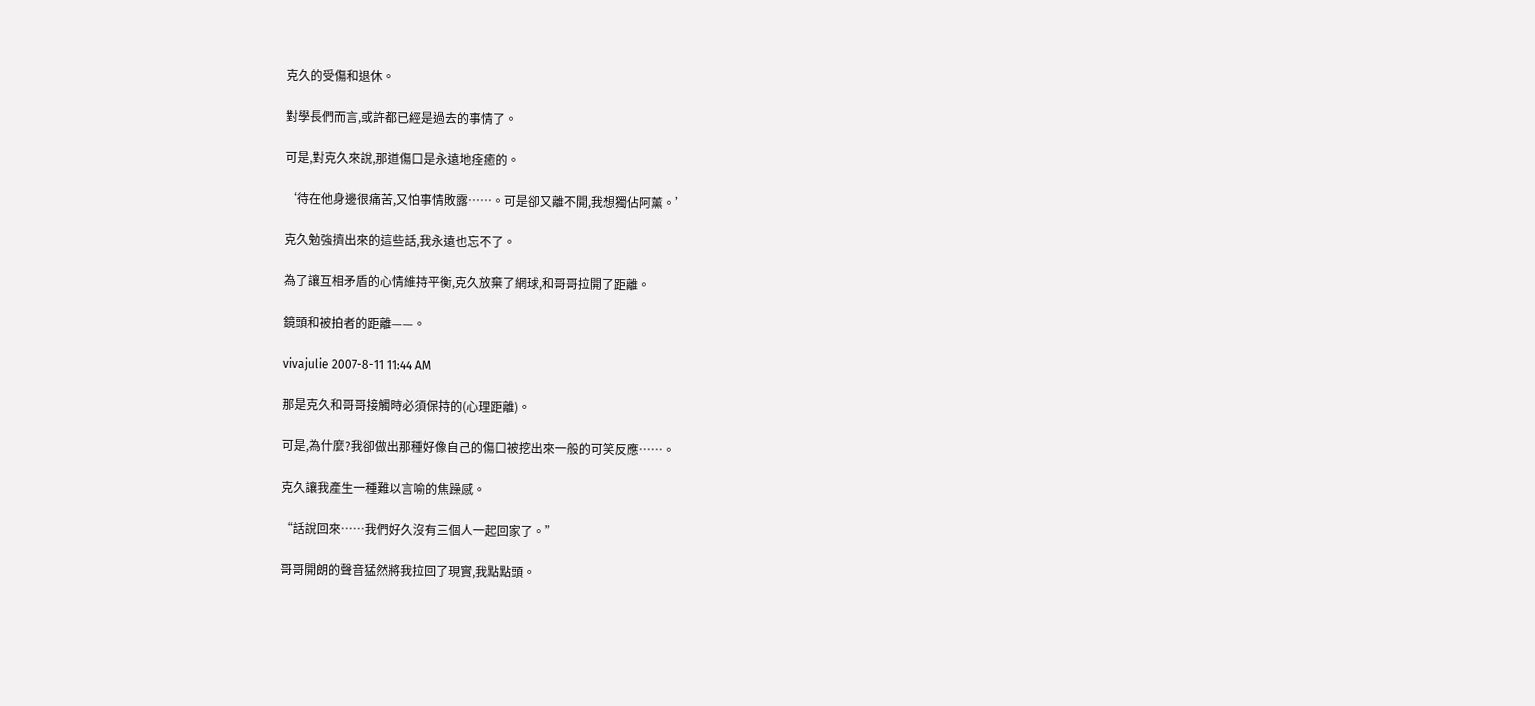克久的受傷和退休。

對學長們而言,或許都已經是過去的事情了。

可是,對克久來說,那道傷口是永遠地痊癒的。

‘待在他身邊很痛苦,又怕事情敗露……。可是卻又離不開,我想獨佔阿薰。’

克久勉強擠出來的這些話,我永遠也忘不了。

為了讓互相矛盾的心情維持平衡,克久放棄了網球,和哥哥拉開了距離。

鏡頭和被拍者的距離——。

vivajulie 2007-8-11 11:44 AM

那是克久和哥哥接觸時必須保持的(心理距離)。

可是,為什麼?我卻做出那種好像自己的傷口被挖出來一般的可笑反應……。

克久讓我產生一種難以言喻的焦躁感。

“話說回來……我們好久沒有三個人一起回家了。”

哥哥開朗的聲音猛然將我拉回了現實,我點點頭。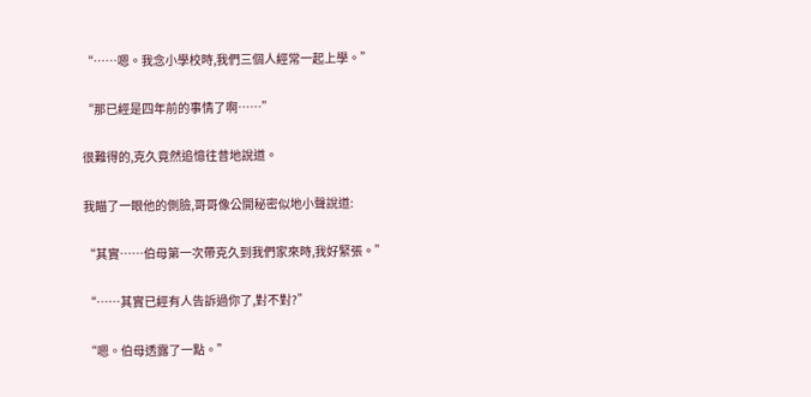“……嗯。我念小學校時,我們三個人經常一起上學。”

“那已經是四年前的事情了啊……”

很難得的,克久竟然追憶往昔地說道。

我瞄了一眼他的側臉,哥哥像公開秘密似地小聲說道:

“其實……伯母第一次帶克久到我們家來時,我好緊張。”

“……其實已經有人告訴過你了,對不對?”

“嗯。伯母透露了一點。”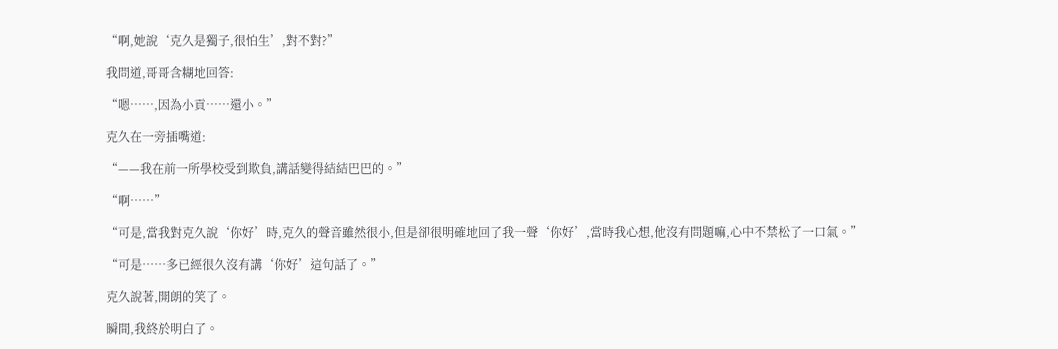“啊,她說‘克久是獨子,很怕生’,對不對?”

我問道,哥哥含糊地回答:

“嗯……,因為小貢……還小。”

克久在一旁插嘴道:

“——我在前一所學校受到欺負,講話變得結結巴巴的。”

“啊……”

“可是,當我對克久說‘你好’時,克久的聲音雖然很小,但是卻很明確地回了我一聲‘你好’,當時我心想,他沒有問題嘛,心中不禁松了一口氣。”

“可是……多已經很久沒有講‘你好’這句話了。”

克久說著,開朗的笑了。

瞬間,我終於明白了。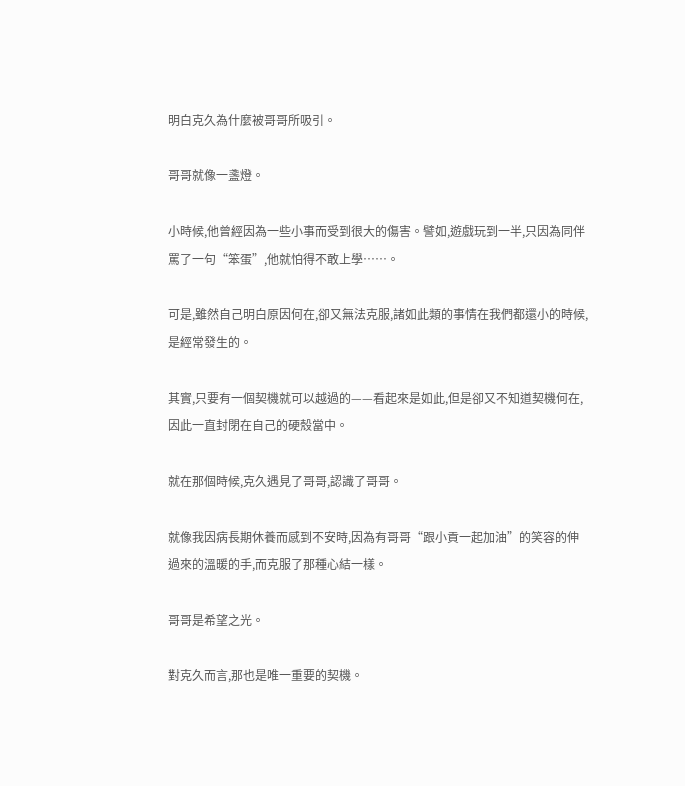明白克久為什麼被哥哥所吸引。

哥哥就像一盞燈。

小時候,他曾經因為一些小事而受到很大的傷害。譬如,遊戲玩到一半,只因為同伴罵了一句“笨蛋”,他就怕得不敢上學……。

可是,雖然自己明白原因何在,卻又無法克服,諸如此類的事情在我們都還小的時候,是經常發生的。

其實,只要有一個契機就可以越過的——看起來是如此,但是卻又不知道契機何在,因此一直封閉在自己的硬殼當中。

就在那個時候,克久遇見了哥哥,認識了哥哥。

就像我因病長期休養而感到不安時,因為有哥哥“跟小貢一起加油”的笑容的伸過來的溫暖的手,而克服了那種心結一樣。

哥哥是希望之光。

對克久而言,那也是唯一重要的契機。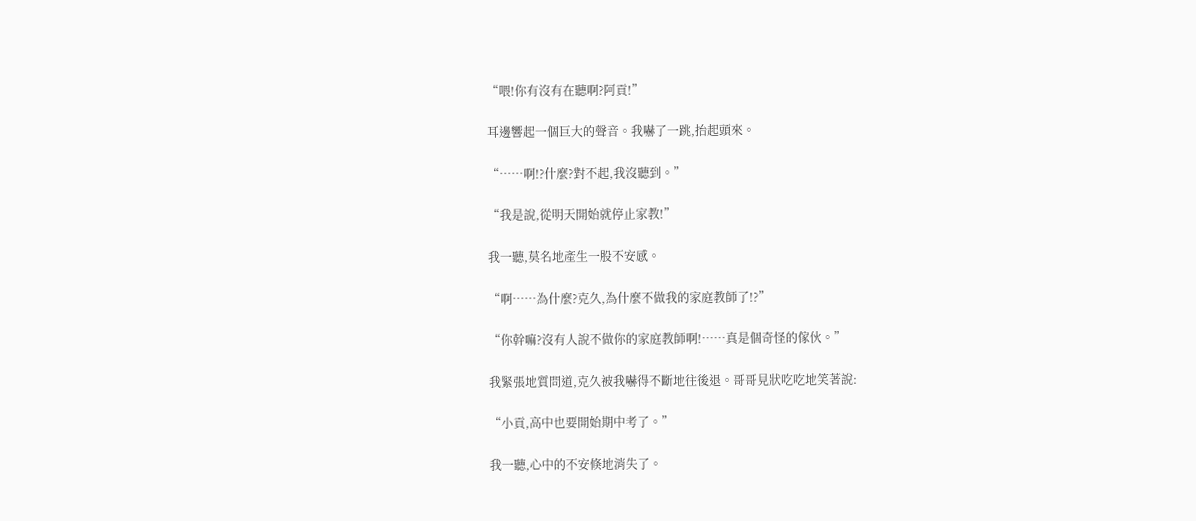“喂!你有沒有在聽啊?阿貢!”

耳邊響起一個巨大的聲音。我嚇了一跳,抬起頭來。

“……啊!?什麼?對不起,我沒聽到。”

“我是說,從明天開始就停止家教!”

我一聽,莫名地產生一股不安感。

“啊……為什麼?克久,為什麼不做我的家庭教師了!?”

“你幹嘛?沒有人說不做你的家庭教師啊!……真是個奇怪的傢伙。”

我緊張地質問道,克久被我嚇得不斷地往後退。哥哥見狀吃吃地笑著說:

“小貢,高中也要開始期中考了。”

我一聽,心中的不安倏地消失了。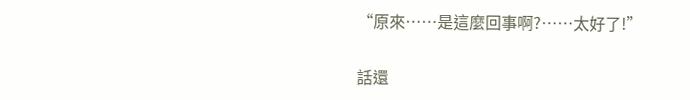“原來……是這麼回事啊?……太好了!”

話還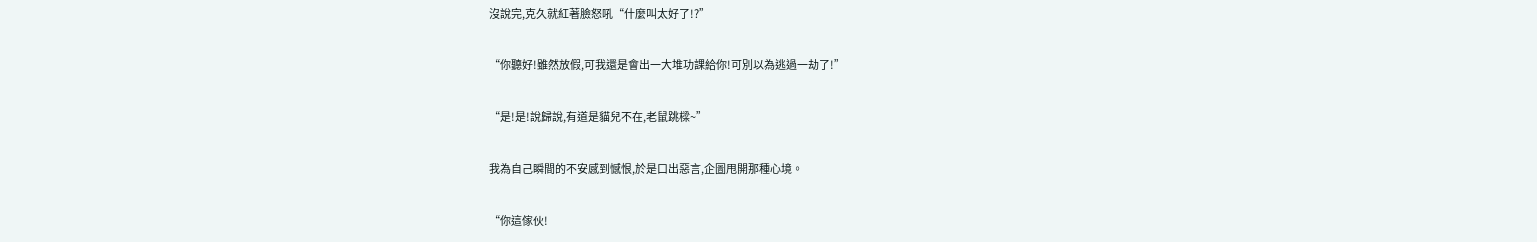沒說完,克久就紅著臉怒吼“什麼叫太好了!?”

“你聽好!雖然放假,可我還是會出一大堆功課給你!可別以為逃過一劫了!”

“是!是!說歸說,有道是貓兒不在,老鼠跳樑~”

我為自己瞬間的不安感到憾恨,於是口出惡言,企圖甩開那種心境。

“你這傢伙!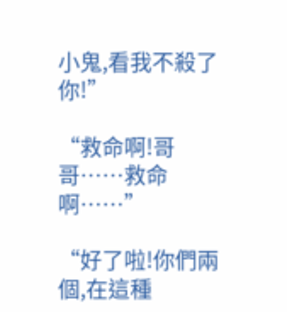小鬼,看我不殺了你!”

“救命啊!哥哥……救命啊……”

“好了啦!你們兩個,在這種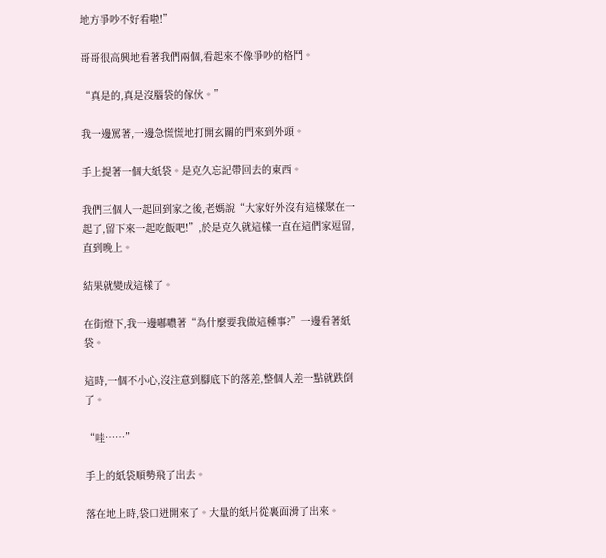地方爭吵不好看啦!”

哥哥很高興地看著我們兩個,看起來不像爭吵的格鬥。

“真是的,真是沒腦袋的傢伙。”

我一邊罵著,一邊急慌慌地打開玄關的門來到外頭。

手上提著一個大紙袋。是克久忘記帶回去的東西。

我們三個人一起回到家之後,老媽說“大家好外沒有這樣聚在一起了,留下來一起吃飯吧!”,於是克久就這樣一直在這們家逗留,直到晚上。

結果就變成這樣了。

在街燈下,我一邊嘟噥著“為什麼要我做這種事?”一邊看著紙袋。

這時,一個不小心,沒注意到腳底下的落差,整個人差一點就跌倒了。

“哇……”

手上的紙袋順勢飛了出去。

落在地上時,袋口迸開來了。大量的紙片從裏面滑了出來。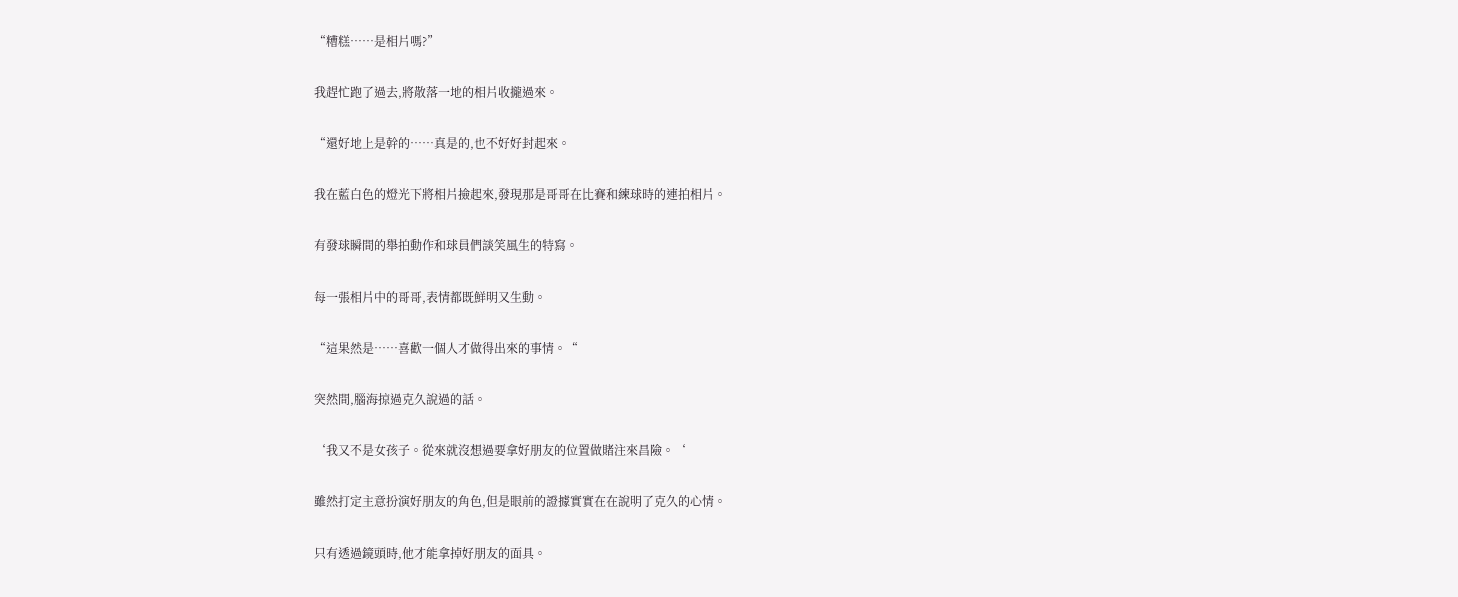“糟糕……是相片嗎?”

我趕忙跑了過去,將散落一地的相片收攏過來。

“還好地上是幹的……真是的,也不好好封起來。

我在藍白色的燈光下將相片撿起來,發現那是哥哥在比賽和練球時的連拍相片。

有發球瞬間的舉拍動作和球員們談笑風生的特寫。

每一張相片中的哥哥,表情都既鮮明又生動。

“這果然是……喜歡一個人才做得出來的事情。“

突然間,腦海掠過克久說過的話。

‘我又不是女孩子。從來就沒想過要拿好朋友的位置做賭注來昌險。‘

雖然打定主意扮演好朋友的角色,但是眼前的證據實實在在說明了克久的心情。

只有透過鏡頭時,他才能拿掉好朋友的面具。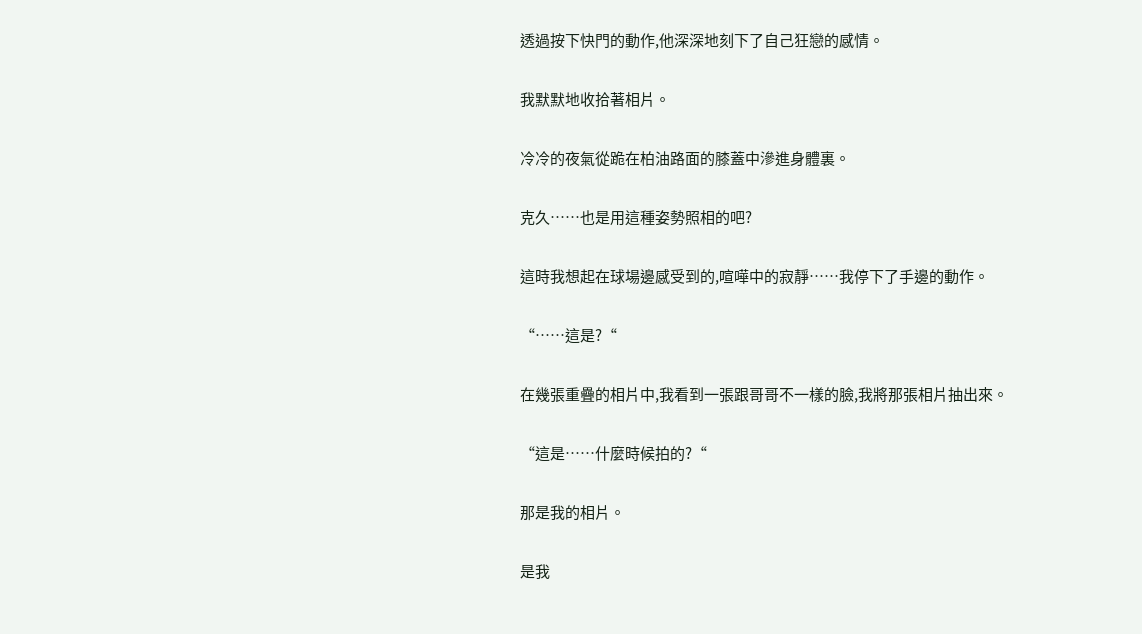透過按下快門的動作,他深深地刻下了自己狂戀的感情。

我默默地收拾著相片。

冷冷的夜氣從跪在柏油路面的膝蓋中滲進身體裏。

克久……也是用這種姿勢照相的吧?

這時我想起在球場邊感受到的,喧嘩中的寂靜……我停下了手邊的動作。

“……這是?“

在幾張重疊的相片中,我看到一張跟哥哥不一樣的臉,我將那張相片抽出來。

“這是……什麼時候拍的?“

那是我的相片。

是我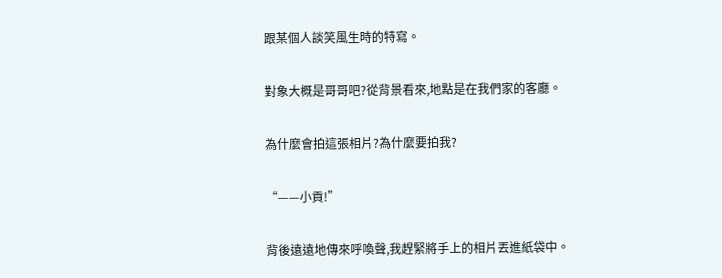跟某個人談笑風生時的特寫。

對象大概是哥哥吧?從背景看來,地點是在我們家的客廳。

為什麼會拍這張相片?為什麼要拍我?

“——小貢!”

背後遠遠地傳來呼喚聲,我趕緊將手上的相片丟進紙袋中。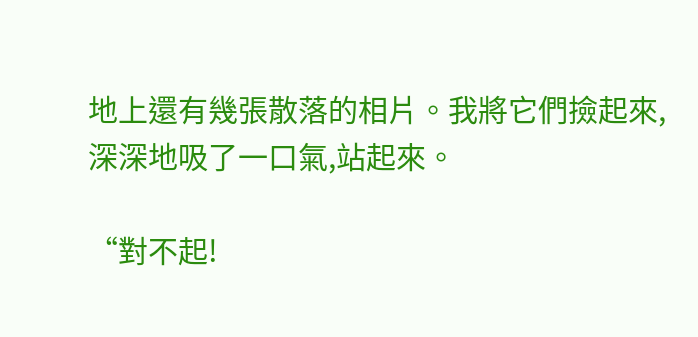地上還有幾張散落的相片。我將它們撿起來,深深地吸了一口氣,站起來。

“對不起!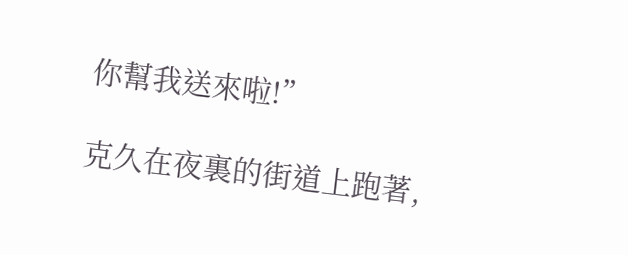你幫我送來啦!”

克久在夜裏的街道上跑著,